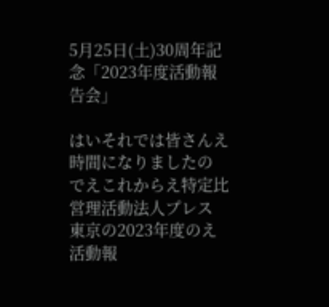5月25日(土)30周年記念「2023年度活動報告会」

はいそれでは皆さんえ時間になりましたの でえこれからえ特定比営理活動法人プレス 東京の2023年度のえ活動報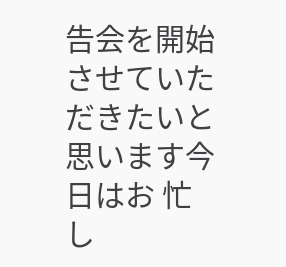告会を開始 させていただきたいと思います今日はお 忙し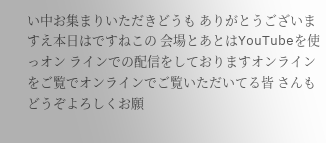い中お集まりいただきどうも ありがとうございますえ本日はですねこの 会場とあとはYouTubeを使っオン ラインでの配信をしておりますオンライン をご覧でオンラインでご覧いただいてる皆 さんもどうぞよろしくお願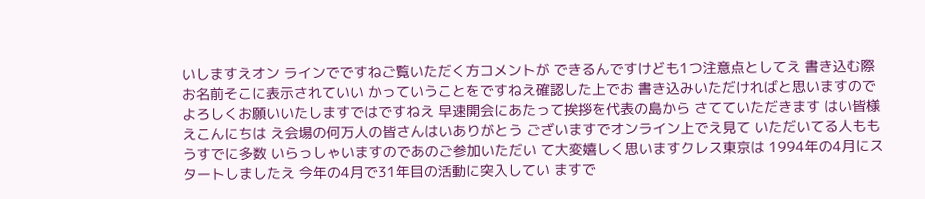いしますえオン ラインでですねご覧いただく方コメントが できるんですけども1つ注意点としてえ 書き込む際お名前そこに表示されていい かっていうことをですねえ確認した上でお 書き込みいただければと思いますので よろしくお願いいたしますではですねえ 早速開会にあたって挨拶を代表の島から さてていただきます はい皆様えこんにちは え会場の何万人の皆さんはいありがとう ございますでオンライン上でえ見て いただいてる人ももうすでに多数 いらっしゃいますのであのご参加いただい て大変嬉しく思いますクレス東京は 1994年の4月にスタートしましたえ 今年の4月で31年目の活動に突入してい ますで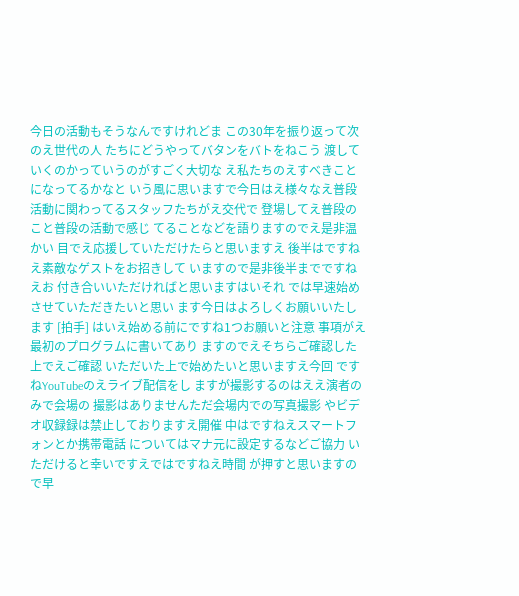今日の活動もそうなんですけれどま この30年を振り返って次のえ世代の人 たちにどうやってバタンをバトをねこう 渡していくのかっていうのがすごく大切な え私たちのえすべきことになってるかなと いう風に思いますで今日はえ様々なえ普段 活動に関わってるスタッフたちがえ交代で 登場してえ普段のこと普段の活動で感じ てることなどを語りますのでえ是非温かい 目でえ応援していただけたらと思いますえ 後半はですねえ素敵なゲストをお招きして いますので是非後半までですねえお 付き合いいただければと思いますはいそれ では早速始めさせていただきたいと思い ます今日はよろしくお願いいたします [拍手] はいえ始める前にですね1つお願いと注意 事項がえ最初のプログラムに書いてあり ますのでえそちらご確認した上でえご確認 いただいた上で始めたいと思いますえ今回 ですねYouTubeのえライブ配信をし ますが撮影するのはええ演者のみで会場の 撮影はありませんただ会場内での写真撮影 やビデオ収録録は禁止しておりますえ開催 中はですねえスマートフォンとか携帯電話 についてはマナ元に設定するなどご協力 いただけると幸いですえではですねえ時間 が押すと思いますので早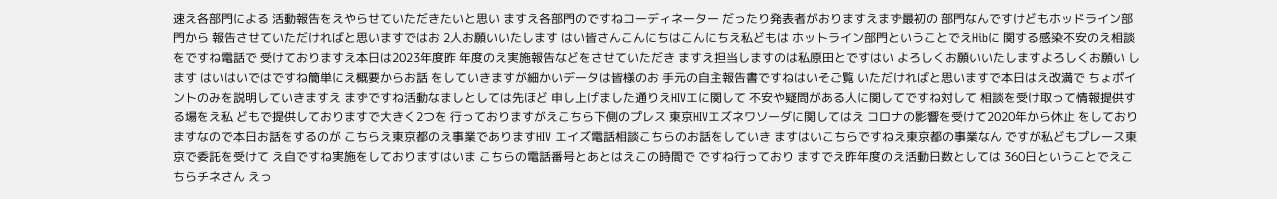速え各部門による 活動報告をえやらせていただきたいと思い ますえ各部門のですねコーディネーター だったり発表者がおりますえまず最初の 部門なんですけどもホッドライン部門から 報告させていただければと思いますではお 2人お願いいたします はい皆さんこんにちはこんにちえ私どもは ホットライン部門ということでえHibに 関する感染不安のえ相談をですね電話で 受けておりますえ本日は2023年度昨 年度のえ実施報告などをさせていただき ますえ担当しますのは私原田とですはい よろしくお願いいたしますよろしくお願い します はいはいではですね簡単にえ概要からお話 をしていきますが細かいデータは皆様のお 手元の自主報告書ですねはいそご覧 いただければと思いますで本日はえ改満で ちょポイントのみを説明していきますえ まずですね活動なましとしては先ほど 申し上げました通りえHIVエに関して 不安や疑問がある人に関してですね対して 相談を受け取って情報提供する場をえ私 どもで提供しておりますで大きく2つを 行っておりますがえこちら下側のプレス 東京HIVエズネワソーダに関してはえ コロナの影響を受けて2020年から休止 をしておりますなので本日お話をするのが こちらえ東京都のえ事業でありますHIV エイズ電話相談こちらのお話をしていき ますはいこちらですねえ東京都の事業なん ですが私どもプレース東京で委託を受けて え自ですね実施をしておりますはいま こちらの電話番号とあとはえこの時間で ですね行っており ますでえ昨年度のえ活動日数としては 360日ということでえこちらチネさん えっ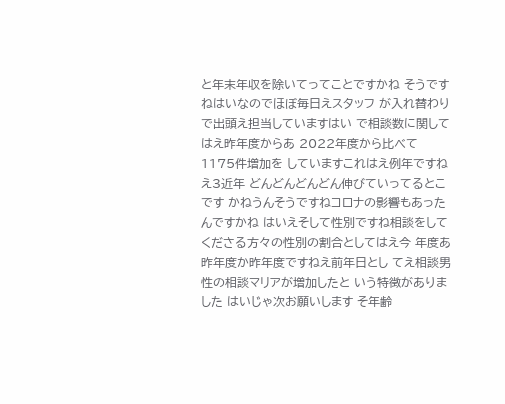と年末年収を除いてってことですかね そうですねはいなのでほぼ毎日えスタッフ が入れ替わりで出頭え担当していますはい で相談数に関してはえ昨年度からあ 2022年度から比べて1175件増加を していますこれはえ例年ですねえ3近年 どんどんどんどん伸びていってるとこです かねうんそうですねコロナの影響もあった んですかね はいえそして性別ですね相談をして くださる方々の性別の割合としてはえ今 年度あ昨年度か昨年度ですねえ前年日とし てえ相談男性の相談マリアが増加したと いう特徴がありました はいじゃ次お願いします そ年齢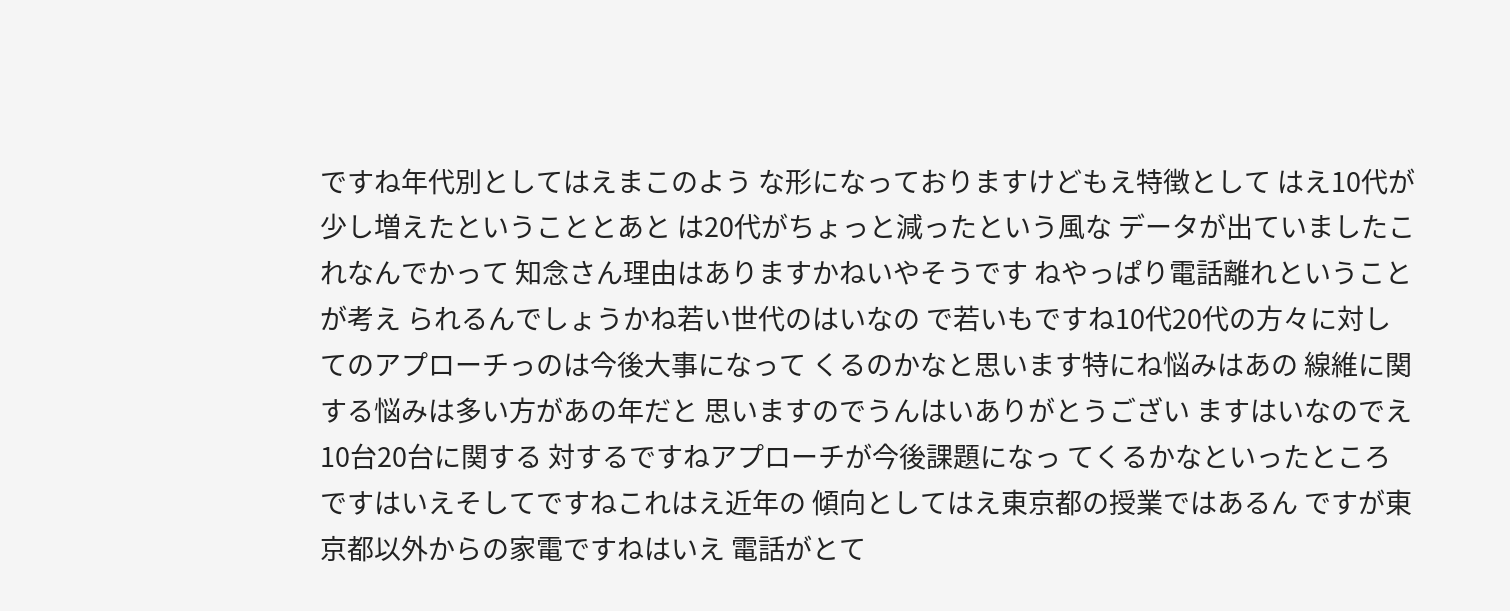ですね年代別としてはえまこのよう な形になっておりますけどもえ特徴として はえ10代が少し増えたということとあと は20代がちょっと減ったという風な データが出ていましたこれなんでかって 知念さん理由はありますかねいやそうです ねやっぱり電話離れということが考え られるんでしょうかね若い世代のはいなの で若いもですね10代20代の方々に対し てのアプローチっのは今後大事になって くるのかなと思います特にね悩みはあの 線維に関する悩みは多い方があの年だと 思いますのでうんはいありがとうござい ますはいなのでえ10台20台に関する 対するですねアプローチが今後課題になっ てくるかなといったところ ですはいえそしてですねこれはえ近年の 傾向としてはえ東京都の授業ではあるん ですが東京都以外からの家電ですねはいえ 電話がとて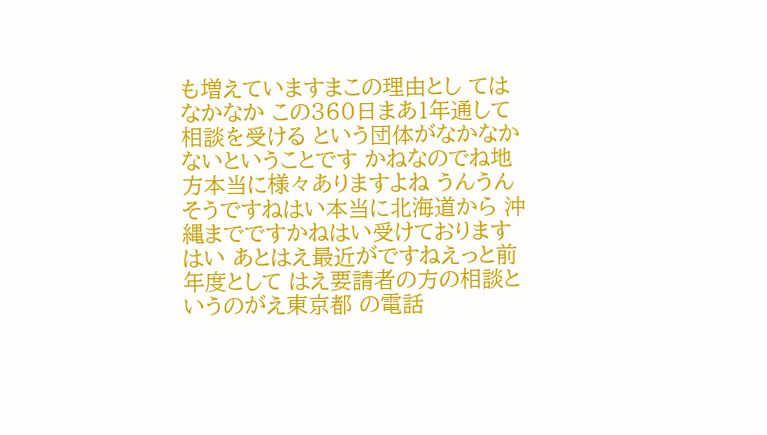も増えていますまこの理由とし てはなかなか この360日まあ1年通して相談を受ける という団体がなかなかないということです かねなのでね地方本当に様々ありますよね うんうんそうですねはい本当に北海道から 沖縄までですかねはい受けておりますはい あとはえ最近がですねえっと前年度として はえ要請者の方の相談というのがえ東京都 の電話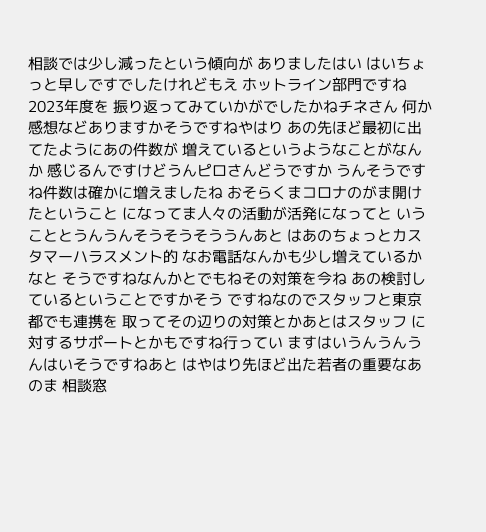相談では少し減ったという傾向が ありましたはい はいちょっと早しですでしたけれどもえ ホットライン部門ですね2023年度を 振り返ってみていかがでしたかねチネさん 何か感想などありますかそうですねやはり あの先ほど最初に出てたようにあの件数が 増えているというようなことがなんか 感じるんですけどうんピロさんどうですか うんそうですね件数は確かに増えましたね おそらくまコロナのがま開けたということ になってま人々の活動が活発になってと いうこととうんうんそうそうそううんあと はあのちょっとカスタマーハラスメント的 なお電話なんかも少し増えているかなと そうですねなんかとでもねその対策を今ね あの検討しているということですかそう ですねなのでスタッフと東京都でも連携を 取ってその辺りの対策とかあとはスタッフ に対するサポートとかもですね行ってい ますはいうんうんうんはいそうですねあと はやはり先ほど出た若者の重要なあのま 相談窓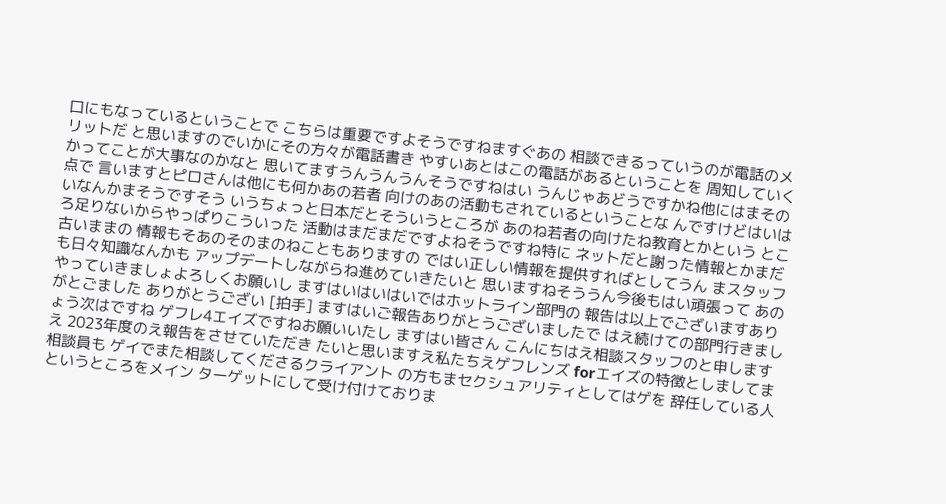口にもなっているということで こちらは重要ですよそうですねますぐあの 相談できるっていうのが電話のメリットだ と思いますのでいかにその方々が電話書き やすいあとはこの電話があるということを 周知していくかってことが大事なのかなと 思いてますうんうんうんそうですねはい うんじゃあどうですかね他にはまその点で 言いますとピロさんは他にも何かあの若者 向けのあの活動もされているということな んですけどはいはいなんかまそうですそう いうちょっと日本だとそういうところが あのね若者の向けたね教育とかという ところ足りないからやっぱりこういった 活動はまだまだですよねそうですね特に ネットだと謝った情報とかまだ古いままの 情報もそあのそのまのねこともありますの ではい正しい情報を提供すればとしてうん まスタッフも日々知識なんかも アップデートしながらね進めていきたいと 思いますねそううん今後もはい頑張って あのやっていきましょよろしくお願いし ますはいはいはいではホットライン部門の 報告は以上でございますありがとごました ありがとうござい [拍手] ますはいご報告ありがとうございましたで はえ続けての部門行きましょう次はですね ゲフレ4エイズですねお願いいたし ますはい皆さん こんにちはえ相談スタッフのと申しますえ 2023年度のえ報告をさせていただき たいと思いますえ私たちえゲフレンズ forエイズの特徴としましてま相談員も ゲイでまた相談してくださるクライアント の方もまセクシュアリティとしてはゲを 辞任している人というところをメイン ターゲットにして受け付けておりま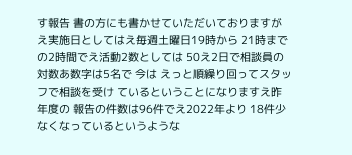す報告 書の方にも書かせていただいておりますが え実施日としてはえ毎週土曜日19時から 21時までの2時間でえ活動2数としては 50え2日で相談員の対数あ数字は5名で 今は えっと順繰り回ってスタッフで相談を受け ているということになりますえ昨年度の 報告の件数は96件でえ2022年より 18件少なくなっているというような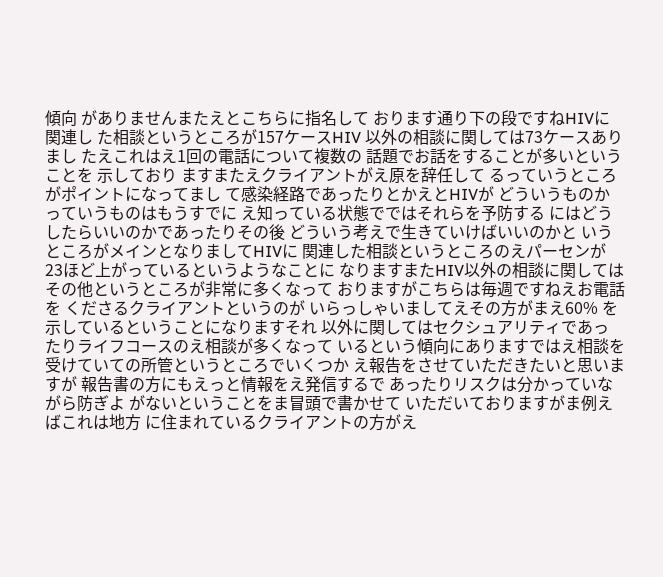傾向 がありませんまたえとこちらに指名して おります通り下の段ですねHIVに関連し た相談というところが157ケースHIV 以外の相談に関しては73ケースありまし たえこれはえ1回の電話について複数の 話題でお話をすることが多いということを 示しており ますまたえクライアントがえ原を辞任して るっていうところがポイントになってまし て感染経路であったりとかえとHIVが どういうものかっていうものはもうすでに え知っている状態でではそれらを予防する にはどうしたらいいのかであったりその後 どういう考えで生きていけばいいのかと いうところがメインとなりましてHIVに 関連した相談というところのえパーセンが 23ほど上がっているというようなことに なりますまたHIV以外の相談に関しては その他というところが非常に多くなって おりますがこちらは毎週ですねえお電話を くださるクライアントというのが いらっしゃいましてえその方がまえ60% を示しているということになりますそれ 以外に関してはセクシュアリティであっ たりライフコースのえ相談が多くなって いるという傾向にありますではえ相談を 受けていての所管というところでいくつか え報告をさせていただきたいと思いますが 報告書の方にもえっと情報をえ発信するで あったりリスクは分かっていながら防ぎよ がないということをま冒頭で書かせて いただいておりますがま例えばこれは地方 に住まれているクライアントの方がえ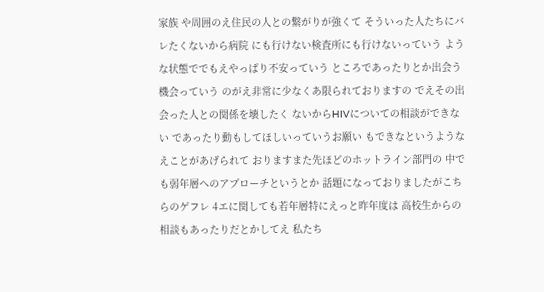家族 や周囲のえ住民の人との繋がりが強くて そういった人たちにバレたくないから病院 にも行けない検査所にも行けないっていう ような状態ででもえやっぱり不安っていう ところであったりとか出会う機会っていう のがえ非常に少なくあ限られておりますの でえその出会った人との関係を壊したく ないからHIVについての相談ができない であったり動もしてほしいっていうお願い もできなというようなえことがあげられて おりますまた先ほどのホットライン部門の 中でも弱年層へのアプローチというとか 話題になっておりましたがこちらのゲフレ 4エに関しても若年層特にえっと昨年度は 高校生からの相談もあったりだとかしてえ 私たち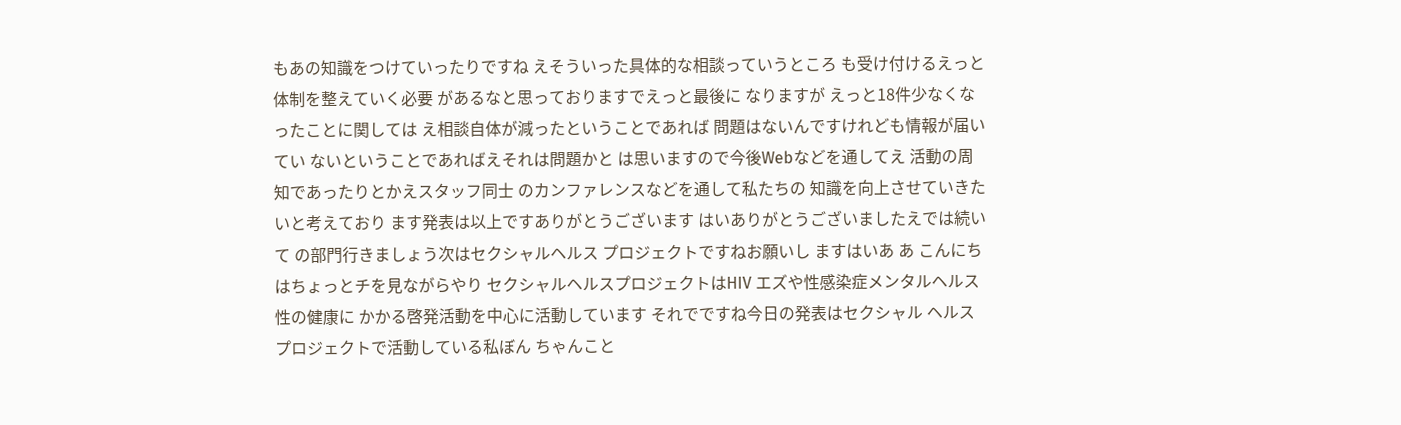もあの知識をつけていったりですね えそういった具体的な相談っていうところ も受け付けるえっと体制を整えていく必要 があるなと思っておりますでえっと最後に なりますが えっと18件少なくなったことに関しては え相談自体が減ったということであれば 問題はないんですけれども情報が届いてい ないということであればえそれは問題かと は思いますので今後Webなどを通してえ 活動の周知であったりとかえスタッフ同士 のカンファレンスなどを通して私たちの 知識を向上させていきたいと考えており ます発表は以上ですありがとうございます はいありがとうございましたえでは続いて の部門行きましょう次はセクシャルヘルス プロジェクトですねお願いし ますはいあ あ こんにちはちょっとチを見ながらやり セクシャルヘルスプロジェクトはHIV エズや性感染症メンタルヘルス性の健康に かかる啓発活動を中心に活動しています それでですね今日の発表はセクシャル ヘルスプロジェクトで活動している私ぼん ちゃんこと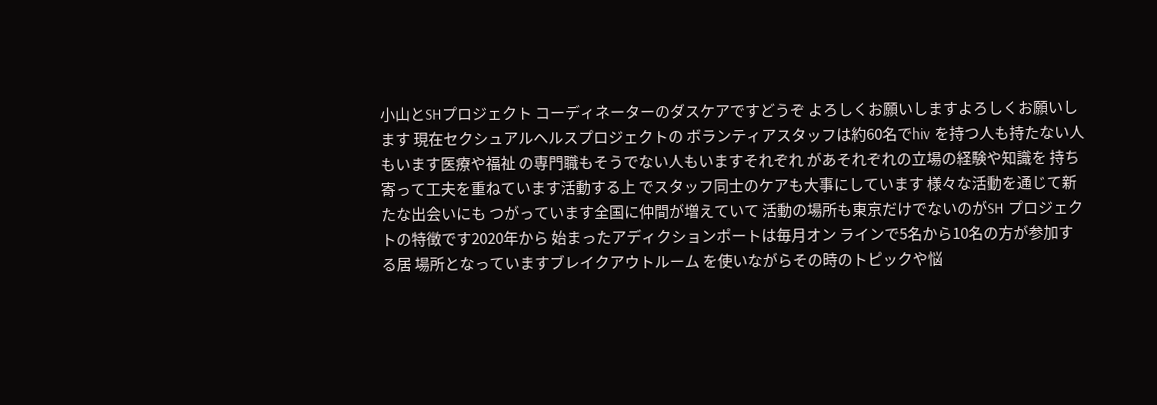小山とSHプロジェクト コーディネーターのダスケアですどうぞ よろしくお願いしますよろしくお願いし ます 現在セクシュアルヘルスプロジェクトの ボランティアスタッフは約60名でhiv を持つ人も持たない人もいます医療や福祉 の専門職もそうでない人もいますそれぞれ があそれぞれの立場の経験や知識を 持ち寄って工夫を重ねています活動する上 でスタッフ同士のケアも大事にしています 様々な活動を通じて新たな出会いにも つがっています全国に仲間が増えていて 活動の場所も東京だけでないのがSH プロジェクトの特徴です2020年から 始まったアディクションポートは毎月オン ラインで5名から10名の方が参加する居 場所となっていますブレイクアウトルーム を使いながらその時のトピックや悩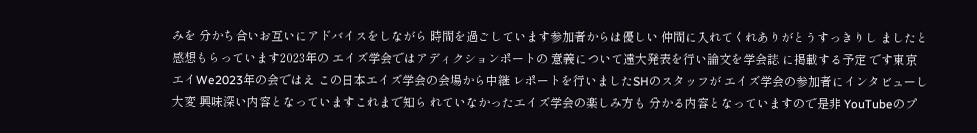みを 分かち合いお互いにアドバイスをしながら 時間を過ごしています参加者からは優しい 仲間に入れてくれありがとうすっきりし ましたと感想もらっています2023年の エイズ学会ではアディクションポートの 意義について遠大発表を行い論文を学会誌 に掲載する予定 です東京エイWe2023年の会ではえ この日本エイズ学会の会場から中継 レポートを行いましたSHのスタッフが エイズ学会の参加者にインタビューし大変 興味深い内容となっていますこれまで知ら れていなかったエイズ学会の楽しみ方も 分かる内容となっていますので是非 YouTubeのプ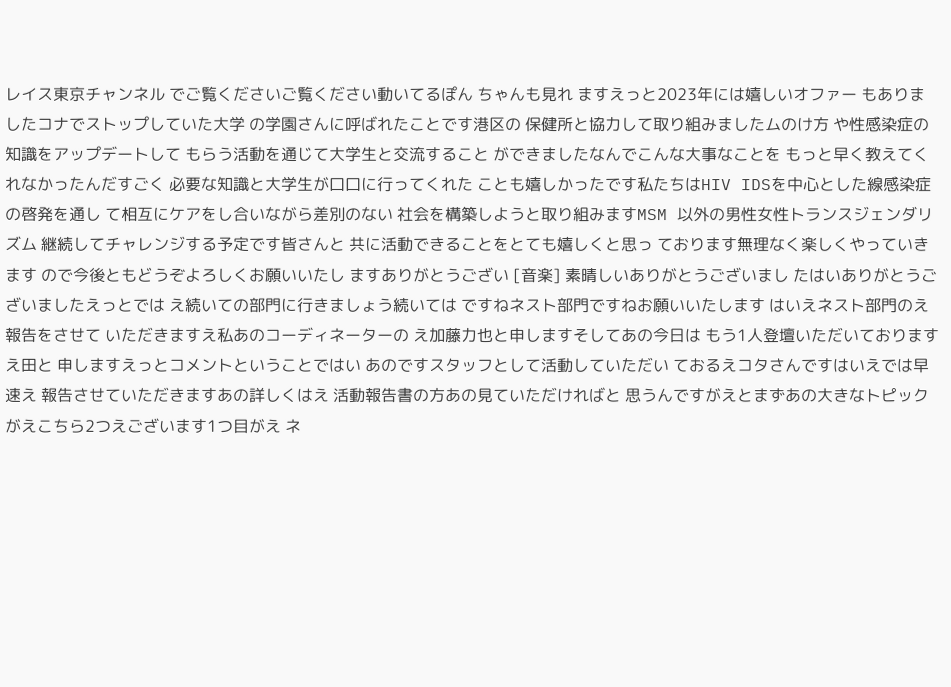レイス東京チャンネル でご覧くださいご覧ください動いてるぽん ちゃんも見れ ますえっと2023年には嬉しいオファー もありましたコナでストップしていた大学 の学園さんに呼ばれたことです港区の 保健所と協力して取り組みましたムのけ方 や性感染症の知識をアップデートして もらう活動を通じて大学生と交流すること ができましたなんでこんな大事なことを もっと早く教えてくれなかったんだすごく 必要な知識と大学生が口口に行ってくれた ことも嬉しかったです私たちはHIV IDSを中心とした線感染症の啓発を通し て相互にケアをし合いながら差別のない 社会を構築しようと取り組みますMSM 以外の男性女性トランスジェンダリズム 継続してチャレンジする予定です皆さんと 共に活動できることをとても嬉しくと思っ ております無理なく楽しくやっていきます ので今後ともどうぞよろしくお願いいたし ますありがとうござい [音楽] 素晴しいありがとうございまし たはいありがとうございましたえっとでは え続いての部門に行きましょう続いては ですねネスト部門ですねお願いいたします はいえネスト部門のえ報告をさせて いただきますえ私あのコーディネーターの え加藤力也と申しますそしてあの今日は もう1人登壇いただいておりますえ田と 申しますえっとコメントということではい あのですスタッフとして活動していただい ておるえコタさんですはいえでは早速え 報告させていただきますあの詳しくはえ 活動報告書の方あの見ていただければと 思うんですがえとまずあの大きなトピック がえこちら2つえございます1つ目がえ ネ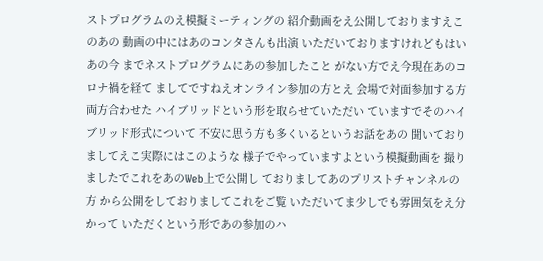ストプログラムのえ模擬ミーティングの 紹介動画をえ公開しておりますえこのあの 動画の中にはあのコンタさんも出演 いただいておりますけれどもはいあの今 までネストプログラムにあの参加したこと がない方でえ今現在あのコロナ禍を経て ましてですねえオンライン参加の方とえ 会場で対面参加する方両方合わせた ハイブリッドという形を取らせていただい ていますでそのハイブリッド形式について 不安に思う方も多くいるというお話をあの 聞いておりましてえこ実際にはこのような 様子でやっていますよという模擬動画を 撮りましたでこれをあのWeb上で公開し ておりましてあのプリストチャンネルの方 から公開をしておりましてこれをご覧 いただいてま少しでも雰囲気をえ分かって いただくという形であの参加のハ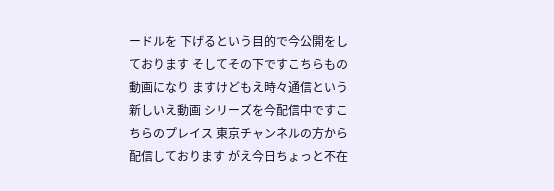ードルを 下げるという目的で今公開をしております そしてその下ですこちらもの動画になり ますけどもえ時々通信という新しいえ動画 シリーズを今配信中ですこちらのプレイス 東京チャンネルの方から配信しております がえ今日ちょっと不在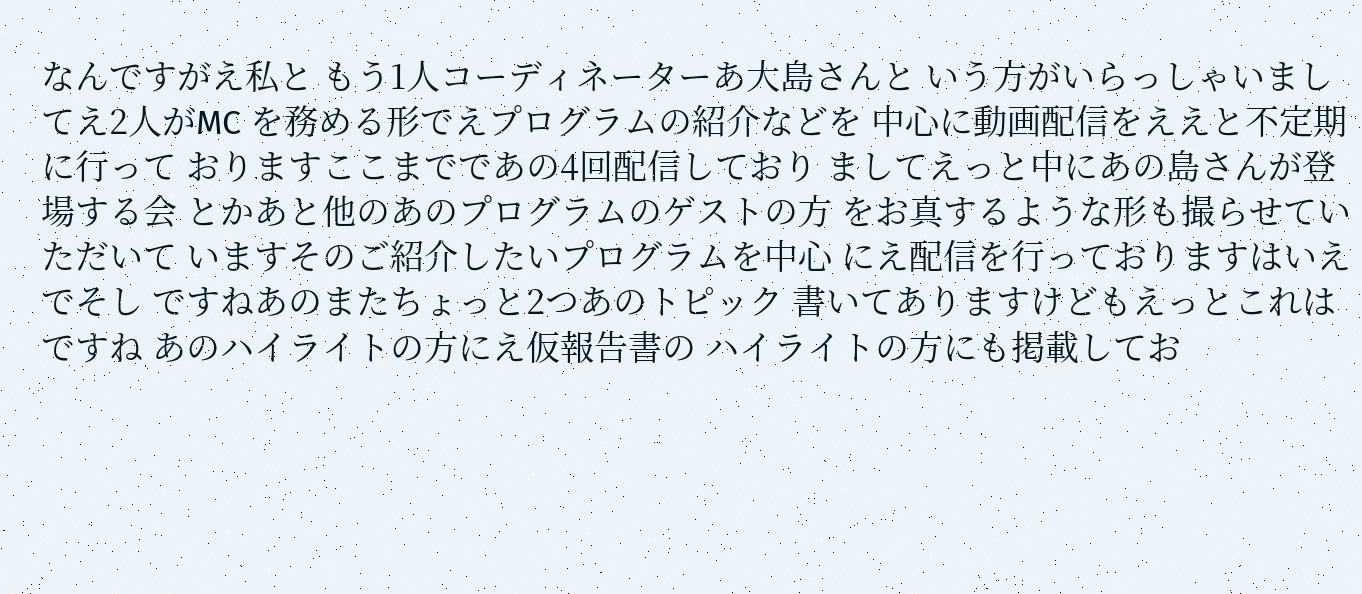なんですがえ私と もう1人コーディネーターあ大島さんと いう方がいらっしゃいましてえ2人がMC を務める形でえプログラムの紹介などを 中心に動画配信をええと不定期に行って おりますここまでであの4回配信しており ましてえっと中にあの島さんが登場する会 とかあと他のあのプログラムのゲストの方 をお真するような形も撮らせていただいて いますそのご紹介したいプログラムを中心 にえ配信を行っておりますはいえでそし ですねあのまたちょっと2つあのトピック 書いてありますけどもえっとこれはですね あのハイライトの方にえ仮報告書の ハイライトの方にも掲載してお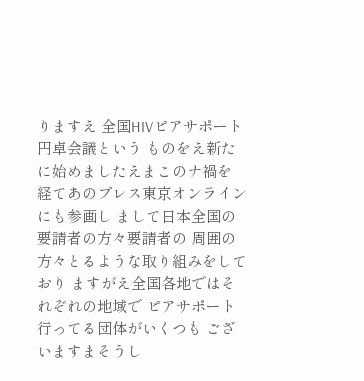りますえ 全国HIVピアサポート円卓会議という ものをえ新たに始めましたえまこのナ禍を 経てあのプレス東京オンラインにも参画し まして日本全国の要請者の方々要請者の 周囲の方々とるような取り組みをしており ますがえ全国各地ではそれぞれの地域で ピアサポート行ってる団体がいくつも ございますまそうし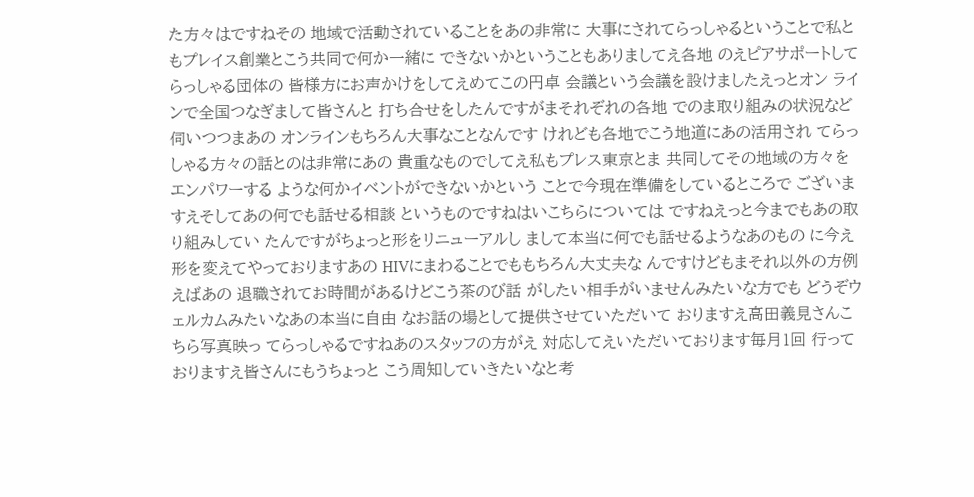た方々はですねその 地域で活動されていることをあの非常に 大事にされてらっしゃるということで私と もプレイス創業とこう共同で何か一緒に できないかということもありましてえ各地 のえピアサポートしてらっしゃる団体の 皆様方にお声かけをしてえめてこの円卓 会議という会議を設けましたえっとオン ラインで全国つなぎまして皆さんと 打ち合せをしたんですがまそれぞれの各地 でのま取り組みの状況など伺いつつまあの オンラインもちろん大事なことなんです けれども各地でこう地道にあの活用され てらっしゃる方々の話とのは非常にあの 貴重なものでしてえ私もプレス東京とま 共同してその地域の方々をエンパワーする ような何かイベントができないかという ことで今現在準備をしているところで ございますえそしてあの何でも話せる相談 というものですねはいこちらについては ですねえっと今までもあの取り組みしてい たんですがちょっと形をリニューアルし まして本当に何でも話せるようなあのもの に今え形を変えてやっておりますあの HIVにまわることでももちろん大丈夫な んですけどもまそれ以外の方例えばあの 退職されてお時間があるけどこう茶のび話 がしたい相手がいませんみたいな方でも どうぞウェルカムみたいなあの本当に自由 なお話の場として提供させていただいて おりますえ高田義見さんこちら写真映っ てらっしゃるですねあのスタッフの方がえ 対応してえいただいております毎月1回 行っておりますえ皆さんにもうちょっと こう周知していきたいなと考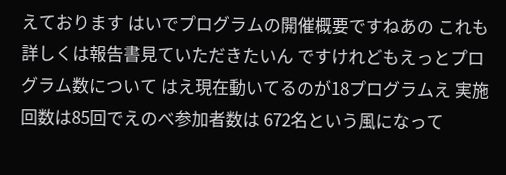えております はいでプログラムの開催概要ですねあの これも詳しくは報告書見ていただきたいん ですけれどもえっとプログラム数について はえ現在動いてるのが18プログラムえ 実施回数は85回でえのべ参加者数は 672名という風になって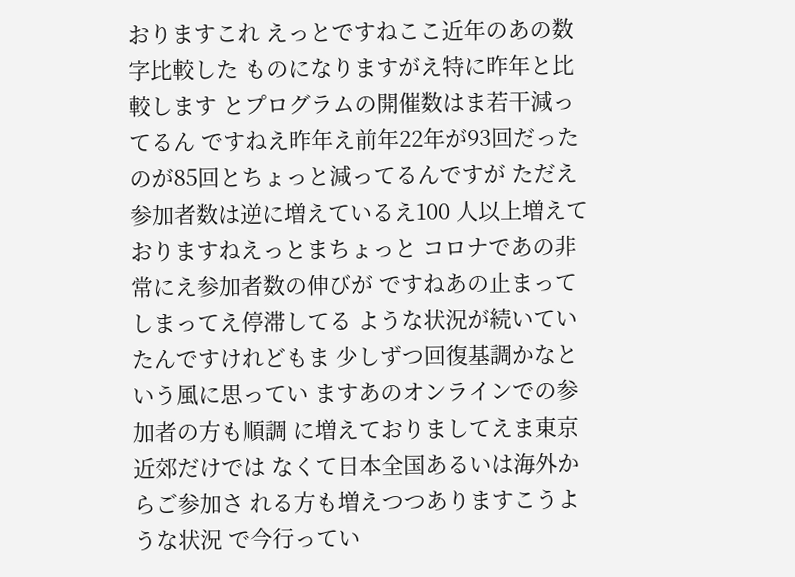おりますこれ えっとですねここ近年のあの数字比較した ものになりますがえ特に昨年と比較します とプログラムの開催数はま若干減ってるん ですねえ昨年え前年22年が93回だった のが85回とちょっと減ってるんですが ただえ参加者数は逆に増えているえ100 人以上増えておりますねえっとまちょっと コロナであの非常にえ参加者数の伸びが ですねあの止まってしまってえ停滞してる ような状況が続いていたんですけれどもま 少しずつ回復基調かなという風に思ってい ますあのオンラインでの参加者の方も順調 に増えておりましてえま東京近郊だけでは なくて日本全国あるいは海外からご参加さ れる方も増えつつありますこうような状況 で今行ってい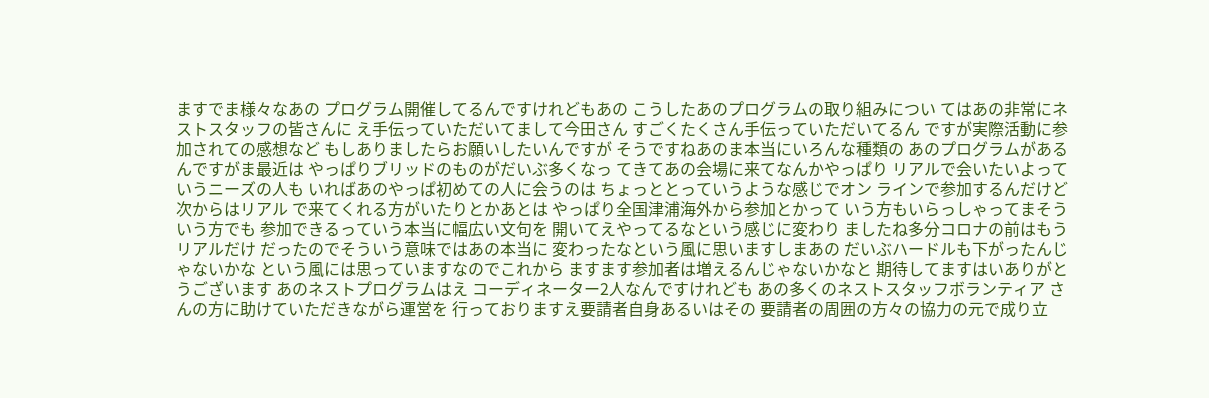ますでま様々なあの プログラム開催してるんですけれどもあの こうしたあのプログラムの取り組みについ てはあの非常にネストスタッフの皆さんに え手伝っていただいてまして今田さん すごくたくさん手伝っていただいてるん ですが実際活動に参加されての感想など もしありましたらお願いしたいんですが そうですねあのま本当にいろんな種類の あのプログラムがあるんですがま最近は やっぱりブリッドのものがだいぶ多くなっ てきてあの会場に来てなんかやっぱり リアルで会いたいよっていうニーズの人も いればあのやっぱ初めての人に会うのは ちょっととっていうような感じでオン ラインで参加するんだけど次からはリアル で来てくれる方がいたりとかあとは やっぱり全国津浦海外から参加とかって いう方もいらっしゃってまそういう方でも 参加できるっていう本当に幅広い文句を 開いてえやってるなという感じに変わり ましたね多分コロナの前はもうリアルだけ だったのでそういう意味ではあの本当に 変わったなという風に思いますしまあの だいぶハードルも下がったんじゃないかな という風には思っていますなのでこれから ますます参加者は増えるんじゃないかなと 期待してますはいありがとうございます あのネストプログラムはえ コーディネーター2人なんですけれども あの多くのネストスタッフボランティア さんの方に助けていただきながら運営を 行っておりますえ要請者自身あるいはその 要請者の周囲の方々の協力の元で成り立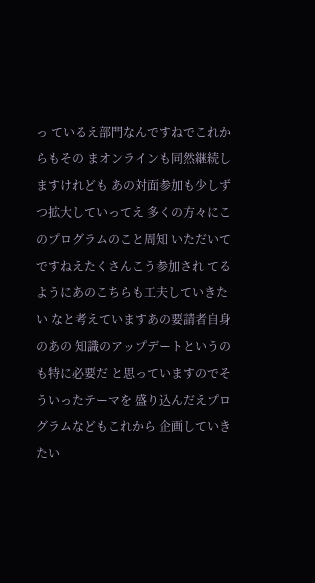っ ているえ部門なんですねでこれからもその まオンラインも同然継続しますけれども あの対面参加も少しずつ拡大していってえ 多くの方々にこのプログラムのこと周知 いただいてですねえたくさんこう参加され てるようにあのこちらも工夫していきたい なと考えていますあの要請者自身のあの 知識のアップデートというのも特に必要だ と思っていますのでそういったテーマを 盛り込んだえプログラムなどもこれから 企画していきたい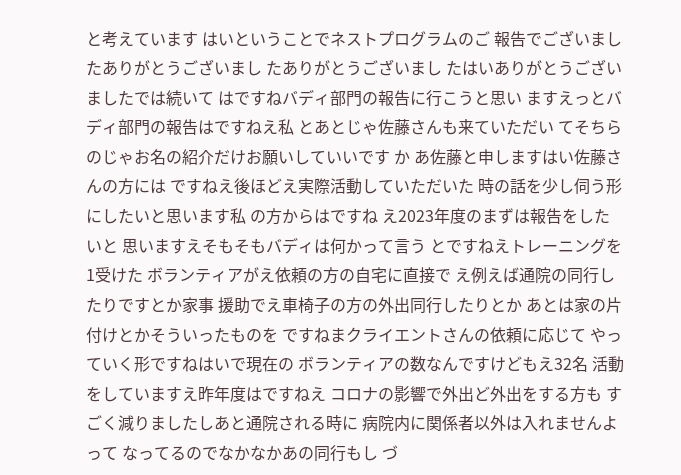と考えています はいということでネストプログラムのご 報告でございましたありがとうございまし たありがとうございまし たはいありがとうございましたでは続いて はですねバディ部門の報告に行こうと思い ますえっとバディ部門の報告はですねえ私 とあとじゃ佐藤さんも来ていただい てそちら のじゃお名の紹介だけお願いしていいです か あ佐藤と申しますはい佐藤さんの方には ですねえ後ほどえ実際活動していただいた 時の話を少し伺う形にしたいと思います私 の方からはですね え2023年度のまずは報告をしたいと 思いますえそもそもバディは何かって言う とですねえトレーニングを1受けた ボランティアがえ依頼の方の自宅に直接で え例えば通院の同行したりですとか家事 援助でえ車椅子の方の外出同行したりとか あとは家の片付けとかそういったものを ですねまクライエントさんの依頼に応じて やっていく形ですねはいで現在の ボランティアの数なんですけどもえ32名 活動をしていますえ昨年度はですねえ コロナの影響で外出ど外出をする方も すごく減りましたしあと通院される時に 病院内に関係者以外は入れませんよって なってるのでなかなかあの同行もし づ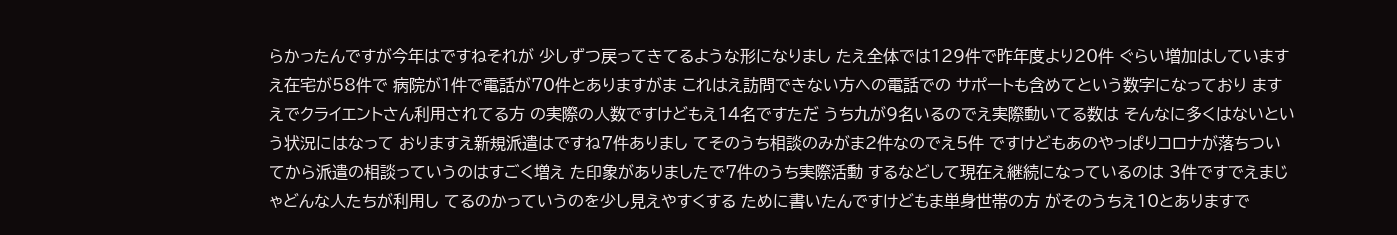らかったんですが今年はですねそれが 少しずつ戻ってきてるような形になりまし たえ全体では129件で昨年度より20件 ぐらい増加はしていますえ在宅が58件で 病院が1件で電話が70件とありますがま これはえ訪問できない方への電話での サポートも含めてという数字になっており ますえでクライエントさん利用されてる方 の実際の人数ですけどもえ14名ですただ うち九が9名いるのでえ実際動いてる数は そんなに多くはないという状況にはなって おりますえ新規派遣はですね7件ありまし てそのうち相談のみがま2件なのでえ5件 ですけどもあのやっぱりコロナが落ちつい てから派遣の相談っていうのはすごく増え た印象がありましたで7件のうち実際活動 するなどして現在え継続になっているのは 3件ですでえまじゃどんな人たちが利用し てるのかっていうのを少し見えやすくする ために書いたんですけどもま単身世帯の方 がそのうちえ10とありますで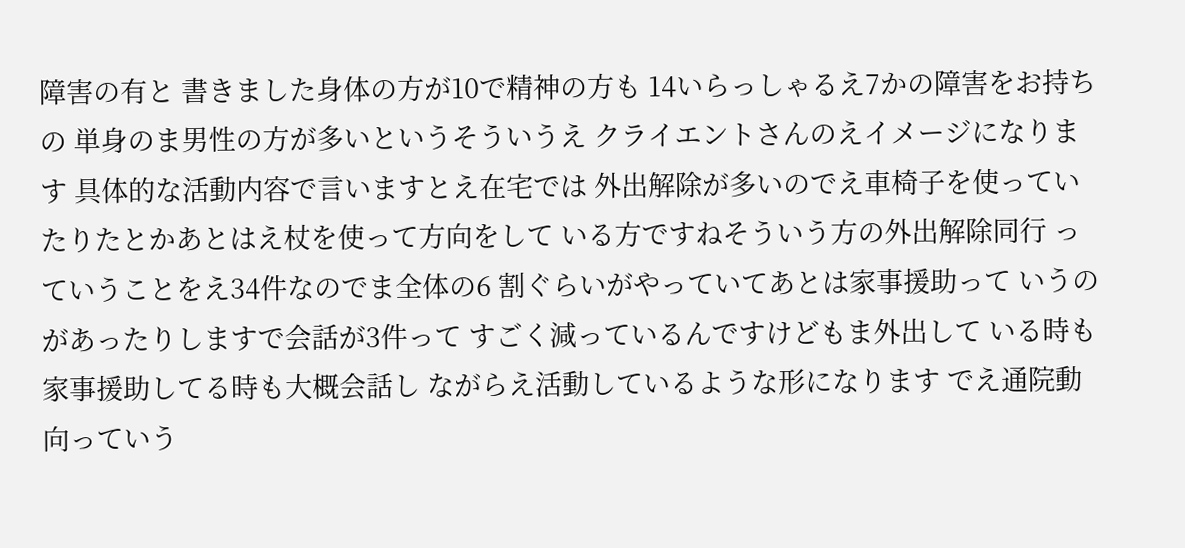障害の有と 書きました身体の方が10で精神の方も 14いらっしゃるえ7かの障害をお持ちの 単身のま男性の方が多いというそういうえ クライエントさんのえイメージになります 具体的な活動内容で言いますとえ在宅では 外出解除が多いのでえ車椅子を使ってい たりたとかあとはえ杖を使って方向をして いる方ですねそういう方の外出解除同行 っていうことをえ34件なのでま全体の6 割ぐらいがやっていてあとは家事援助って いうのがあったりしますで会話が3件って すごく減っているんですけどもま外出して いる時も家事援助してる時も大概会話し ながらえ活動しているような形になります でえ通院動向っていう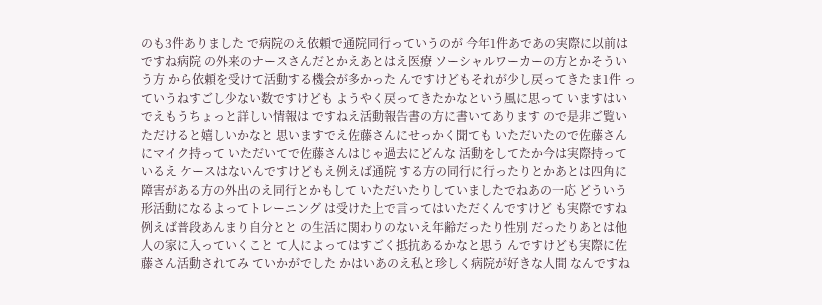のも3件ありました で病院のえ依頼で通院同行っていうのが 今年1件あであの実際に以前はですね病院 の外来のナースさんだとかえあとはえ医療 ソーシャルワーカーの方とかそういう方 から依頼を受けて活動する機会が多かった んですけどもそれが少し戻ってきたま1件 っていうねすごし少ない数ですけども ようやく戻ってきたかなという風に思って いますはいでえもうちょっと詳しい情報は ですねえ活動報告書の方に書いてあります ので是非ご覧いただけると嬉しいかなと 思いますでえ佐藤さんにせっかく聞ても いただいたので佐藤さんにマイク持って いただいてで佐藤さんはじゃ過去にどんな 活動をしてたか今は実際持っているえ ケースはないんですけどもえ例えば通院 する方の同行に行ったりとかあとは四角に 障害がある方の外出のえ同行とかもして いただいたりしていましたでねあの一応 どういう形活動になるよってトレーニング は受けた上で言ってはいただくんですけど も実際ですね例えば普段あんまり自分とと の生活に関わりのないえ年齢だったり性別 だったりあとは他人の家に入っていくこと て人によってはすごく抵抗あるかなと思う んですけども実際に佐藤さん活動されてみ ていかがでした かはいあのえ私と珍しく病院が好きな人間 なんですね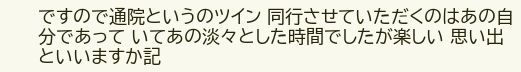ですので通院というのツイン 同行させていただくのはあの自分であって いてあの淡々とした時間でしたが楽しい 思い出といいますか記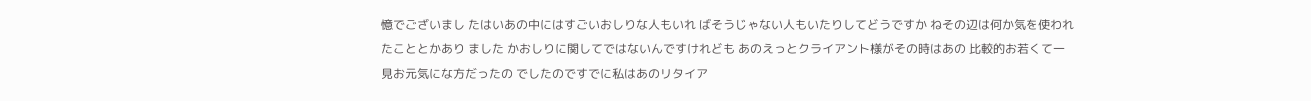憶でございまし たはいあの中にはすごいおしりな人もいれ ばそうじゃない人もいたりしてどうですか ねその辺は何か気を使われたこととかあり ました かおしりに関してではないんですけれども あのえっとクライアント様がその時はあの 比較的お若くて一見お元気にな方だったの でしたのですでに私はあのリタイア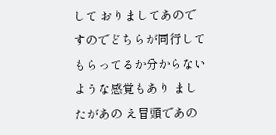して おりましてあのですのでどちらが同行して もらってるか分からないような感覚もあり ましたがあの え冒頭であの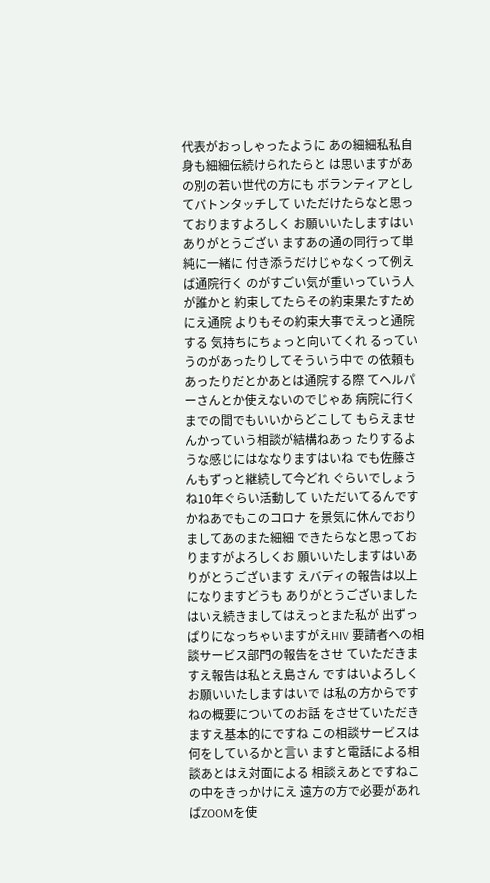代表がおっしゃったように あの細細私私自身も細細伝続けられたらと は思いますがあの別の若い世代の方にも ボランティアとしてバトンタッチして いただけたらなと思っておりますよろしく お願いいたしますはいありがとうござい ますあの通の同行って単純に一緒に 付き添うだけじゃなくって例えば通院行く のがすごい気が重いっていう人が誰かと 約束してたらその約束果たすためにえ通院 よりもその約束大事でえっと通院する 気持ちにちょっと向いてくれ るっていうのがあったりしてそういう中で の依頼もあったりだとかあとは通院する際 てヘルパーさんとか使えないのでじゃあ 病院に行くまでの間でもいいからどこして もらえませんかっていう相談が結構ねあっ たりするような感じにはななりますはいね でも佐藤さんもずっと継続して今どれ ぐらいでしょうね10年ぐらい活動して いただいてるんですかねあでもこのコロナ を景気に休んでおりましてあのまた細細 できたらなと思っておりますがよろしくお 願いいたしますはいありがとうございます えバディの報告は以上になりますどうも ありがとうございました はいえ続きましてはえっとまた私が 出ずっぱりになっちゃいますがえHIV 要請者への相談サービス部門の報告をさせ ていただきますえ報告は私とえ島さん ですはいよろしくお願いいたしますはいで は私の方からですねの概要についてのお話 をさせていただきますえ基本的にですね この相談サービスは何をしているかと言い ますと電話による相談あとはえ対面による 相談えあとですねこの中をきっかけにえ 遠方の方で必要があればZOOMを使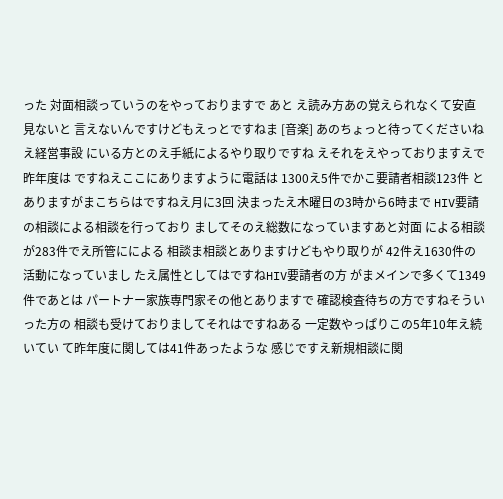った 対面相談っていうのをやっておりますで あと え読み方あの覚えられなくて安直見ないと 言えないんですけどもえっとですねま [音楽] あのちょっと待ってくださいねえ経営事設 にいる方とのえ手紙によるやり取りですね えそれをえやっておりますえで昨年度は ですねえここにありますように電話は 1300え5件でかこ要請者相談123件 とありますがまこちらはですねえ月に3回 決まったえ木曜日の3時から6時まで HIV要請の相談による相談を行っており ましてそのえ総数になっていますあと対面 による相談が283件でえ所管にによる 相談ま相談とありますけどもやり取りが 42件え1630件の活動になっていまし たえ属性としてはですねHIV要請者の方 がまメインで多くて1349件であとは パートナー家族専門家その他とありますで 確認検査待ちの方ですねそういった方の 相談も受けておりましてそれはですねある 一定数やっぱりこの5年10年え続いてい て昨年度に関しては41件あったような 感じですえ新規相談に関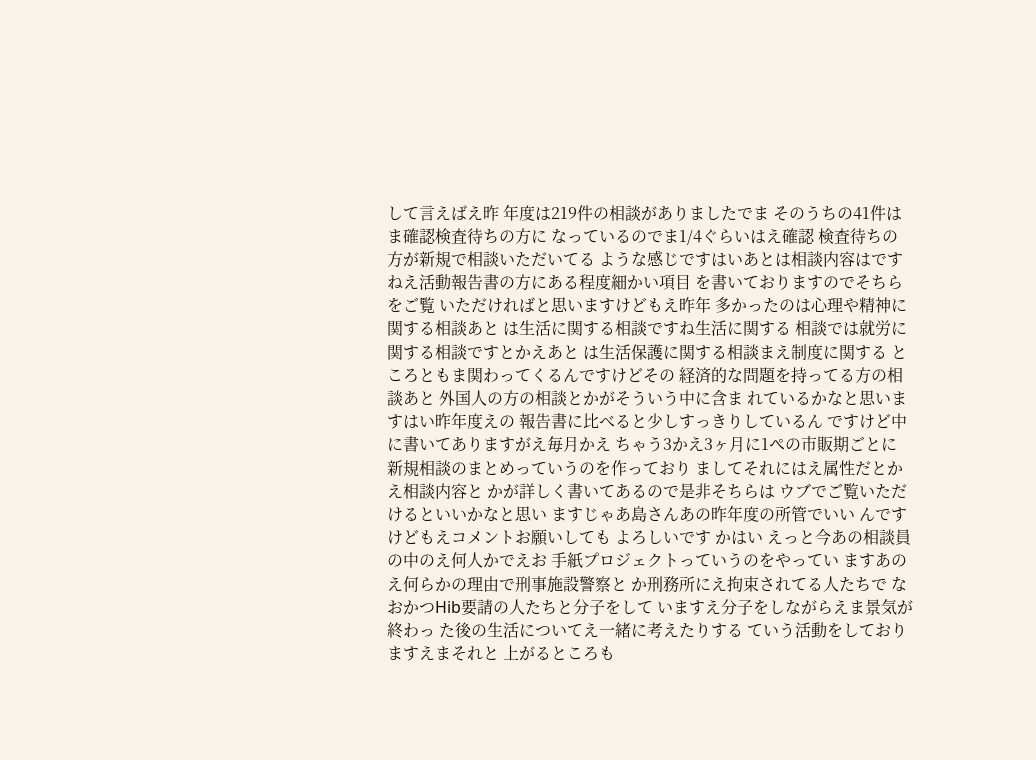して言えばえ昨 年度は219件の相談がありましたでま そのうちの41件はま確認検査待ちの方に なっているのでま1/4ぐらいはえ確認 検査待ちの方が新規で相談いただいてる ような感じですはいあとは相談内容はです ねえ活動報告書の方にある程度細かい項目 を書いておりますのでそちらをご覧 いただければと思いますけどもえ昨年 多かったのは心理や精神に関する相談あと は生活に関する相談ですね生活に関する 相談では就労に関する相談ですとかえあと は生活保護に関する相談まえ制度に関する ところともま関わってくるんですけどその 経済的な問題を持ってる方の相談あと 外国人の方の相談とかがそういう中に含ま れているかなと思いますはい昨年度えの 報告書に比べると少しすっきりしているん ですけど中に書いてありますがえ毎月かえ ちゃう3かえ3ヶ月に1ぺの市販期ごとに 新規相談のまとめっていうのを作っており ましてそれにはえ属性だとかえ相談内容と かが詳しく書いてあるので是非そちらは ウブでご覧いただけるといいかなと思い ますじゃあ島さんあの昨年度の所管でいい んですけどもえコメントお願いしても よろしいです かはい えっと今あの相談員の中のえ何人かでえお 手紙プロジェクトっていうのをやってい ますあのえ何らかの理由で刑事施設警察と か刑務所にえ拘束されてる人たちで なおかつHib要請の人たちと分子をして いますえ分子をしながらえま景気が終わっ た後の生活についてえ一緒に考えたりする ていう活動をしておりますえまそれと 上がるところも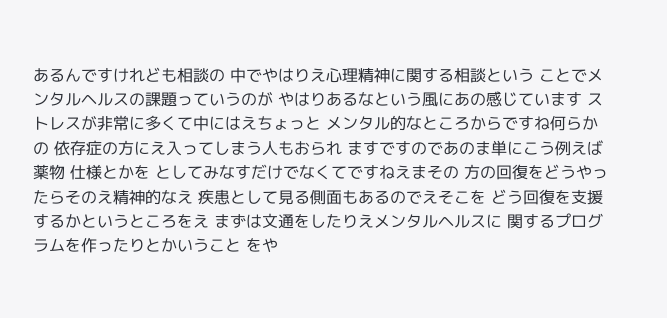あるんですけれども相談の 中でやはりえ心理精神に関する相談という ことでメンタルヘルスの課題っていうのが やはりあるなという風にあの感じています ストレスが非常に多くて中にはえちょっと メンタル的なところからですね何らかの 依存症の方にえ入ってしまう人もおられ ますですのであのま単にこう例えば薬物 仕様とかを としてみなすだけでなくてですねえまその 方の回復をどうやったらそのえ精神的なえ 疾患として見る側面もあるのでえそこを どう回復を支援するかというところをえ まずは文通をしたりえメンタルヘルスに 関するプログラムを作ったりとかいうこと をや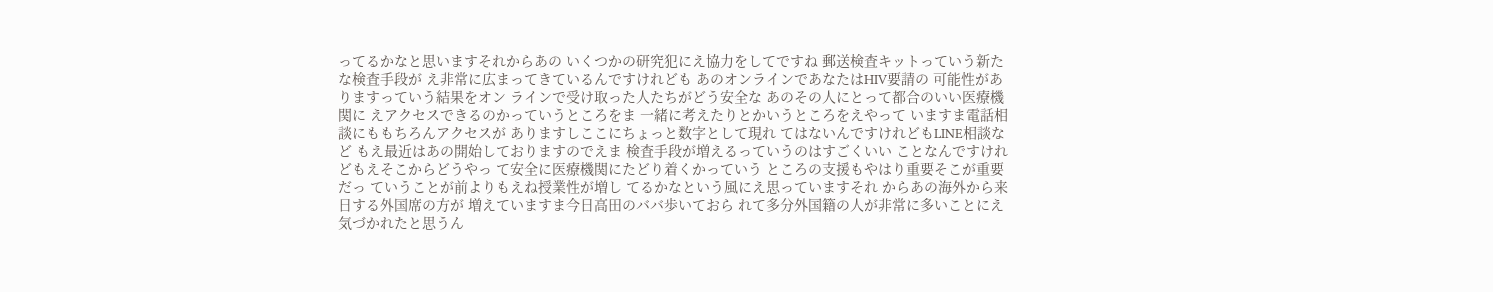ってるかなと思いますそれからあの いくつかの研究犯にえ協力をしてですね 郵送検査キットっていう新たな検査手段が え非常に広まってきているんですけれども あのオンラインであなたはHIV要請の 可能性がありますっていう結果をオン ラインで受け取った人たちがどう安全な あのその人にとって都合のいい医療機関に えアクセスできるのかっていうところをま 一緒に考えたりとかいうところをえやって いますま電話相談にももちろんアクセスが ありますしここにちょっと数字として現れ てはないんですけれどもLINE相談など もえ最近はあの開始しておりますのでえま 検査手段が増えるっていうのはすごくいい ことなんですけれどもえそこからどうやっ て安全に医療機関にたどり着くかっていう ところの支援もやはり重要そこが重要だっ ていうことが前よりもえね授業性が増し てるかなという風にえ思っていますそれ からあの海外から来日する外国席の方が 増えていますま今日高田のババ歩いておら れて多分外国籍の人が非常に多いことにえ 気づかれたと思うん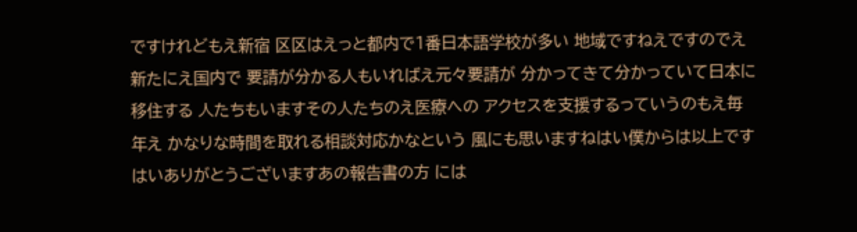ですけれどもえ新宿 区区はえっと都内で1番日本語学校が多い 地域ですねえですのでえ新たにえ国内で 要請が分かる人もいればえ元々要請が 分かってきて分かっていて日本に移住する 人たちもいますその人たちのえ医療への アクセスを支援するっていうのもえ毎年え かなりな時間を取れる相談対応かなという 風にも思いますねはい僕からは以上です はいありがとうございますあの報告書の方 には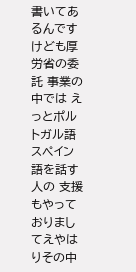書いてあるんですけども厚労省の委託 事業の中では えっとポルトガル語スペイン語を話す人の 支援もやっておりましてえやはりその中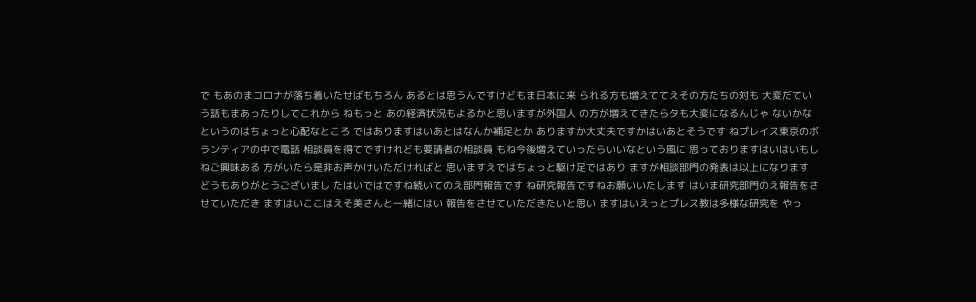で もあのまコロナが落ち着いたせばもちろん あるとは思うんですけどもま日本に来 られる方も増えててえその方たちの対も 大変だていう話もまあったりしてこれから ねもっと あの経済状況もよるかと思いますが外国人 の方が増えてきたらタも大変になるんじゃ ないかなというのはちょっと心配なところ ではありますはいあとはなんか補足とか ありますか大丈夫ですかはいあとそうです ねプレイス東京のボランティアの中で電話 相談員を得てですけれども要請者の相談員 もね今後増えていったらいいなという風に 思っておりますはいはいもしねご興味ある 方がいたら是非お声かけいただければと 思いますえではちょっと駆け足ではあり ますが相談部門の発表は以上になります どうもありがとうございまし たはいではですね続いてのえ部門報告です ね研究報告ですねお願いいたします はいま研究部門のえ報告をさせていただき ますはいここはえそ美さんと一緒にはい 報告をさせていただきたいと思い ますはいえっとプレス教は多様な研究を やっ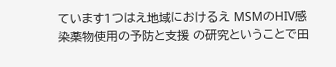ています1つはえ地域におけるえ MSMのHIV感染薬物使用の予防と支援 の研究ということで田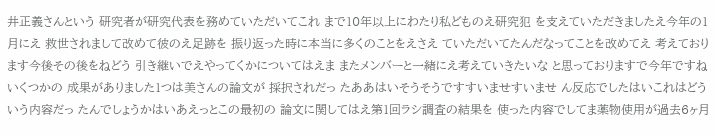井正義さんという 研究者が研究代表を務めていただいてこれ まで10年以上にわたり私どものえ研究犯 を支えていただきましたえ今年の1月にえ 救世されまして改めて彼のえ足跡を 振り返った時に本当に多くのことをえさえ ていただいてたんだなってことを改めてえ 考えております今後その後をねどう 引き継いでえやってくかについてはえま またメンバーと一緒にえ考えていきたいな と思っておりますで今年ですねいくつかの 成果がありました1つは美さんの論文が 採択されだっ たああはいそうそうですすいませすいませ ん反応でしたはいこれはどういう内容だっ たんでしょうかはいあえっとこの最初の 論文に関してはえ第1回ラシ調査の結果を 使った内容でしてま薬物使用が過去6ヶ月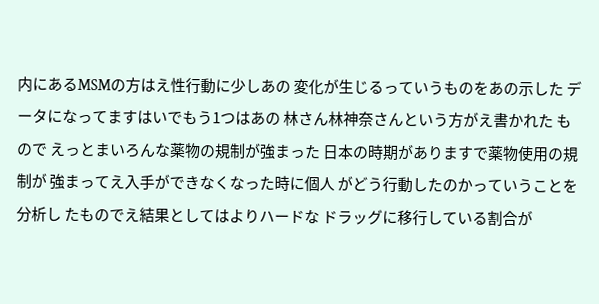内にあるMSMの方はえ性行動に少しあの 変化が生じるっていうものをあの示した データになってますはいでもう1つはあの 林さん林神奈さんという方がえ書かれた もので えっとまいろんな薬物の規制が強まった 日本の時期がありますで薬物使用の規制が 強まってえ入手ができなくなった時に個人 がどう行動したのかっていうことを分析し たものでえ結果としてはよりハードな ドラッグに移行している割合が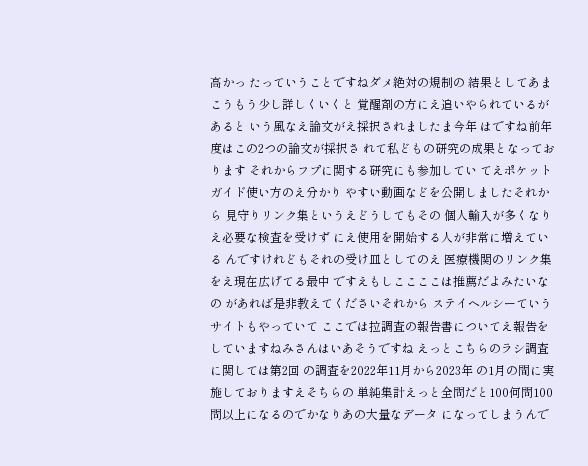高かっ たっていうことですねダメ絶対の規制の 結果としてあまこうもう少し詳しくいくと 覚醒剤の方にえ追いやられているがあると いう風なえ論文がえ採択されましたま今年 はですね前年度はこの2つの論文が採択さ れて私どもの研究の成果となっております それからフプに関する研究にも参加してい てえポケットガイド使い方のえ分かり やすい動画などを公開しましたそれから 見守りリンク集というえどうしてもその 個人輸入が多くなりえ必要な検査を受けず にえ使用を開始する人が非常に増えている んですけれどもそれの受け皿としてのえ 医療機関のリンク集をえ現在広げてる最中 ですえもしここここは推薦だよみたいなの があれば是非教えてくださいそれから ステイヘルシーていうサイトもやっていて ここでは拉調査の報告書についてえ報告を していますねみさんはいあそうですね えっとこちらのラシ調査に関しては第2回 の調査を2022年11月から2023年 の1月の間に実施しておりますえそちらの 単純集計えっと全問だと100何問100 問以上になるのでかなりあの大量なデータ になってしまうんで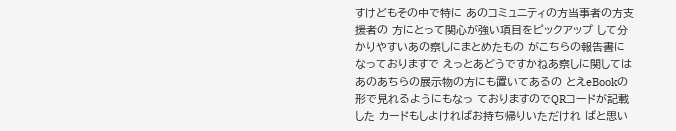すけどもその中で特に あのコミュニティの方当事者の方支援者の 方にとって関心が強い項目をピックアップ して分かりやすいあの察しにまとめたもの がこちらの報告書になっておりますで えっとあどうですかねあ察しに関しては あのあちらの展示物の方にも置いてあるの とえeBookの形で見れるようにもなっ ておりますのでQRコードが記載した カードもしよければお持ち帰りいただけれ ばと思い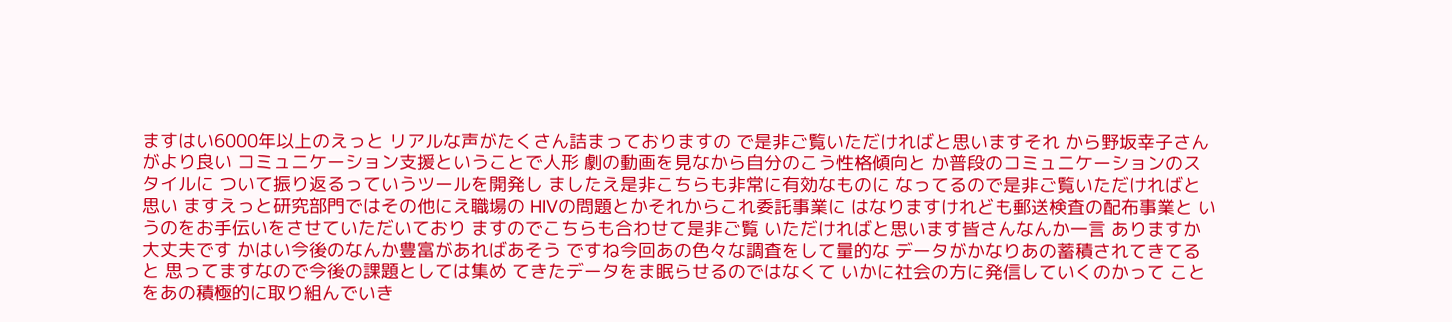ますはい6000年以上のえっと リアルな声がたくさん詰まっておりますの で是非ご覧いただければと思いますそれ から野坂幸子さんがより良い コミュニケーション支援ということで人形 劇の動画を見なから自分のこう性格傾向と か普段のコミュニケーションのスタイルに ついて振り返るっていうツールを開発し ましたえ是非こちらも非常に有効なものに なってるので是非ご覧いただければと思い ますえっと研究部門ではその他にえ職場の HIVの問題とかそれからこれ委託事業に はなりますけれども郵送検査の配布事業と いうのをお手伝いをさせていただいており ますのでこちらも合わせて是非ご覧 いただければと思います皆さんなんか一言 ありますか大丈夫です かはい今後のなんか豊富があればあそう ですね今回あの色々な調査をして量的な データがかなりあの蓄積されてきてると 思ってますなので今後の課題としては集め てきたデータをま眠らせるのではなくて いかに社会の方に発信していくのかって ことをあの積極的に取り組んでいき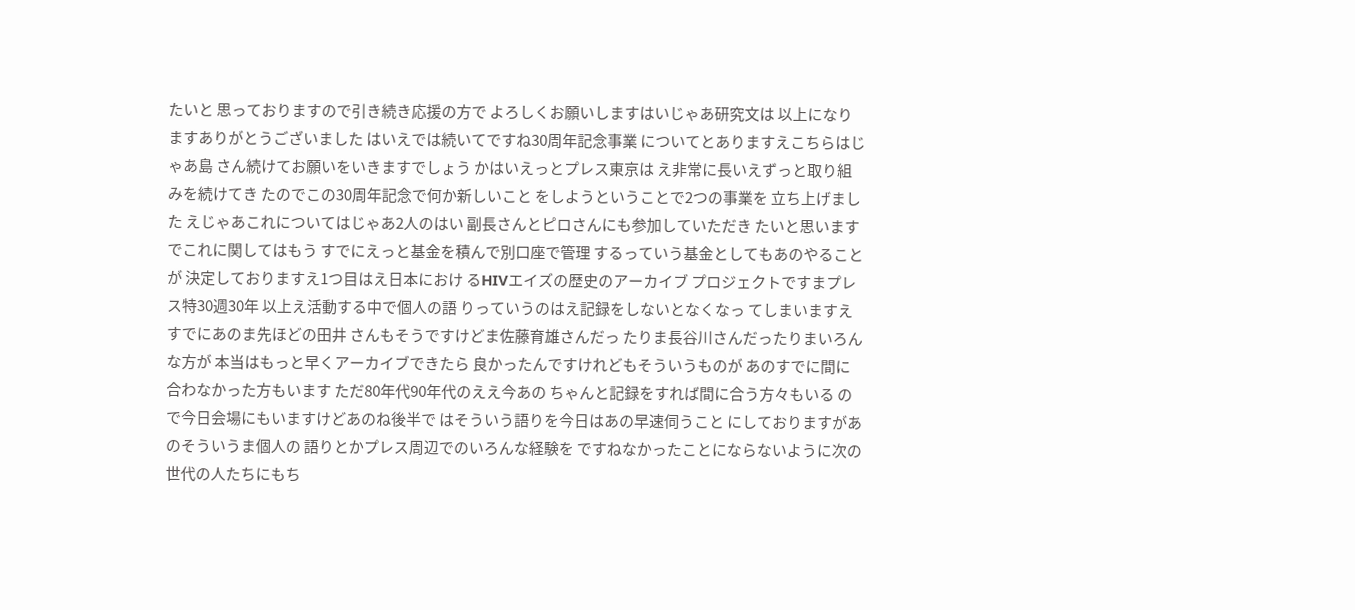たいと 思っておりますので引き続き応援の方で よろしくお願いしますはいじゃあ研究文は 以上になりますありがとうございました はいえでは続いてですね30周年記念事業 についてとありますえこちらはじゃあ島 さん続けてお願いをいきますでしょう かはいえっとプレス東京は え非常に長いえずっと取り組みを続けてき たのでこの30周年記念で何か新しいこと をしようということで2つの事業を 立ち上げました えじゃあこれについてはじゃあ2人のはい 副長さんとピロさんにも参加していただき たいと思いますでこれに関してはもう すでにえっと基金を積んで別口座で管理 するっていう基金としてもあのやることが 決定しておりますえ1つ目はえ日本におけ るHIVエイズの歴史のアーカイブ プロジェクトですまプレス特30週30年 以上え活動する中で個人の語 りっていうのはえ記録をしないとなくなっ てしまいますえすでにあのま先ほどの田井 さんもそうですけどま佐藤育雄さんだっ たりま長谷川さんだったりまいろんな方が 本当はもっと早くアーカイブできたら 良かったんですけれどもそういうものが あのすでに間に合わなかった方もいます ただ80年代90年代のええ今あの ちゃんと記録をすれば間に合う方々もいる ので今日会場にもいますけどあのね後半で はそういう語りを今日はあの早速伺うこと にしておりますがあのそういうま個人の 語りとかプレス周辺でのいろんな経験を ですねなかったことにならないように次の 世代の人たちにもち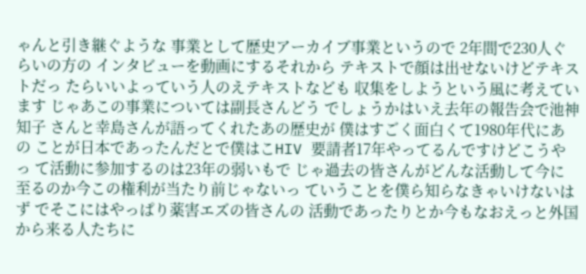ゃんと引き継ぐような 事業として歴史アーカイブ事業というので 2年間で230人ぐらいの方の インタビューを動画にするそれから テキストで顔は出せないけどテキストだっ たらいいよっていう人のえテキストなども 収集をしようという風に考えています じゃあこの事業については副長さんどう でしょうかはいえ去年の報告会で池神知子 さんと幸島さんが語ってくれたあの歴史が 僕はすごく面白くて1980年代にあの ことが日本であったんだとで僕はこHIV 要請者17年やってるんですけどこうやっ て活動に参加するのは23年の弱いもで じゃ過去の皆さんがどんな活動して今に 至るのか今この権利が当たり前じゃないっ ていうことを僕ら知らなきゃいけないはず でそこにはやっぱり薬害エズの皆さんの 活動であったりとか今もなおえっと外国 から来る人たちに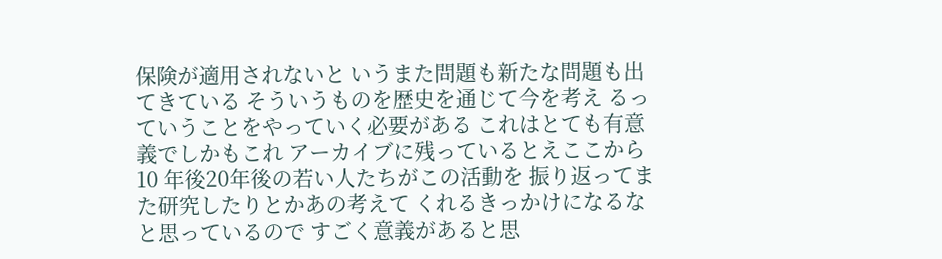保険が適用されないと いうまた問題も新たな問題も出てきている そういうものを歴史を通じて今を考え るっていうことをやっていく必要がある これはとても有意義でしかもこれ アーカイブに残っているとえここから10 年後20年後の若い人たちがこの活動を 振り返ってまた研究したりとかあの考えて くれるきっかけになるなと思っているので すごく意義があると思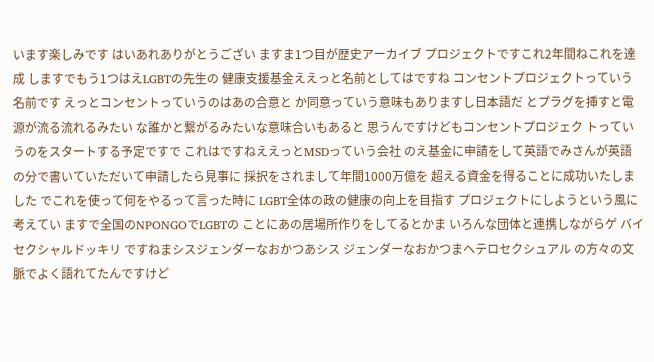います楽しみです はいあれありがとうござい ますま1つ目が歴史アーカイブ プロジェクトですこれ2年間ねこれを達成 しますでもう1つはえLGBTの先生の 健康支援基金ええっと名前としてはですね コンセントプロジェクトっていう名前です えっとコンセントっていうのはあの合意と か同意っていう意味もありますし日本語だ とプラグを挿すと電源が流る流れるみたい な誰かと繋がるみたいな意味合いもあると 思うんですけどもコンセントプロジェク トっていうのをスタートする予定ですで これはですねええっとMSDっていう会社 のえ基金に申請をして英語でみさんが英語 の分で書いていただいて申請したら見事に 採択をされまして年間1000万億を 超える資金を得ることに成功いたしました でこれを使って何をやるって言った時に LGBT全体の政の健康の向上を目指す プロジェクトにしようという風に考えてい ますで全国のNPONGOでLGBTの ことにあの居場所作りをしてるとかま いろんな団体と連携しながらゲ バイセクシャルドッキリ ですねまシスジェンダーなおかつあシス ジェンダーなおかつまヘテロセクシュアル の方々の文脈でよく語れてたんですけど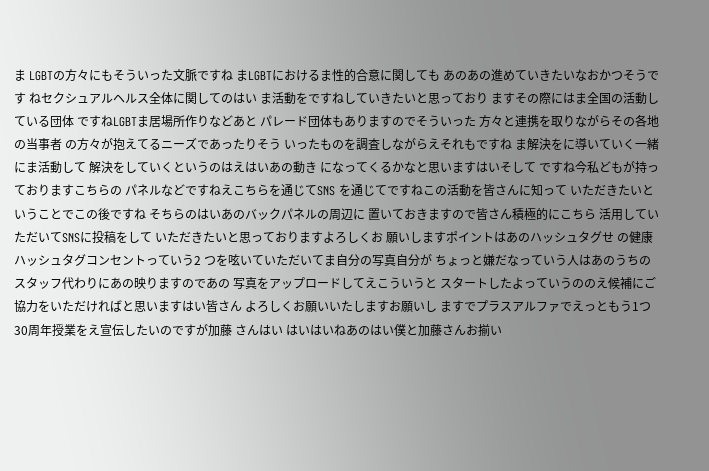ま LGBTの方々にもそういった文脈ですね まLGBTにおけるま性的合意に関しても あのあの進めていきたいなおかつそうです ねセクシュアルヘルス全体に関してのはい ま活動をですねしていきたいと思っており ますその際にはま全国の活動している団体 ですねLGBTま居場所作りなどあと パレード団体もありますのでそういった 方々と連携を取りながらその各地の当事者 の方々が抱えてるニーズであったりそう いったものを調査しながらえそれもですね ま解決をに導いていく一緒にま活動して 解決をしていくというのはえはいあの動き になってくるかなと思いますはいそして ですね今私どもが持っておりますこちらの パネルなどですねえこちらを通じてSNS を通じてですねこの活動を皆さんに知って いただきたいということでこの後ですね そちらのはいあのバックパネルの周辺に 置いておきますので皆さん積極的にこちら 活用していただいてSNSに投稿をして いただきたいと思っておりますよろしくお 願いしますポイントはあのハッシュタグせ の健康ハッシュタグコンセントっていう2 つを呟いていただいてま自分の写真自分が ちょっと嫌だなっていう人はあのうちの スタッフ代わりにあの映りますのであの 写真をアップロードしてえこういうと スタートしたよっていうののえ候補にご 協力をいただければと思いますはい皆さん よろしくお願いいたしますお願いし ますでプラスアルファでえっともう1つ 30周年授業をえ宣伝したいのですが加藤 さんはい はいはいねあのはい僕と加藤さんお揃い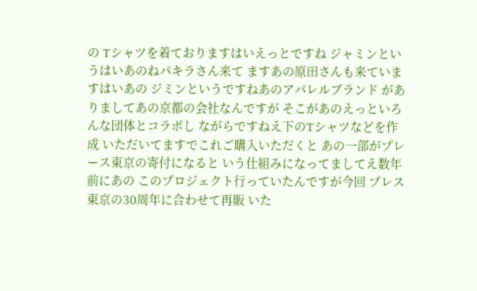の Tシャツを着ておりますはいえっとですね ジャミンというはいあのねパキラさん来て ますあの原田さんも来ていますはいあの ジミンというですねあのアパレルブランド がありましてあの京都の会社なんですが そこがあのえっといろんな団体とコラボし ながらですねえ下のTシャツなどを作成 いただいてますでこれご購入いただくと あの一部がプレース東京の寄付になると いう仕組みになってましてえ数年前にあの このプロジェクト行っていたんですが今回 プレス東京の30周年に合わせて再販 いた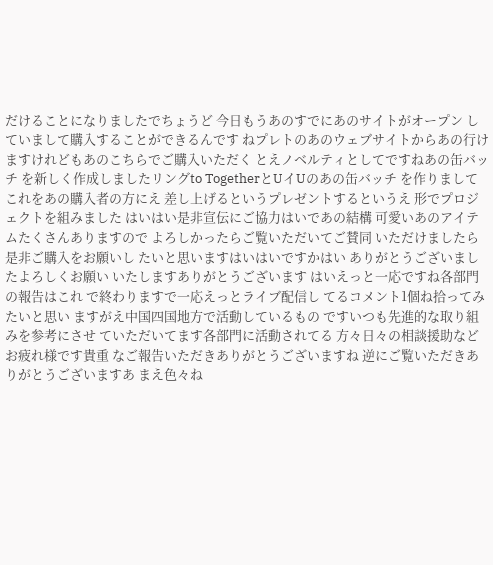だけることになりましたでちょうど 今日もうあのすでにあのサイトがオープン していまして購入することができるんです ねプレトのあのウェブサイトからあの行け ますけれどもあのこちらでご購入いただく とえノベルティとしてですねあの缶バッチ を新しく作成しましたリングto TogetherとUイUのあの缶バッチ を作りましてこれをあの購入者の方にえ 差し上げるというプレゼントするというえ 形でプロジェクトを組みました はいはい是非宣伝にご協力はいであの結構 可愛いあのアイテムたくさんありますので よろしかったらご覧いただいてご賛同 いただけましたら是非ご購入をお願いし たいと思いますはいはいですかはい ありがとうございましたよろしくお願い いたしますありがとうございます はいえっと一応ですね各部門の報告はこれ で終わりますで一応えっとライブ配信し てるコメント1個ね拾ってみたいと思い ますがえ中国四国地方で活動しているもの ですいつも先進的な取り組みを参考にさせ ていただいてます各部門に活動されてる 方々日々の相談援助などお疲れ様です貴重 なご報告いただきありがとうございますね 逆にご覧いただきありがとうございますあ まえ色々ね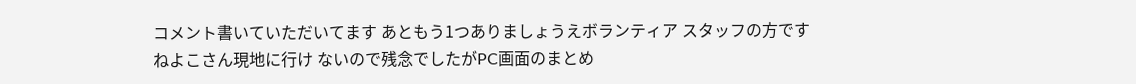コメント書いていただいてます あともう1つありましょうえボランティア スタッフの方ですねよこさん現地に行け ないので残念でしたがPC画面のまとめ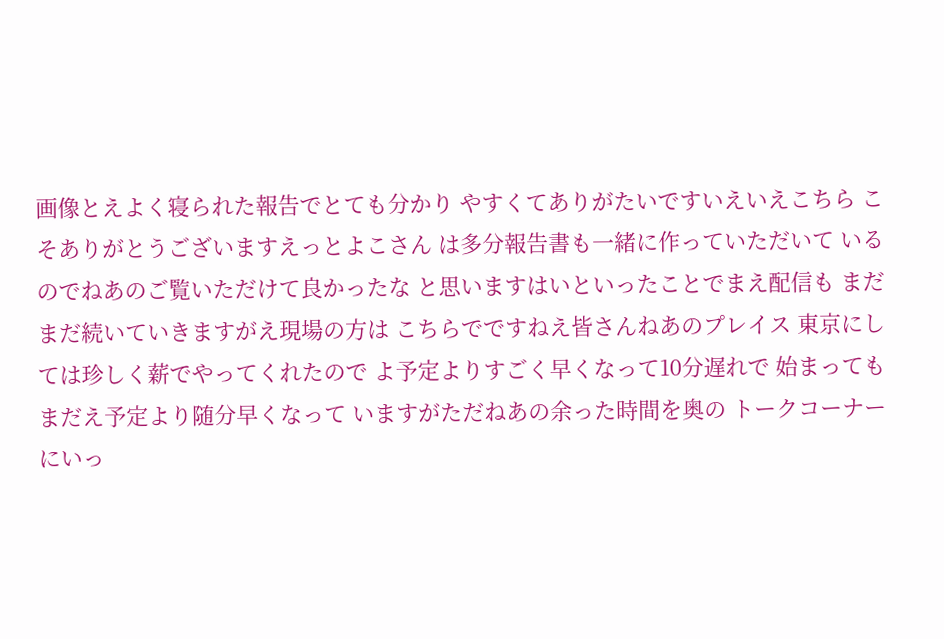画像とえよく寝られた報告でとても分かり やすくてありがたいですいえいえこちら こそありがとうございますえっとよこさん は多分報告書も一緒に作っていただいて いるのでねあのご覧いただけて良かったな と思いますはいといったことでまえ配信も まだまだ続いていきますがえ現場の方は こちらでですねえ皆さんねあのプレイス 東京にしては珍しく薪でやってくれたので よ予定よりすごく早くなって10分遅れで 始まってもまだえ予定より随分早くなって いますがただねあの余った時間を奥の トークコーナーにいっ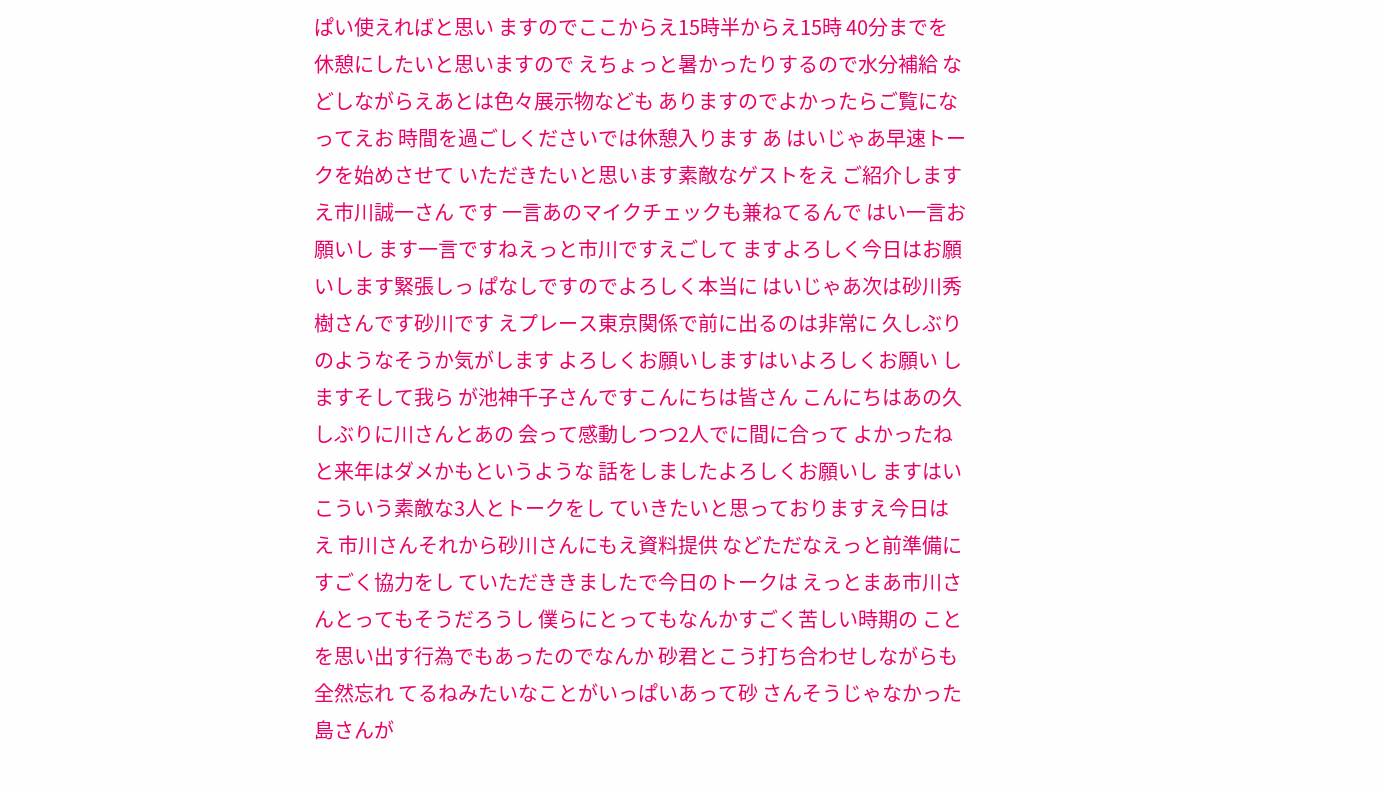ぱい使えればと思い ますのでここからえ15時半からえ15時 40分までを休憩にしたいと思いますので えちょっと暑かったりするので水分補給 などしながらえあとは色々展示物なども ありますのでよかったらご覧になってえお 時間を過ごしくださいでは休憩入ります あ はいじゃあ早速トークを始めさせて いただきたいと思います素敵なゲストをえ ご紹介しますえ市川誠一さん です 一言あのマイクチェックも兼ねてるんで はい一言お願いし ます一言ですねえっと市川ですえごして ますよろしく今日はお願いします緊張しっ ぱなしですのでよろしく本当に はいじゃあ次は砂川秀樹さんです砂川です えプレース東京関係で前に出るのは非常に 久しぶりのようなそうか気がします よろしくお願いしますはいよろしくお願い し ますそして我ら が池神千子さんですこんにちは皆さん こんにちはあの久しぶりに川さんとあの 会って感動しつつ2人でに間に合って よかったねと来年はダメかもというような 話をしましたよろしくお願いし ますはいこういう素敵な3人とトークをし ていきたいと思っておりますえ今日はえ 市川さんそれから砂川さんにもえ資料提供 などただなえっと前準備にすごく協力をし ていただききましたで今日のトークは えっとまあ市川さんとってもそうだろうし 僕らにとってもなんかすごく苦しい時期の ことを思い出す行為でもあったのでなんか 砂君とこう打ち合わせしながらも全然忘れ てるねみたいなことがいっぱいあって砂 さんそうじゃなかった島さんが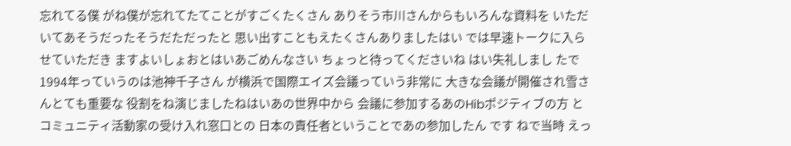忘れてる僕 がね僕が忘れてたてことがすごくたくさん ありそう市川さんからもいろんな資料を いただいてあそうだったそうだただったと 思い出すこともえたくさんありましたはい では早速トークに入らせていただき ますよいしょおとはいあごめんなさい ちょっと待ってくださいね はい失礼しまし たで1994年っていうのは池神千子さん が横浜で国際エイズ会議っていう非常に 大きな会議が開催され雪さんとても重要な 役割をね演じましたねはいあの世界中から 会議に参加するあのHibポジティブの方 とコミュニティ活動家の受け入れ窓口との 日本の責任者ということであの参加したん です ねで当時 えっ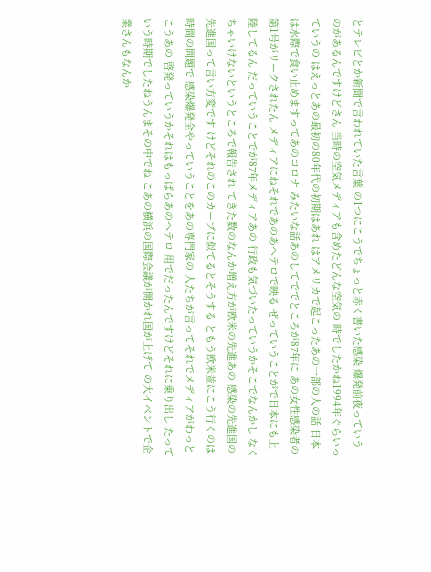とテレビとか新聞で言われていた言葉 の1つにこうでちょっと赤く書いた感染 爆発前夜っていうのがあるんですけどさん 当時の空気メディアも含めたどんな空気の 時でしたかね1994年ぐらいっていうの はえっとあの最初の80年代の初期はあれ はアメリカで起こったあの一部の人の話 日本は水際で食い止めますってあのコロナ みたいな話あのしてででところが87年に あの女性感染者の第1号がリークされたん メディアにねそれであのあヘテロで映る ぜっていうことがで日本にも上陸してるん だっていうことでが87年メディアあの 行政も気づいたっていうかそこでなんかし なくちゃいけないというところで報告され てきた数のなんか増え方が欧米の先進あの 感染の先進国の先進国って言い方変です けどそれのこのカーブに似てるとそうする ともう欧米並にこう行くのは時間の問題で 感染爆発全やっていうことをあの専門家の 人たちが言ってそれでメディアがわっと こうあの 啓発っていうかそれはもっぱらあのヘテロ 用でだったんですけどそれに乗り出し たっていう時期でしたねうんまその中でね こあの横浜の国際会議が開かれ国が上げて の大イベントで企業さんもなんか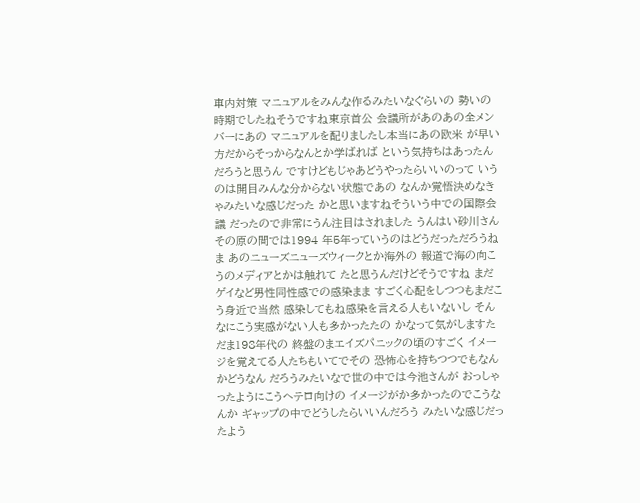車内対策 マニュアルをみんな作るみたいなぐらいの 勢いの時期でしたねそうですね東京首公 会議所があのあの全メンバーにあの マニュアルを配りましたし本当にあの欧米 が早い方だからそっからなんとか学ばれば という気持ちはあったんだろうと思うん ですけどもじゃあどうやったらいいのって いうのは開目みんな分からない状態であの なんか覚悟決めなきゃみたいな感じだった かと思いますねそういう中での国際会議 だったので非常にうん注目はされました うんはい砂川さんその原の間では1994 年5年っていうのはどうだっただろうねま あのニューズニューズウィークとか海外の 報道で海の向こうのメディアとかは触れて たと思うんだけどそうですね まだゲイなど男性同性感での感染まま すごく心配をしつつもまだこう身近で当然 感染してもね感染を言える人もいないし そんなにこう実感がない人も多かったたの かなって気がしますただま198年代の 終盤のまエイズパニックの頃のすごく イメージを覚えてる人たちもいてでその 恐怖心を持ちつつでもなんかどうなん だろうみたいなで世の中では今池さんが おっしゃったようにこうヘテロ向けの イメージがか多かったのでこうなんか ギャップの中でどうしたらいいんだろう みたいな感じだったよう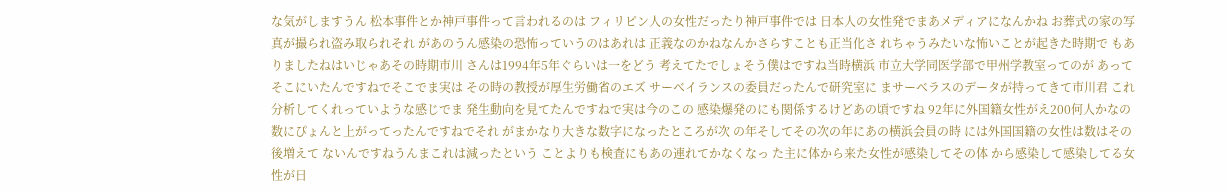な気がしますうん 松本事件とか神戸事件って言われるのは フィリピン人の女性だったり神戸事件では 日本人の女性発でまあメディアになんかね お葬式の家の写真が撮られ盗み取られそれ があのうん感染の恐怖っていうのはあれは 正義なのかねなんかさらすことも正当化さ れちゃうみたいな怖いことが起きた時期で もありましたねはいじゃあその時期市川 さんは1994年5年ぐらいは一をどう 考えてたでしょそう僕はですね当時横浜 市立大学同医学部で甲州学教室ってのが あってそこにいたんですねでそこでま実は その時の教授が厚生労働省のエズ サーベイランスの委員だったんで研究室に まサーベラスのデータが持ってきて市川君 これ分析してくれっていような感じでま 発生動向を見てたんですねで実は今のこの 感染爆発のにも関係するけどあの頃ですね 92年に外国籍女性がえ200何人かなの 数にぴょんと上がってったんですねでそれ がまかなり大きな数字になったところが次 の年そしてその次の年にあの横浜会員の時 には外国国籍の女性は数はその後増えて ないんですねうんまこれは減ったという ことよりも検査にもあの連れてかなくなっ た主に体から来た女性が感染してその体 から感染して感染してる女性が日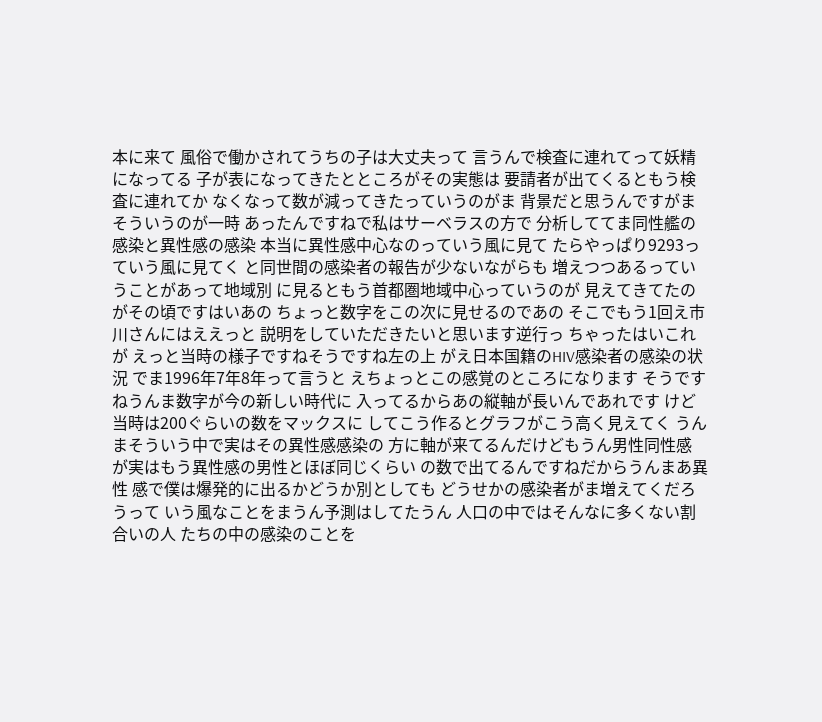本に来て 風俗で働かされてうちの子は大丈夫って 言うんで検査に連れてって妖精になってる 子が表になってきたとところがその実態は 要請者が出てくるともう検査に連れてか なくなって数が減ってきたっていうのがま 背景だと思うんですがまそういうのが一時 あったんですねで私はサーベラスの方で 分析しててま同性艦の感染と異性感の感染 本当に異性感中心なのっていう風に見て たらやっぱり9293っていう風に見てく と同世間の感染者の報告が少ないながらも 増えつつあるっていうことがあって地域別 に見るともう首都圏地域中心っていうのが 見えてきてたのがその頃ですはいあの ちょっと数字をこの次に見せるのであの そこでもう1回え市川さんにはええっと 説明をしていただきたいと思います逆行っ ちゃったはいこれが えっと当時の様子ですねそうですね左の上 がえ日本国籍のHIV感染者の感染の状況 でま1996年7年8年って言うと えちょっとこの感覚のところになります そうですねうんま数字が今の新しい時代に 入ってるからあの縦軸が長いんであれです けど当時は200ぐらいの数をマックスに してこう作るとグラフがこう高く見えてく うんまそういう中で実はその異性感感染の 方に軸が来てるんだけどもうん男性同性感 が実はもう異性感の男性とほぼ同じくらい の数で出てるんですねだからうんまあ異性 感で僕は爆発的に出るかどうか別としても どうせかの感染者がま増えてくだろうって いう風なことをまうん予測はしてたうん 人口の中ではそんなに多くない割合いの人 たちの中の感染のことを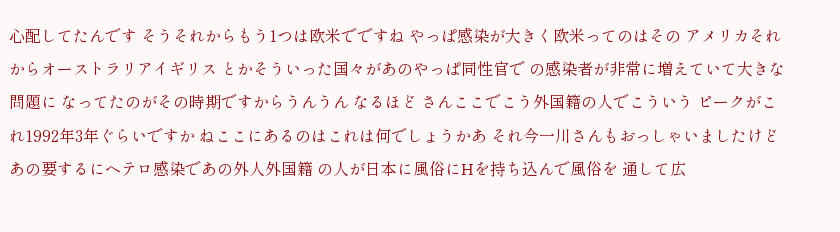心配してたんです そうそれからもう1つは欧米でですね やっぱ感染が大きく欧米ってのはその アメリカそれからオーストラリアイギリス とかそういった国々があのやっぱ同性官で の感染者が非常に増えていて大きな問題に なってたのがその時期ですからうんうん なるほど さんここでこう外国籍の人でこういう ピークがこれ1992年3年ぐらいですか ねここにあるのはこれは何でしょうかあ それ今一川さんもおっしゃいましたけど あの要するにヘテロ感染であの外人外国籍 の人が日本に風俗にHを持ち込んで風俗を 通して広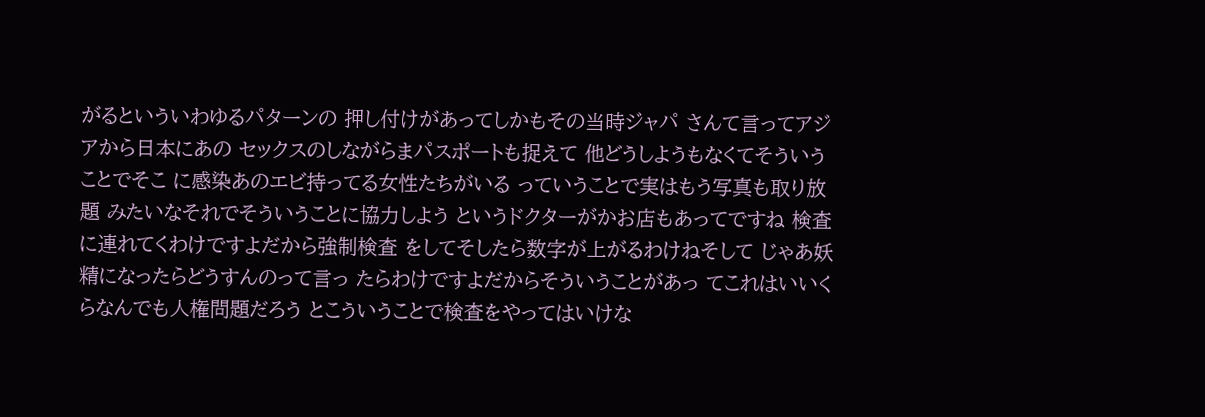がるといういわゆるパターンの 押し付けがあってしかもその当時ジャパ さんて言ってアジアから日本にあの セックスのしながらまパスポートも捉えて 他どうしようもなくてそういうことでそこ に感染あのエビ持ってる女性たちがいる っていうことで実はもう写真も取り放題 みたいなそれでそういうことに協力しよう というドクターがかお店もあってですね 検査に連れてくわけですよだから強制検査 をしてそしたら数字が上がるわけねそして じゃあ妖精になったらどうすんのって言っ たらわけですよだからそういうことがあっ てこれはいいくらなんでも人権問題だろう とこういうことで検査をやってはいけな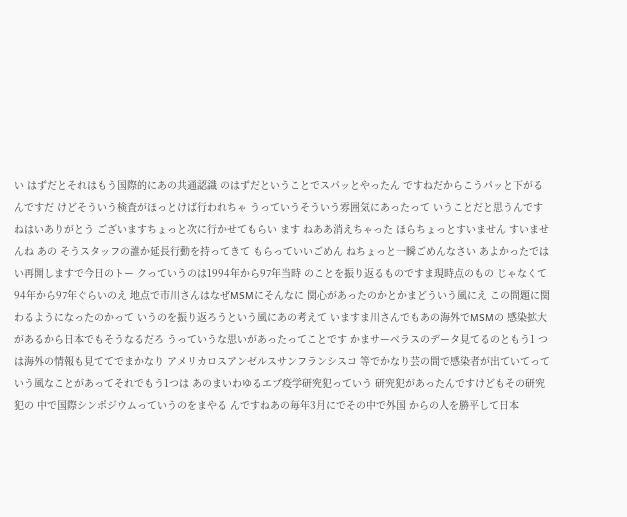い はずだとそれはもう国際的にあの共通認識 のはずだということでスパッとやったん ですねだからこうパッと下がるんですだ けどそういう検査がほっとけば行われちゃ うっていうそういう雰囲気にあったって いうことだと思うんですねはいありがとう ございますちょっと次に行かせてもらい ます ねああ消えちゃった ほらちょっとすいません すいませんね あの そうスタッフの誰か延長行動を持ってきて もらっていいごめん ねちょっと一瞬ごめんなさい あよかったではい再開しますで今日のトー クっていうのは1994年から97年当時 のことを振り返るものですま現時点のもの じゃなくて94年から97年ぐらいのえ 地点で市川さんはなぜMSMにそんなに 関心があったのかとかまどういう風にえ この問題に関わるようになったのかって いうのを振り返ろうという風にあの考えて いますま川さんでもあの海外でMSMの 感染拡大があるから日本でもそうなるだろ うっていうな思いがあったってことです かまサーベラスのデータ見てるのともう1 つは海外の情報も見ててでまかなり アメリカロスアンゼルスサンフランシスコ 等でかなり芸の間で感染者が出ていてって いう風なことがあってそれでもう1つは あのまいわゆるエブ疫学研究犯っていう 研究犯があったんですけどもその研究犯の 中で国際シンポジウムっていうのをまやる んですねあの毎年3月にでその中で外国 からの人を勝平して日本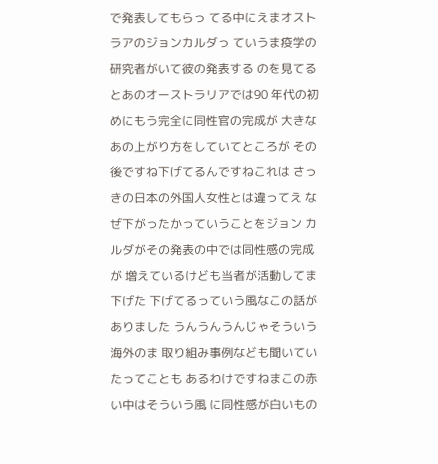で発表してもらっ てる中にえまオストラアのジョンカルダっ ていうま疫学の研究者がいて彼の発表する のを見てるとあのオーストラリアでは90 年代の初めにもう完全に同性官の完成が 大きなあの上がり方をしていてところが その後ですね下げてるんですねこれは さっきの日本の外国人女性とは違ってえ なぜ下がったかっていうことをジョン カルダがその発表の中では同性感の完成が 増えているけども当者が活動してま下げた 下げてるっていう風なこの話がありました うんうんうんじゃそういう海外のま 取り組み事例なども聞いていたってことも あるわけですねまこの赤い中はそういう風 に同性感が白いもの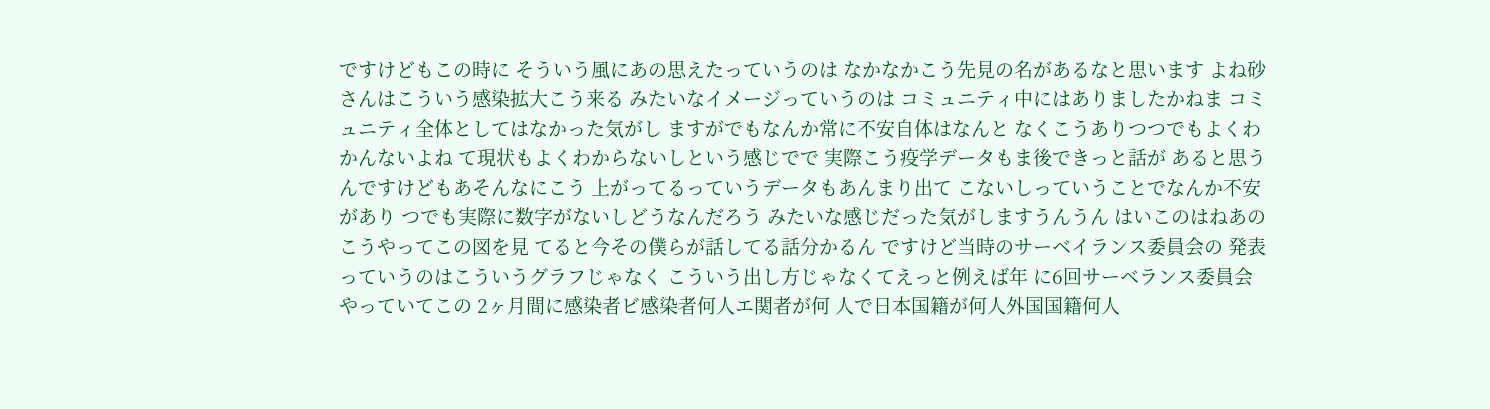ですけどもこの時に そういう風にあの思えたっていうのは なかなかこう先見の名があるなと思います よね砂さんはこういう感染拡大こう来る みたいなイメージっていうのは コミュニティ中にはありましたかねま コミュニティ全体としてはなかった気がし ますがでもなんか常に不安自体はなんと なくこうありつつでもよくわかんないよね て現状もよくわからないしという感じでで 実際こう疫学データもま後できっと話が あると思うんですけどもあそんなにこう 上がってるっていうデータもあんまり出て こないしっていうことでなんか不安があり つでも実際に数字がないしどうなんだろう みたいな感じだった気がしますうんうん はいこのはねあのこうやってこの図を見 てると今その僕らが話してる話分かるん ですけど当時のサーベイランス委員会の 発表っていうのはこういうグラフじゃなく こういう出し方じゃなくてえっと例えば年 に6回サーベランス委員会やっていてこの 2ヶ月間に感染者ビ感染者何人エ関者が何 人で日本国籍が何人外国国籍何人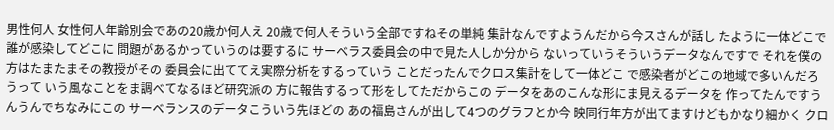男性何人 女性何人年齢別会であの20歳か何人え 20歳で何人そういう全部ですねその単純 集計なんですようんだから今スさんが話し たように一体どこで誰が感染してどこに 問題があるかっていうのは要するに サーベラス委員会の中で見た人しか分から ないっていうそういうデータなんですで それを僕の方はたまたまその教授がその 委員会に出ててえ実際分析をするっていう ことだったんでクロス集計をして一体どこ で感染者がどこの地域で多いんだろうって いう風なことをま調べてなるほど研究派の 方に報告するって形をしてただからこの データをあのこんな形にま見えるデータを 作ってたんですうんうんでちなみにこの サーベランスのデータこういう先ほどの あの福島さんが出して4つのグラフとか今 映同行年方が出てますけどもかなり細かく クロ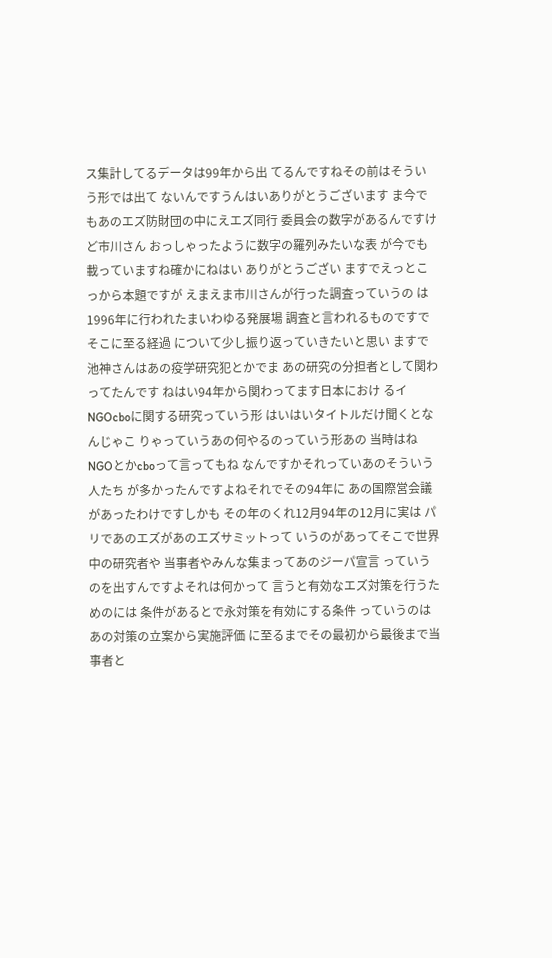ス集計してるデータは99年から出 てるんですねその前はそういう形では出て ないんですうんはいありがとうございます ま今でもあのエズ防財団の中にえエズ同行 委員会の数字があるんですけど市川さん おっしゃったように数字の羅列みたいな表 が今でも載っていますね確かにねはい ありがとうござい ますでえっとこっから本題ですが えまえま市川さんが行った調査っていうの は1996年に行われたまいわゆる発展場 調査と言われるものですでそこに至る経過 について少し振り返っていきたいと思い ますで池神さんはあの疫学研究犯とかでま あの研究の分担者として関わってたんです ねはい94年から関わってます日本におけ るイNGOcboに関する研究っていう形 はいはいタイトルだけ聞くとなんじゃこ りゃっていうあの何やるのっていう形あの 当時はねNGOとかcboって言ってもね なんですかそれっていあのそういう人たち が多かったんですよねそれでその94年に あの国際営会議があったわけですしかも その年のくれ12月94年の12月に実は パリであのエズがあのエズサミットって いうのがあってそこで世界中の研究者や 当事者やみんな集まってあのジーパ宣言 っていうのを出すんですよそれは何かって 言うと有効なエズ対策を行うためのには 条件があるとで永対策を有効にする条件 っていうのはあの対策の立案から実施評価 に至るまでその最初から最後まで当事者と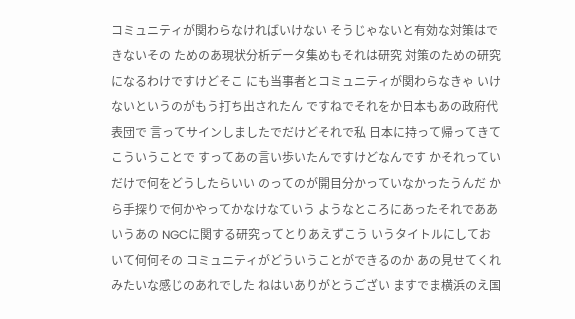コミュニティが関わらなければいけない そうじゃないと有効な対策はできないその ためのあ現状分析データ集めもそれは研究 対策のための研究になるわけですけどそこ にも当事者とコミュニティが関わらなきゃ いけないというのがもう打ち出されたん ですねでそれをか日本もあの政府代表団で 言ってサインしましたでだけどそれで私 日本に持って帰ってきてこういうことで すってあの言い歩いたんですけどなんです かそれっていだけで何をどうしたらいい のってのが開目分かっていなかったうんだ から手探りで何かやってかなけなていう ようなところにあったそれでああいうあの NGCに関する研究ってとりあえずこう いうタイトルにしておいて何何その コミュニティがどういうことができるのか あの見せてくれみたいな感じのあれでした ねはいありがとうござい ますでま横浜のえ国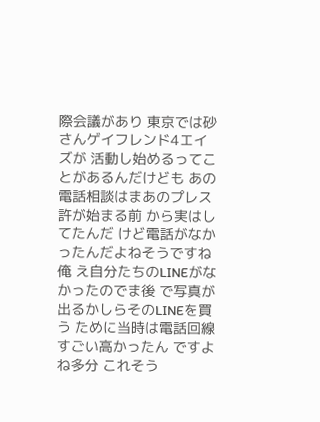際会議があり 東京では砂さんゲイフレンド4エイズが 活動し始めるってことがあるんだけども あの電話相談はまあのプレス許が始まる前 から実はしてたんだ けど電話がなかったんだよねそうですね俺 え自分たちのLINEがなかったのでま後 で写真が出るかしらそのLINEを買う ために当時は電話回線すごい高かったん ですよね多分 これそう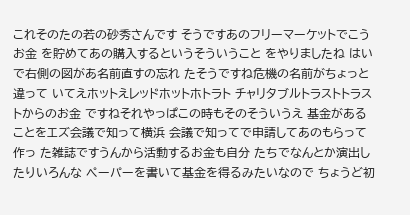これそのたの若の砂秀さんです そうですあのフリーマーケットでこうお金 を貯めてあの購入するというそういうこと をやりましたね はいで右側の図があ名前直すの忘れ たそうですね危機の名前がちょっと違って いてえホットえレッドホットホトラト チャリタブルトラストトラストからのお金 ですねそれやっぱこの時もそのそういうえ 基金があることをエズ会議で知って横浜 会議で知ってで申請してあのもらって作っ た雑誌ですうんから活動するお金も自分 たちでなんとか演出したりいろんな ペーパーを書いて基金を得るみたいなので ちょうど初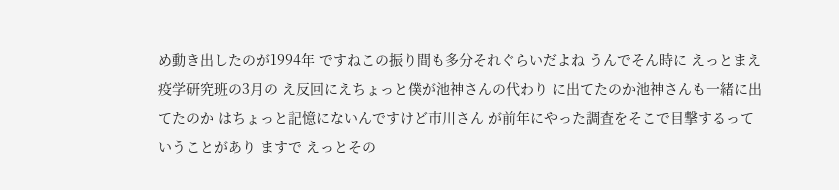め動き出したのが1994年 ですねこの振り間も多分それぐらいだよね うんでそん時に えっとまえ疫学研究班の3月の え反回にえちょっと僕が池神さんの代わり に出てたのか池神さんも一緒に出てたのか はちょっと記憶にないんですけど市川さん が前年にやった調査をそこで目撃するって いうことがあり ますで えっとその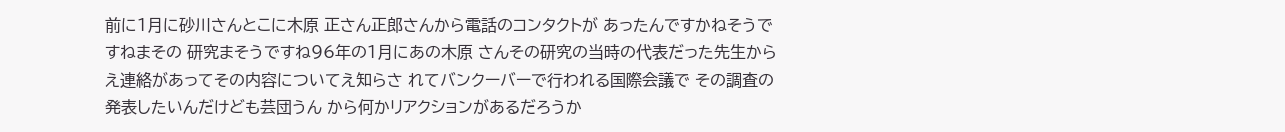前に1月に砂川さんとこに木原 正さん正郎さんから電話のコンタクトが あったんですかねそうですねまその 研究まそうですね96年の1月にあの木原 さんその研究の当時の代表だった先生から え連絡があってその内容についてえ知らさ れてバンクーバーで行われる国際会議で その調査の発表したいんだけども芸団うん から何かリアクションがあるだろうか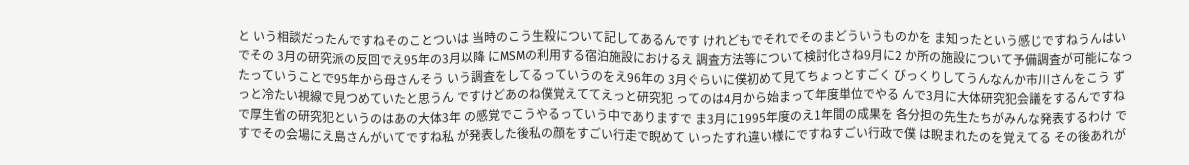と いう相談だったんですねそのことついは 当時のこう生殺について記してあるんです けれどもでそれでそのまどういうものかを ま知ったという感じですねうんはいでその 3月の研究派の反回でえ95年の3月以降 にMSMの利用する宿泊施設におけるえ 調査方法等について検討化さね9月に2 か所の施設について予備調査が可能になっ たっていうことで95年から母さんそう いう調査をしてるっていうのをえ96年の 3月ぐらいに僕初めて見てちょっとすごく びっくりしてうんなんか市川さんをこう ずっと冷たい視線で見つめていたと思うん ですけどあのね僕覚えててえっと研究犯 ってのは4月から始まって年度単位でやる んで3月に大体研究犯会議をするんですね で厚生省の研究犯というのはあの大体3年 の感覚でこうやるっていう中でありますで ま3月に1995年度のえ1年間の成果を 各分担の先生たちがみんな発表するわけ ですでその会場にえ島さんがいてですね私 が発表した後私の顔をすごい行走で睨めて いったすれ違い様にですねすごい行政で僕 は睨まれたのを覚えてる その後あれが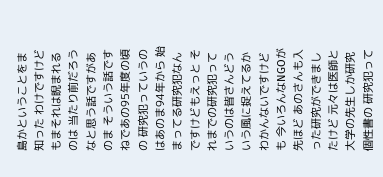島かということをま知った わけですけどもまそれは睨まれるのは 当たり前だろうなと思う話ですがあのま そういう話ですねであの95年度の頃の 研究犯っていうのはあのま94年から 始まってる研究犯なんですけどもえっと それまでの研究犯っていうのは皆さんどう いう風に捉えてるかわかんないですけども 今いろんなNGOが先ほど あのさんも入った研究ができましたけど 元々は医師と大学の先生しか研究個性書の 研究犯って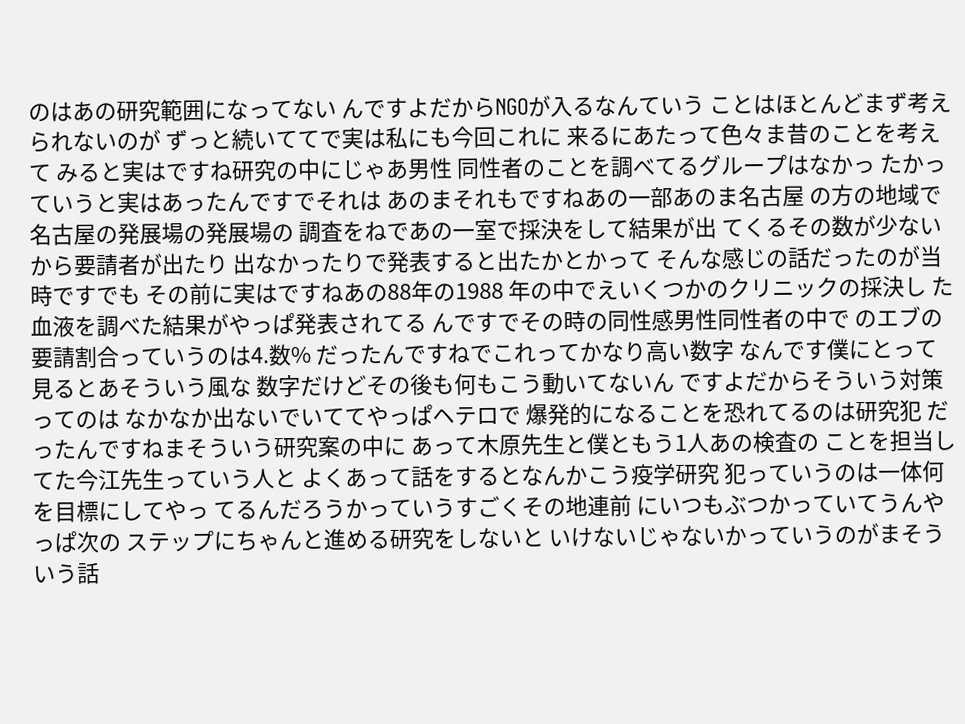のはあの研究範囲になってない んですよだからNGOが入るなんていう ことはほとんどまず考えられないのが ずっと続いててで実は私にも今回これに 来るにあたって色々ま昔のことを考えて みると実はですね研究の中にじゃあ男性 同性者のことを調べてるグループはなかっ たかっていうと実はあったんですでそれは あのまそれもですねあの一部あのま名古屋 の方の地域で名古屋の発展場の発展場の 調査をねであの一室で採決をして結果が出 てくるその数が少ないから要請者が出たり 出なかったりで発表すると出たかとかって そんな感じの話だったのが当時ですでも その前に実はですねあの88年の1988 年の中でえいくつかのクリニックの採決し た血液を調べた結果がやっぱ発表されてる んですでその時の同性感男性同性者の中で のエブの要請割合っていうのは4.数% だったんですねでこれってかなり高い数字 なんです僕にとって見るとあそういう風な 数字だけどその後も何もこう動いてないん ですよだからそういう対策ってのは なかなか出ないでいててやっぱヘテロで 爆発的になることを恐れてるのは研究犯 だったんですねまそういう研究案の中に あって木原先生と僕ともう1人あの検査の ことを担当してた今江先生っていう人と よくあって話をするとなんかこう疫学研究 犯っていうのは一体何を目標にしてやっ てるんだろうかっていうすごくその地連前 にいつもぶつかっていてうんやっぱ次の ステップにちゃんと進める研究をしないと いけないじゃないかっていうのがまそう いう話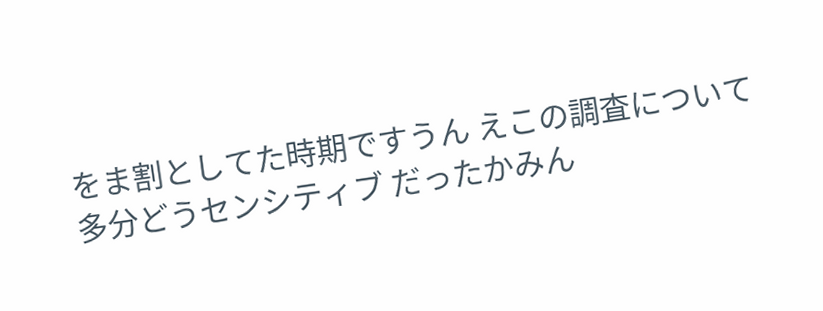をま割としてた時期ですうん えこの調査について多分どうセンシティブ だったかみん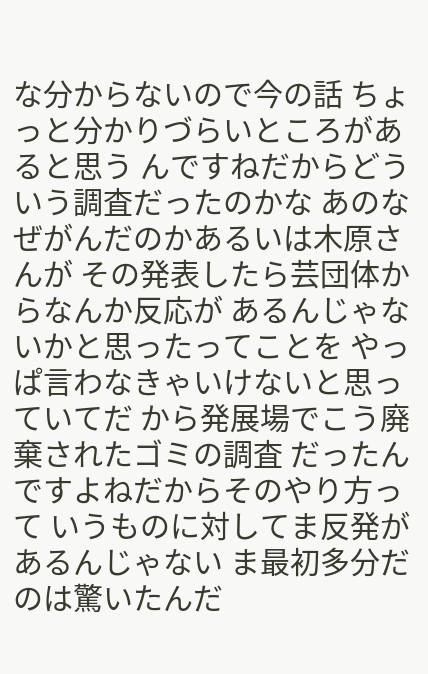な分からないので今の話 ちょっと分かりづらいところがあると思う んですねだからどういう調査だったのかな あのなぜがんだのかあるいは木原さんが その発表したら芸団体からなんか反応が あるんじゃないかと思ったってことを やっぱ言わなきゃいけないと思っていてだ から発展場でこう廃棄されたゴミの調査 だったんですよねだからそのやり方って いうものに対してま反発があるんじゃない ま最初多分だのは驚いたんだ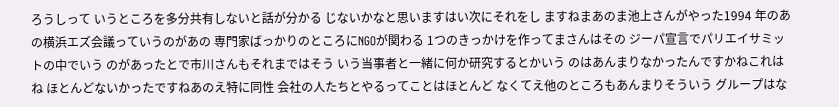ろうしって いうところを多分共有しないと話が分かる じないかなと思いますはい次にそれをし ますねまあのま池上さんがやった1994 年のあの横浜エズ会議っていうのがあの 専門家ばっかりのところにNGOが関わる 1つのきっかけを作ってまさんはその ジーパ宣言でパリエイサミットの中でいう のがあったとで市川さんもそれまではそう いう当事者と一緒に何か研究するとかいう のはあんまりなかったんですかねこれはね ほとんどないかったですねあのえ特に同性 会社の人たちとやるってことはほとんど なくてえ他のところもあんまりそういう グループはな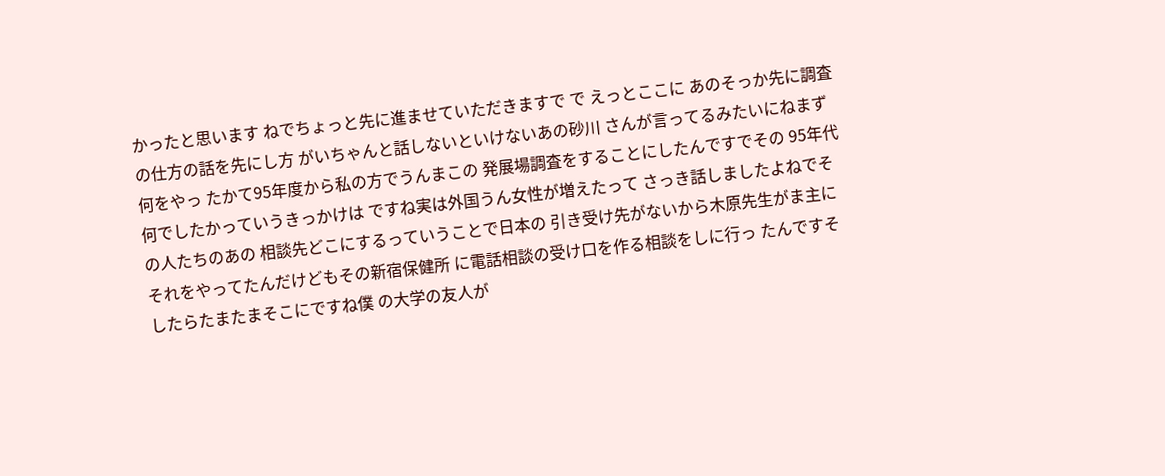かったと思います ねでちょっと先に進ませていただきますで で えっとここに あのそっか先に調査の仕方の話を先にし方 がいちゃんと話しないといけないあの砂川 さんが言ってるみたいにねまず何をやっ たかて95年度から私の方でうんまこの 発展場調査をすることにしたんですでその 95年代何でしたかっていうきっかけは ですね実は外国うん女性が増えたって さっき話しましたよねでその人たちのあの 相談先どこにするっていうことで日本の 引き受け先がないから木原先生がま主に それをやってたんだけどもその新宿保健所 に電話相談の受け口を作る相談をしに行っ たんですそしたらたまたまそこにですね僕 の大学の友人が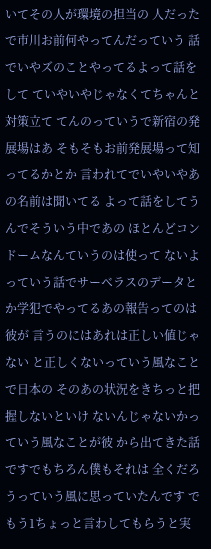いてその人が環境の担当の 人だったで市川お前何やってんだっていう 話でいやズのことやってるよって話をして ていやいやじゃなくてちゃんと対策立て てんのっていうで新宿の発展場はあ そもそもお前発展場って知ってるかとか 言われてでいやいやあの名前は聞いてる よって話をしてうんでそういう中であの ほとんどコンドームなんていうのは使って ないよっていう話でサーベラスのデータと か学犯でやってるあの報告ってのは彼が 言うのにはあれは正しい値じゃない と正しくないっていう風なことで日本の そのあの状況をきちっと把握しないといけ ないんじゃないかっていう風なことが彼 から出てきた話ですでもちろん僕もそれは 全くだろうっていう風に思っていたんです でもう1ちょっと言わしてもらうと実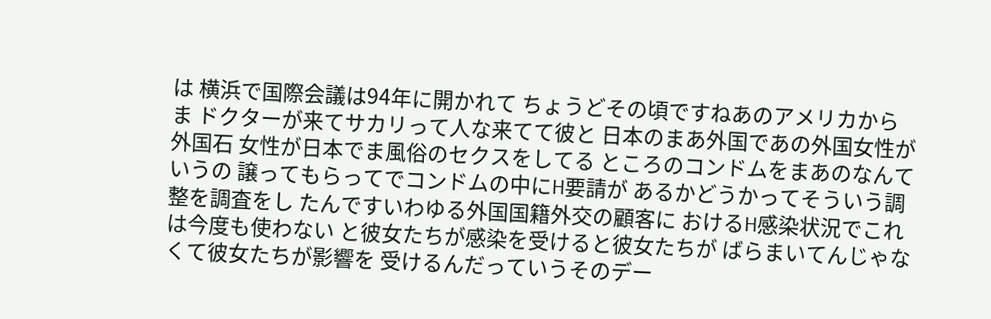は 横浜で国際会議は94年に開かれて ちょうどその頃ですねあのアメリカからま ドクターが来てサカリって人な来てて彼と 日本のまあ外国であの外国女性が外国石 女性が日本でま風俗のセクスをしてる ところのコンドムをまあのなんていうの 譲ってもらってでコンドムの中にH要請が あるかどうかってそういう調整を調査をし たんですいわゆる外国国籍外交の顧客に おけるH感染状況でこれは今度も使わない と彼女たちが感染を受けると彼女たちが ばらまいてんじゃなくて彼女たちが影響を 受けるんだっていうそのデー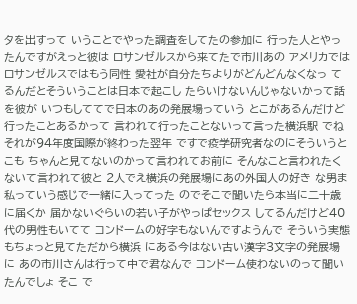タを出すって いうことでやった調査をしてたの参加に 行った人とやったんですがえっと彼は ロサンゼルスから来てたで市川あの アメリカではロサンゼルスではもう同性 愛社が自分たちよりがどんどんなくなっ てるんだとそういうことは日本で起こし たらいけないんじゃないかって話を彼が いつもしててで日本のあの発展場っていう とこがあるんだけど行ったことあるかって 言われて行ったことないって言った横浜駅 でねそれが94年度国際が終わった翌年 ですで疫学研究者なのにそういうとこも ちゃんと見てないのかって言われてお前に そんなこと言われたくないて言われて彼と 2人でえ横浜の発展場にあの外国人の好き な男ま私っていう感じで一緒に入ってった のでそこで聞いたら本当に二十歳に届くか 届かないぐらいの若い子がやっぱセックス してるんだけど40代の男性もいてて コンドームの好字もないんですようんで そういう実態もちょっと見てただから横浜 にある今はない古い漢字3文字の発展場に あの市川さんは行って中で君なんで コンドーム使わないのって聞いたんでしょ そこ で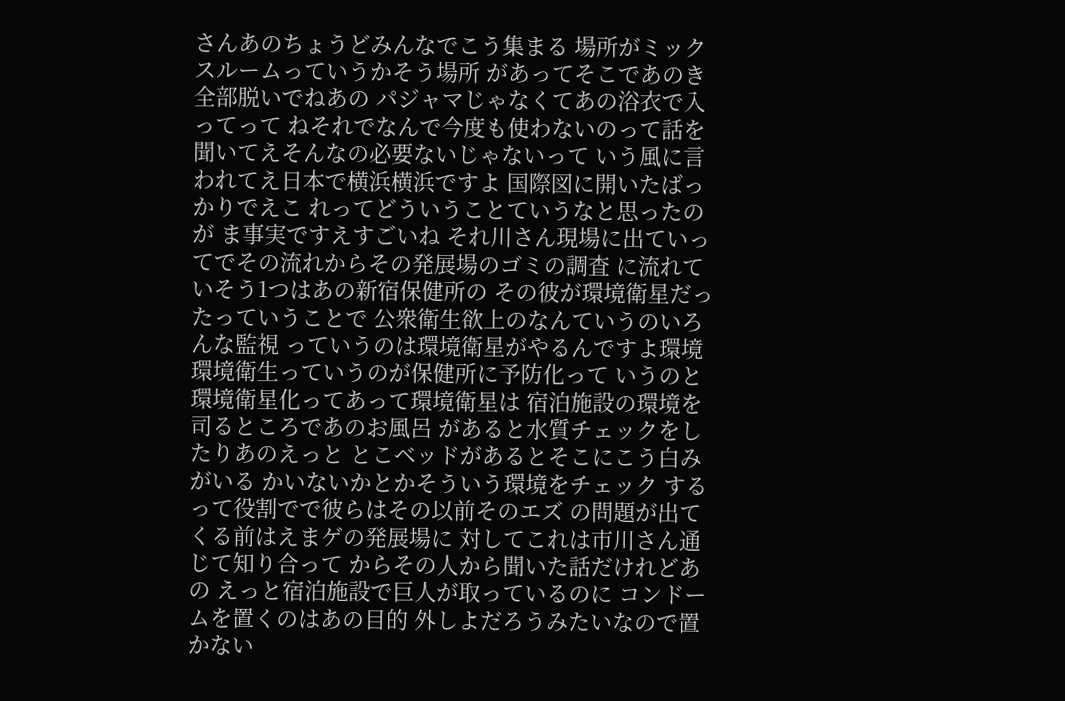さんあのちょうどみんなでこう集まる 場所がミックスルームっていうかそう場所 があってそこであのき全部脱いでねあの パジャマじゃなくてあの浴衣で入ってって ねそれでなんで今度も使わないのって話を 聞いてえそんなの必要ないじゃないって いう風に言われてえ日本で横浜横浜ですよ 国際図に開いたばっかりでえこ れってどういうことていうなと思ったのが ま事実ですえすごいね それ川さん現場に出ていっ てでその流れからその発展場のゴミの調査 に流れていそう1つはあの新宿保健所の その彼が環境衛星だったっていうことで 公衆衛生欲上のなんていうのいろんな監視 っていうのは環境衛星がやるんですよ環境 環境衛生っていうのが保健所に予防化って いうのと環境衛星化ってあって環境衛星は 宿泊施設の環境を司るところであのお風呂 があると水質チェックをしたりあのえっと とこベッドがあるとそこにこう白みがいる かいないかとかそういう環境をチェック するって役割でで彼らはその以前そのエズ の問題が出てくる前はえまゲの発展場に 対してこれは市川さん通じて知り合って からその人から聞いた話だけれどあの えっと宿泊施設で巨人が取っているのに コンドームを置くのはあの目的 外しよだろうみたいなので置かない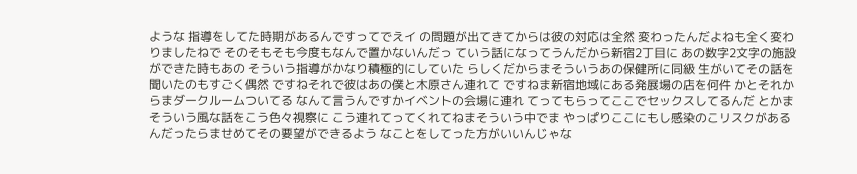ような 指導をしてた時期があるんですってでえイ の問題が出てきてからは彼の対応は全然 変わったんだよねも全く変わりましたねで そのそもそも今度もなんで置かないんだっ ていう話になってうんだから新宿2丁目に あの数字2文字の施設ができた時もあの そういう指導がかなり積極的にしていた らしくだからまそういうあの保健所に同級 生がいてその話を聞いたのもすごく偶然 ですねそれで彼はあの僕と木原さん連れて ですねま新宿地域にある発展場の店を何件 かとそれからまダークルームついてる なんて言うんですかイベントの会場に連れ てってもらってここでセックスしてるんだ とかまそういう風な話をこう色々視察に こう連れてってくれてねまそういう中でま やっぱりここにもし感染のこリスクがある んだったらませめてその要望ができるよう なことをしてった方がいいんじゃな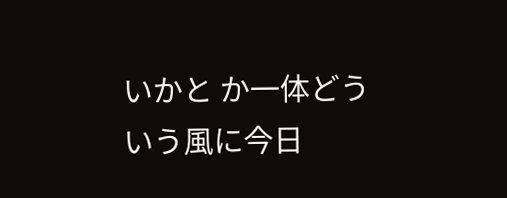いかと か一体どういう風に今日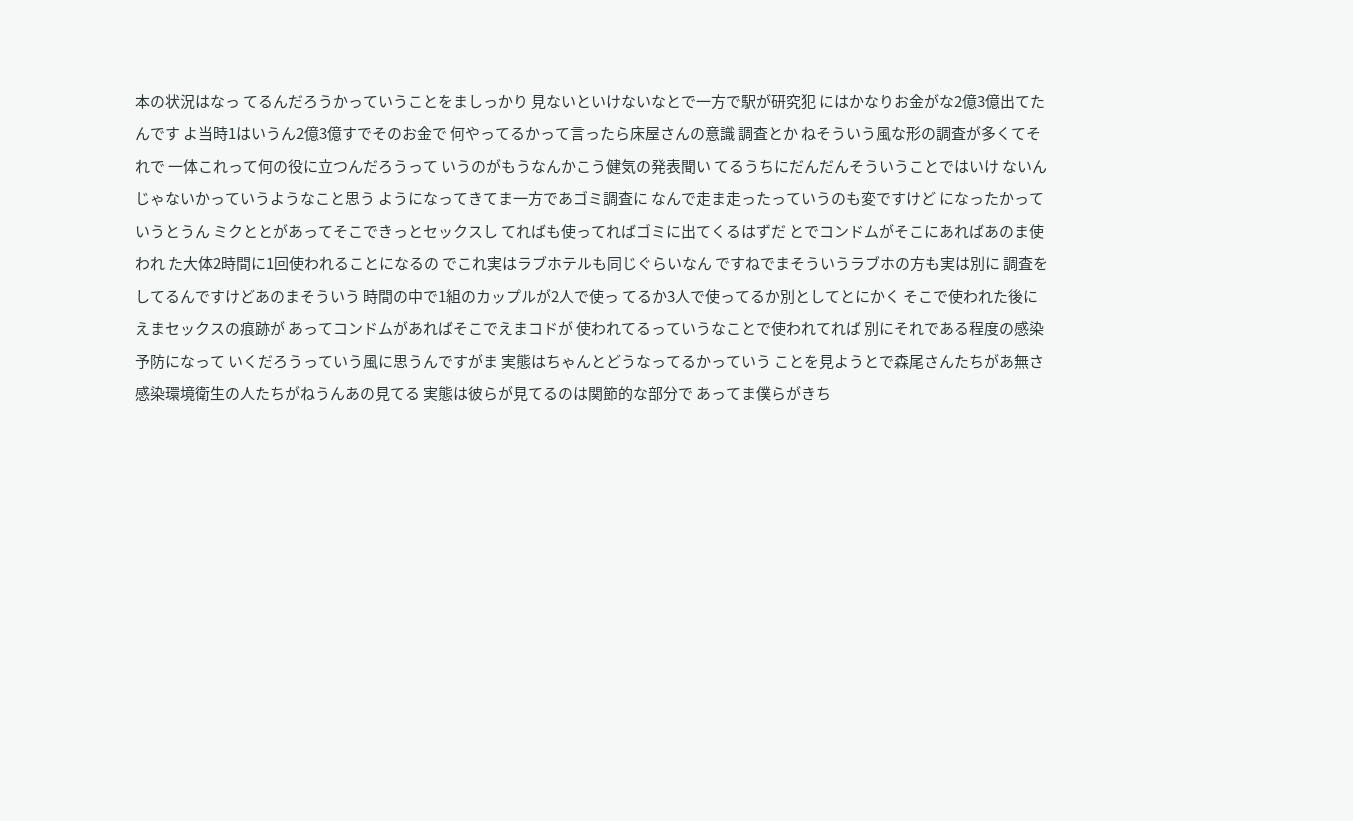本の状況はなっ てるんだろうかっていうことをましっかり 見ないといけないなとで一方で駅が研究犯 にはかなりお金がな2億3億出てたんです よ当時1はいうん2億3億すでそのお金で 何やってるかって言ったら床屋さんの意識 調査とか ねそういう風な形の調査が多くてそれで 一体これって何の役に立つんだろうって いうのがもうなんかこう健気の発表聞い てるうちにだんだんそういうことではいけ ないんじゃないかっていうようなこと思う ようになってきてま一方であゴミ調査に なんで走ま走ったっていうのも変ですけど になったかっていうとうん ミクととがあってそこできっとセックスし てればも使ってればゴミに出てくるはずだ とでコンドムがそこにあればあのま使われ た大体2時間に1回使われることになるの でこれ実はラブホテルも同じぐらいなん ですねでまそういうラブホの方も実は別に 調査をしてるんですけどあのまそういう 時間の中で1組のカップルが2人で使っ てるか3人で使ってるか別としてとにかく そこで使われた後にえまセックスの痕跡が あってコンドムがあればそこでえまコドが 使われてるっていうなことで使われてれば 別にそれである程度の感染予防になって いくだろうっていう風に思うんですがま 実態はちゃんとどうなってるかっていう ことを見ようとで森尾さんたちがあ無さ 感染環境衛生の人たちがねうんあの見てる 実態は彼らが見てるのは関節的な部分で あってま僕らがきち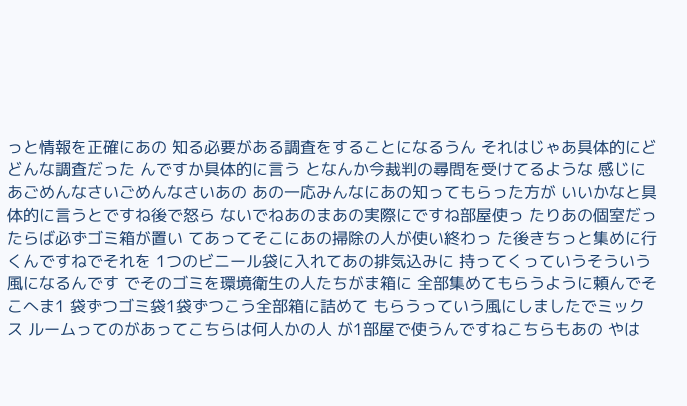っと情報を正確にあの 知る必要がある調査をすることになるうん それはじゃあ具体的にどどんな調査だった んですか具体的に言う となんか今裁判の尋問を受けてるような 感じにあごめんなさいごめんなさいあの あの一応みんなにあの知ってもらった方が いいかなと具体的に言うとですね後で怒ら ないでねあのまあの実際にですね部屋使っ たりあの個室だったらば必ずゴミ箱が置い てあってそこにあの掃除の人が使い終わっ た後きちっと集めに行くんですねでそれを 1つのビニール袋に入れてあの排気込みに 持ってくっていうそういう風になるんです でそのゴミを環境衛生の人たちがま箱に 全部集めてもらうように頼んでそこへま1 袋ずつゴミ袋1袋ずつこう全部箱に詰めて もらうっていう風にしましたでミックス ルームってのがあってこちらは何人かの人 が1部屋で使うんですねこちらもあの やは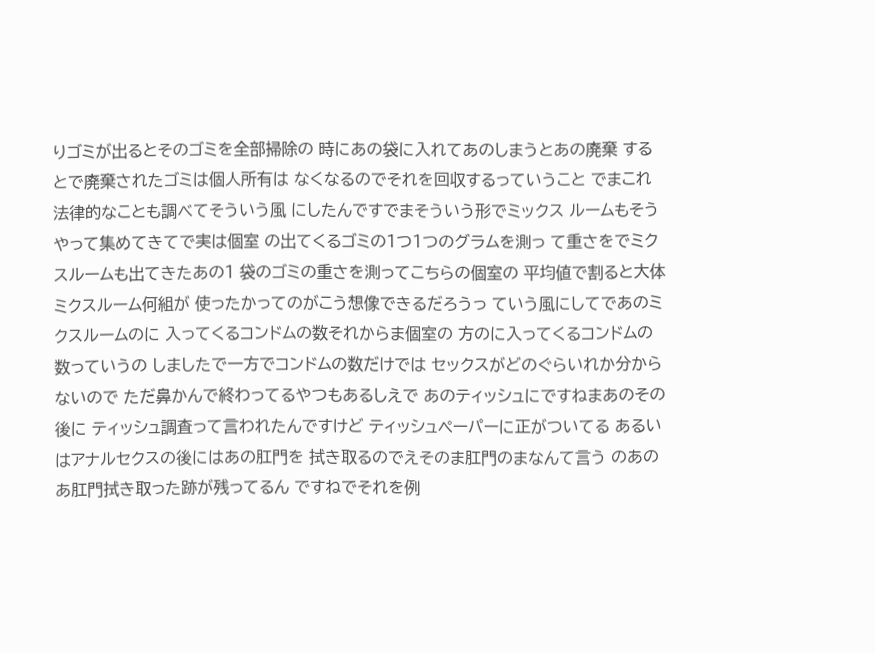りゴミが出るとそのゴミを全部掃除の 時にあの袋に入れてあのしまうとあの廃棄 するとで廃棄されたゴミは個人所有は なくなるのでそれを回収するっていうこと でまこれ法律的なことも調べてそういう風 にしたんですでまそういう形でミックス ルームもそうやって集めてきてで実は個室 の出てくるゴミの1つ1つのグラムを測っ て重さをでミクスルームも出てきたあの1 袋のゴミの重さを測ってこちらの個室の 平均値で割ると大体ミクスルーム何組が 使ったかってのがこう想像できるだろうっ ていう風にしてであのミクスルームのに 入ってくるコンドムの数それからま個室の 方のに入ってくるコンドムの数っていうの しましたで一方でコンドムの数だけでは セックスがどのぐらいれか分からないので ただ鼻かんで終わってるやつもあるしえで あのティッシュにですねまあのその後に ティッシュ調査って言われたんですけど ティッシュペーパーに正がついてる あるいはアナルセクスの後にはあの肛門を 拭き取るのでえそのま肛門のまなんて言う のあのあ肛門拭き取った跡が残ってるん ですねでそれを例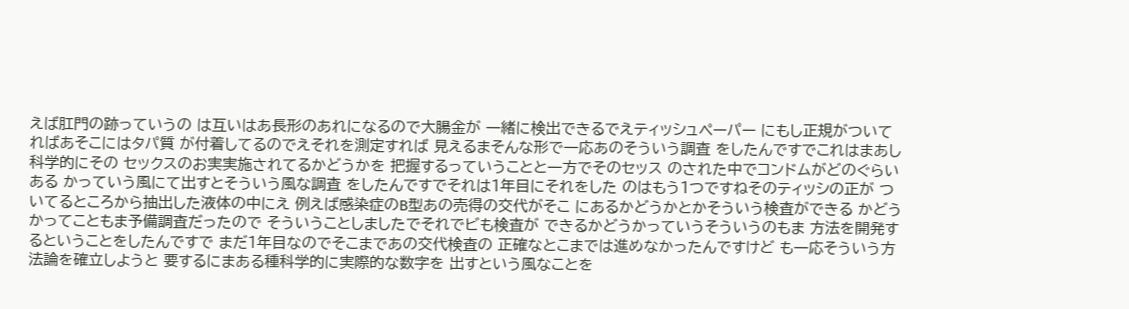えば肛門の跡っていうの は互いはあ長形のあれになるので大腸金が 一緒に検出できるでえティッシュペーパー にもし正規がついてればあそこにはタパ質 が付着してるのでえそれを測定すれば 見えるまそんな形で一応あのそういう調査 をしたんですでこれはまあし科学的にその セックスのお実実施されてるかどうかを 把握するっていうことと一方でそのセッス のされた中でコンドムがどのぐらいある かっていう風にて出すとそういう風な調査 をしたんですでそれは1年目にそれをした のはもう1つですねそのティッシの正が ついてるところから抽出した液体の中にえ 例えば感染症のB型あの売得の交代がそこ にあるかどうかとかそういう検査ができる かどうかってこともま予備調査だったので そういうことしましたでそれでビも検査が できるかどうかっていうそういうのもま 方法を開発するということをしたんですで まだ1年目なのでそこまであの交代検査の 正確なとこまでは進めなかったんですけど も一応そういう方法論を確立しようと 要するにまある種科学的に実際的な数字を 出すという風なことを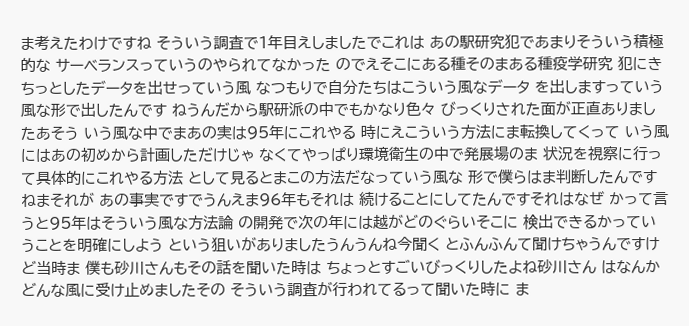ま考えたわけですね そういう調査で1年目えしましたでこれは あの駅研究犯であまりそういう積極的な サーベランスっていうのやられてなかった のでえそこにある種そのまある種疫学研究 犯にきちっとしたデータを出せっていう風 なつもりで自分たちはこういう風なデータ を出しますっていう風な形で出したんです ねうんだから駅研派の中でもかなり色々 びっくりされた面が正直ありましたあそう いう風な中でまあの実は95年にこれやる 時にえこういう方法にま転換してくって いう風にはあの初めから計画しただけじゃ なくてやっぱり環境衛生の中で発展場のま 状況を視察に行って具体的にこれやる方法 として見るとまこの方法だなっていう風な 形で僕らはま判断したんですねまそれが あの事実ですでうんえま96年もそれは 続けることにしてたんですそれはなぜ かって言うと95年はそういう風な方法論 の開発で次の年には越がどのぐらいそこに 検出できるかっていうことを明確にしよう という狙いがありましたうんうんね今聞く とふんふんて聞けちゃうんですけど当時ま 僕も砂川さんもその話を聞いた時は ちょっとすごいびっくりしたよね砂川さん はなんかどんな風に受け止めましたその そういう調査が行われてるって聞いた時に ま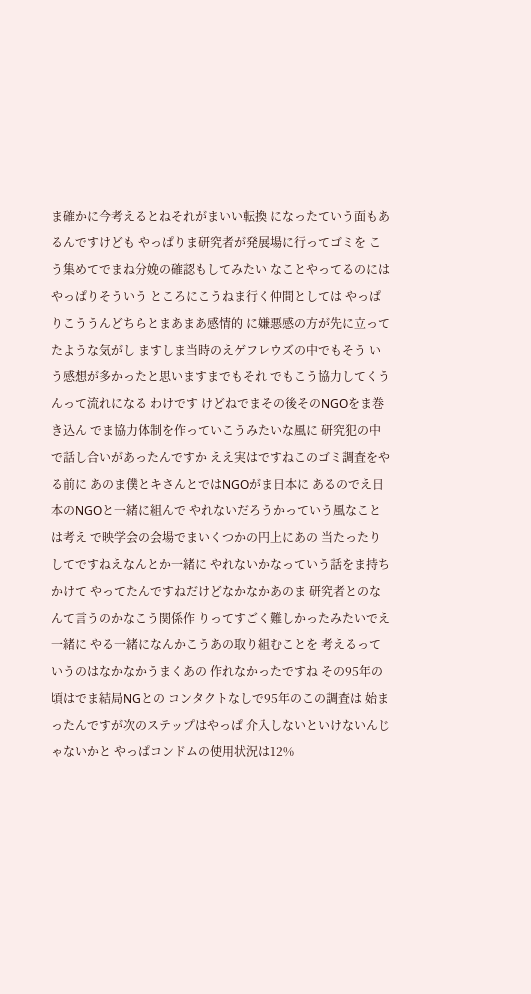ま確かに今考えるとねそれがまいい転換 になったていう面もあるんですけども やっぱりま研究者が発展場に行ってゴミを こう集めてでまね分娩の確認もしてみたい なことやってるのにはやっぱりそういう ところにこうねま行く仲間としては やっぱりこううんどちらとまあまあ感情的 に嫌悪感の方が先に立ってたような気がし ますしま当時のえゲフレウズの中でもそう いう感想が多かったと思いますまでもそれ でもこう協力してくうんって流れになる わけです けどねでまその後そのNGOをま巻き込ん でま協力体制を作っていこうみたいな風に 研究犯の中で話し合いがあったんですか ええ実はですねこのゴミ調査をやる前に あのま僕とキさんとではNGOがま日本に あるのでえ日本のNGOと一緒に組んで やれないだろうかっていう風なことは考え で映学会の会場でまいくつかの円上にあの 当たったりしてですねえなんとか一緒に やれないかなっていう話をま持ちかけて やってたんですねだけどなかなかあのま 研究者とのなんて言うのかなこう関係作 りってすごく難しかったみたいでえ一緒に やる一緒になんかこうあの取り組むことを 考えるっていうのはなかなかうまくあの 作れなかったですね その95年の頃はでま結局NGとの コンタクトなしで95年のこの調査は 始まったんですが次のステップはやっぱ 介入しないといけないんじゃないかと やっぱコンドムの使用状況は12%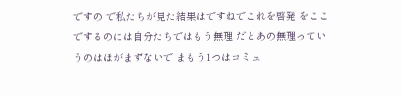ですの で私たちが見た結果はですねでこれを啓発 をここでするのには自分たちではもう無理 だとあの無理っていうのはほがまずないで まもう1つはコミュ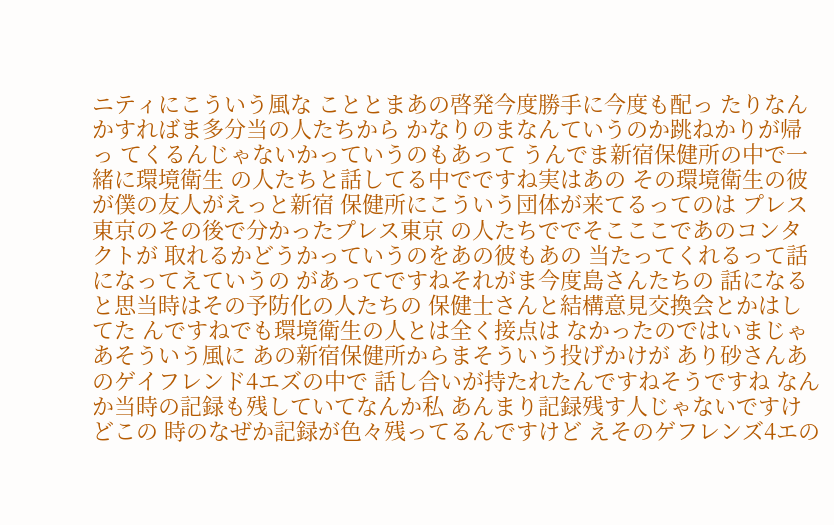ニティにこういう風な こととまあの啓発今度勝手に今度も配っ たりなんかすればま多分当の人たちから かなりのまなんていうのか跳ねかりが帰っ てくるんじゃないかっていうのもあって うんでま新宿保健所の中で一緒に環境衛生 の人たちと話してる中でですね実はあの その環境衛生の彼が僕の友人がえっと新宿 保健所にこういう団体が来てるってのは プレス東京のその後で分かったプレス東京 の人たちででそこここであのコンタクトが 取れるかどうかっていうのをあの彼もあの 当たってくれるって話になってえていうの があってですねそれがま今度島さんたちの 話になると思当時はその予防化の人たちの 保健士さんと結構意見交換会とかはしてた んですねでも環境衛生の人とは全く接点は なかったのではいまじゃあそういう風に あの新宿保健所からまそういう投げかけが あり砂さんあのゲイフレンド4エズの中で 話し合いが持たれたんですねそうですね なんか当時の記録も残していてなんか私 あんまり記録残す人じゃないですけどこの 時のなぜか記録が色々残ってるんですけど えそのゲフレンズ4エの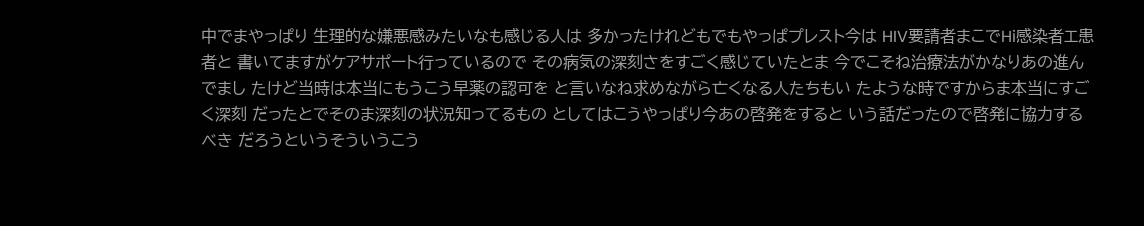中でまやっぱり 生理的な嫌悪感みたいなも感じる人は 多かったけれどもでもやっぱプレスト今は HIV要請者まこでHi感染者エ患者と 書いてますがケアサポート行っているので その病気の深刻さをすごく感じていたとま 今でこそね治療法がかなりあの進んでまし たけど当時は本当にもうこう早薬の認可を と言いなね求めながら亡くなる人たちもい たような時ですからま本当にすごく深刻 だったとでそのま深刻の状況知ってるもの としてはこうやっぱり今あの啓発をすると いう話だったので啓発に協力するべき だろうというそういうこう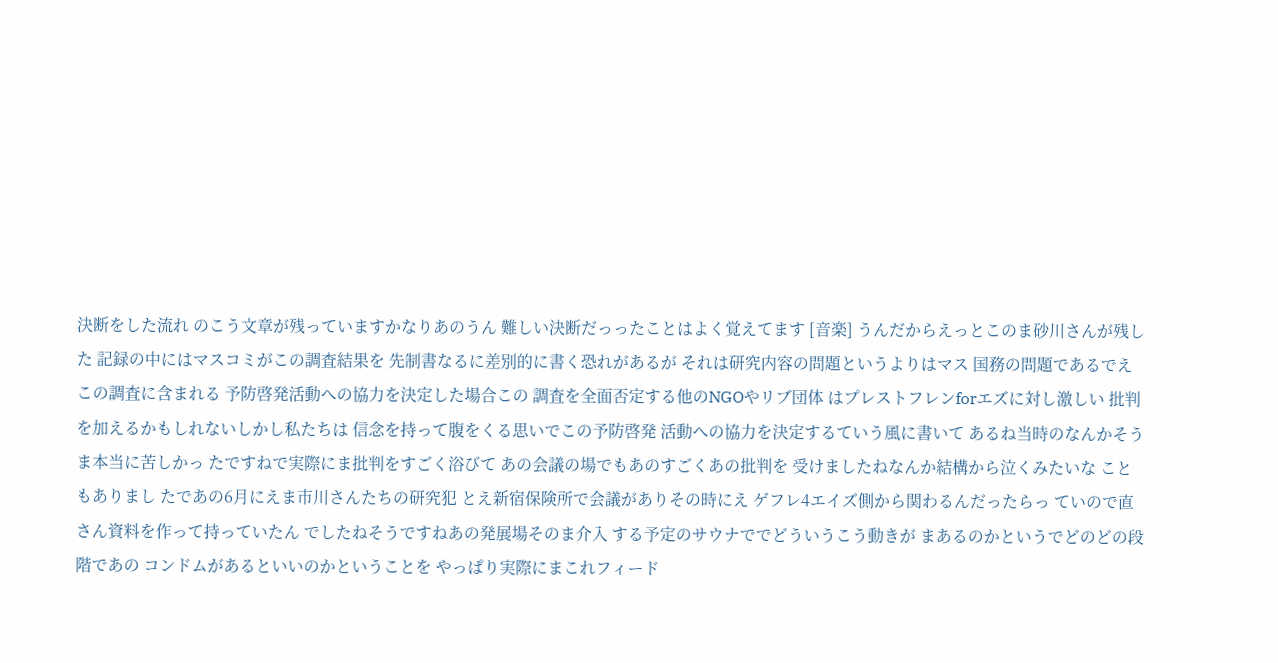決断をした流れ のこう文章が残っていますかなりあのうん 難しい決断だっったことはよく覚えてます [音楽] うんだからえっとこのま砂川さんが残した 記録の中にはマスコミがこの調査結果を 先制書なるに差別的に書く恐れがあるが それは研究内容の問題というよりはマス 国務の問題であるでえこの調査に含まれる 予防啓発活動への協力を決定した場合この 調査を全面否定する他のNGOやリブ団体 はプレストフレンforエズに対し激しい 批判を加えるかもしれないしかし私たちは 信念を持って腹をくる思いでこの予防啓発 活動への協力を決定するていう風に書いて あるね当時のなんかそうま本当に苦しかっ たですねで実際にま批判をすごく浴びて あの会議の場でもあのすごくあの批判を 受けましたねなんか結構から泣くみたいな こともありまし たであの6月にえま市川さんたちの研究犯 とえ新宿保険所で会議がありその時にえ ゲフレ4エイズ側から関わるんだったらっ ていので直さん資料を作って持っていたん でしたねそうですねあの発展場そのま介入 する予定のサウナででどういうこう動きが まあるのかというでどのどの段階であの コンドムがあるといいのかということを やっぱり実際にまこれフィード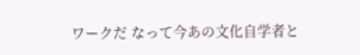ワークだ なって今あの文化自学者と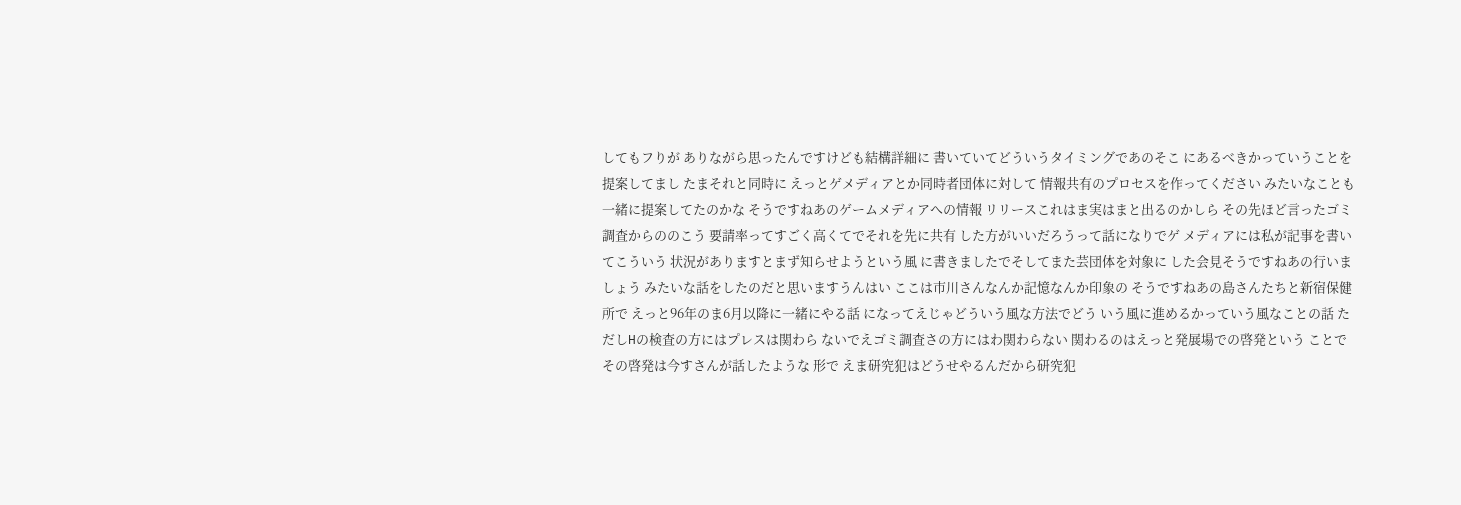してもフりが ありながら思ったんですけども結構詳細に 書いていてどういうタイミングであのそこ にあるべきかっていうことを提案してまし たまそれと同時に えっとゲメディアとか同時者団体に対して 情報共有のプロセスを作ってください みたいなことも一緒に提案してたのかな そうですねあのゲームメディアへの情報 リリースこれはま実はまと出るのかしら その先ほど言ったゴミ調査からののこう 要請率ってすごく高くてでそれを先に共有 した方がいいだろうって話になりでゲ メディアには私が記事を書いてこういう 状況がありますとまず知らせようという風 に書きましたでそしてまた芸団体を対象に した会見そうですねあの行いましょう みたいな話をしたのだと思いますうんはい ここは市川さんなんか記憶なんか印象の そうですねあの島さんたちと新宿保健所で えっと96年のま6月以降に一緒にやる話 になってえじゃどういう風な方法でどう いう風に進めるかっていう風なことの話 ただしHの検査の方にはプレスは関わら ないでえゴミ調査さの方にはわ関わらない 関わるのはえっと発展場での啓発という ことでその啓発は今すさんが話したような 形で えま研究犯はどうせやるんだから研究犯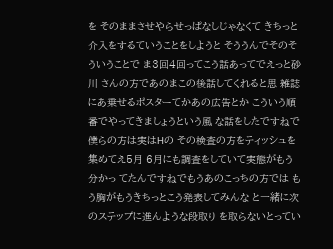を そのままさせやらせっぱなしじゃなくて きちっと介入をするていうことをしようと そううんでそのそういうことで ま3回4回ってこう話あってでえっと砂川 さんの方であのまこの後話してくれると思 雑誌にあ乗せるポスターてかあの広告とか こういう順番でやってきましょうという風 な話をしたですねで僕らの方は実はHの その検査の方をティッシュを集めてえ5月 6月にも調査をしていて実態がもう分かっ てたんですねでもうあのこっちの方では もう胸がもうきちっとこう発表してみんな と一緒に次のステップに進んような段取り を取らないとってい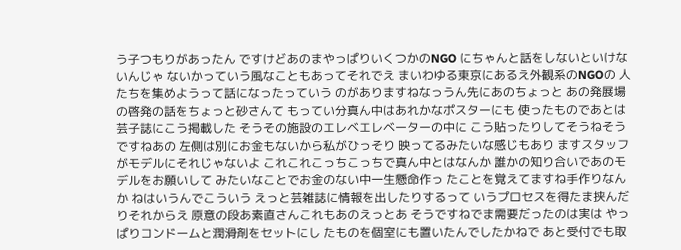う子つもりがあったん ですけどあのまやっぱりいくつかのNGO にちゃんと話をしないといけないんじゃ ないかっていう風なこともあってそれでえ まいわゆる東京にあるえ外観系のNGOの 人たちを集めようって話になったっていう のがありますねなっうん先にあのちょっと あの発展場の啓発の話をちょっと砂さんて もってい分真ん中はあれかなポスターにも 使ったものであとは芸子誌にこう掲載した そうその施設のエレベエレベーターの中に こう貼ったりしてそうねそうですねあの 左側は別にお金もないから私がひっそり 映ってるみたいな感じもあり ますスタッフがモデルにそれじゃないよ これこれこっちこっちで真ん中とはなんか 誰かの知り合いであのモデルをお願いして みたいなことでお金のない中一生懸命作っ たことを覚えてますね手作りなんか ねはいうんでこういう えっと芸雑誌に情報を出したりするって いうプロセスを得たま挟んだりそれからえ 原意の段あ素直さんこれもあのえっとあ そうですねでま需要だったのは実は やっぱりコンドームと潤滑剤をセットにし たものを個室にも置いたんでしたかねで あと受付でも取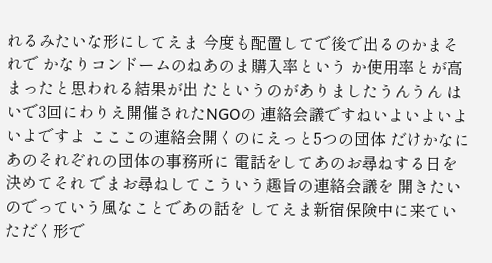れるみたいな形にしてえま 今度も配置してで後で出るのかまそれで かなりコンドームのねあのま購入率という か使用率とが高まったと思われる結果が出 たというのがありましたうんうん はいで3回にわりえ開催されたNGOの 連絡会議ですねいよいよいよいよですよ こここの連絡会開くのにえっと5つの団体 だけかなにあのそれぞれの団体の事務所に 電話をしてあのお尋ねする日を決めてそれ でまお尋ねしてこういう趣旨の連絡会議を 開きたいのでっていう風なことであの話を してえま新宿保険中に来ていただく形で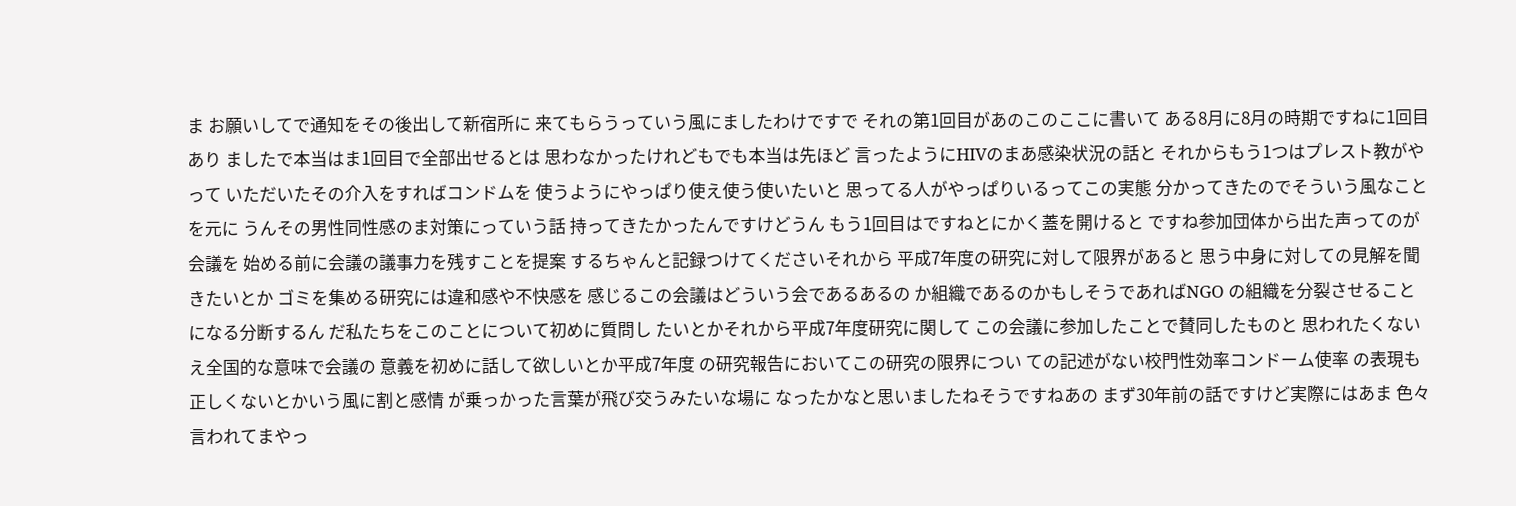ま お願いしてで通知をその後出して新宿所に 来てもらうっていう風にましたわけですで それの第1回目があのこのここに書いて ある8月に8月の時期ですねに1回目あり ましたで本当はま1回目で全部出せるとは 思わなかったけれどもでも本当は先ほど 言ったようにHIVのまあ感染状況の話と それからもう1つはプレスト教がやって いただいたその介入をすればコンドムを 使うようにやっぱり使え使う使いたいと 思ってる人がやっぱりいるってこの実態 分かってきたのでそういう風なことを元に うんその男性同性感のま対策にっていう話 持ってきたかったんですけどうん もう1回目はですねとにかく蓋を開けると ですね参加団体から出た声ってのが会議を 始める前に会議の議事力を残すことを提案 するちゃんと記録つけてくださいそれから 平成7年度の研究に対して限界があると 思う中身に対しての見解を聞きたいとか ゴミを集める研究には違和感や不快感を 感じるこの会議はどういう会であるあるの か組織であるのかもしそうであればNGO の組織を分裂させることになる分断するん だ私たちをこのことについて初めに質問し たいとかそれから平成7年度研究に関して この会議に参加したことで賛同したものと 思われたくないえ全国的な意味で会議の 意義を初めに話して欲しいとか平成7年度 の研究報告においてこの研究の限界につい ての記述がない校門性効率コンドーム使率 の表現も正しくないとかいう風に割と感情 が乗っかった言葉が飛び交うみたいな場に なったかなと思いましたねそうですねあの まず30年前の話ですけど実際にはあま 色々言われてまやっ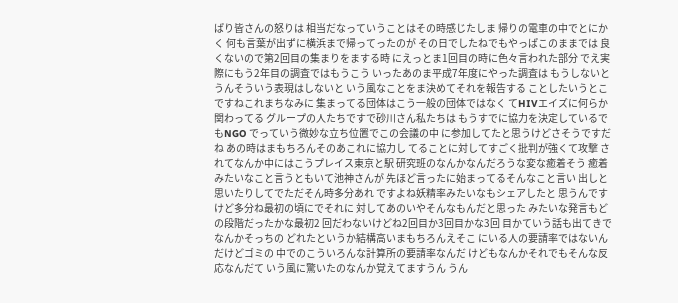ぱり皆さんの怒りは 相当だなっていうことはその時感じたしま 帰りの電車の中でとにかく 何も言葉が出ずに横浜まで帰ってったのが その日でしたねでもやっぱこのままでは 良くないので第2回目の集まりをまする時 にえっとま1回目の時に色々言われた部分 でえ実際にもう2年目の調査ではもうこう いったあのま平成7年度にやった調査は もうしないとうんそういう表現はしないと いう風なことをま決めてそれを報告する ことしたいうとこですねこれまちなみに 集まってる団体はこう一般の団体ではなく てHIVエイズに何らか関わってる グループの人たちですで砂川さん私たちは もうすでに協力を決定しているでもNGO でっていう微妙な立ち位置でこの会議の中 に参加してたと思うけどさそうですだね あの時はまもちろんそのあこれに協力し てることに対してすごく批判が強くて攻撃 されてなんか中にはこうプレイス東京と駅 研究班のなんかなんだろうな変な癒着そう 癒着みたいなこと言うともいて池神さんが 先ほど言ったに始まってるそんなこと言い 出しと思いたりしてでただそん時多分あれ ですよね妖精率みたいなもシェアしたと 思うんですけど多分ね最初の頃にでそれに 対してあのいやそんなもんだと思った みたいな発言もどの段階だったかな最初2 回だわないけどね2回目か3回目かな3回 目かていう話も出てきでなんかそっちの どれたというか結構高いまもちろんえそこ にいる人の要請率ではないんだけどゴミの 中でのこういろんな計算所の要請率なんだ けどもなんかそれでもそんな反応なんだて いう風に驚いたのなんか覚えてますうん うん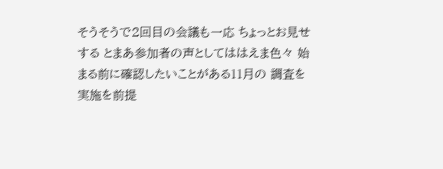そうそうで2回目の会議も一応 ちょっとお見せする とまあ参加者の声としてははえま色々 始まる前に確認したいことがある11月の 調査を実施を前提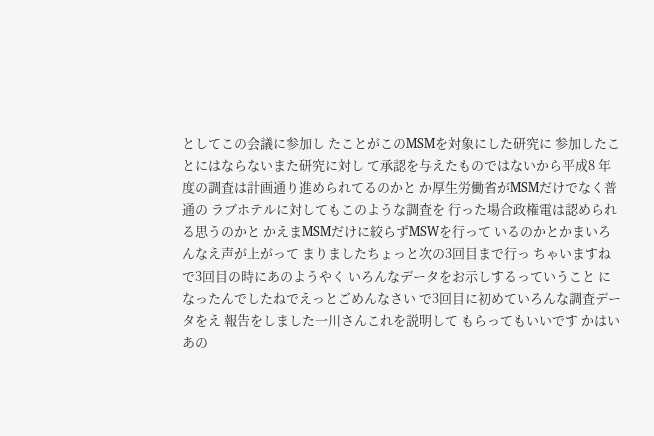としてこの会議に参加し たことがこのMSMを対象にした研究に 参加したことにはならないまた研究に対し て承認を与えたものではないから平成8 年度の調査は計画通り進められてるのかと か厚生労働省がMSMだけでなく普通の ラブホテルに対してもこのような調査を 行った場合政権電は認められる思うのかと かえまMSMだけに絞らずMSWを行って いるのかとかまいろんなえ声が上がって まりましたちょっと次の3回目まで行っ ちゃいますねで3回目の時にあのようやく いろんなデータをお示しするっていうこと になったんでしたねでえっとごめんなさい で3回目に初めていろんな調査データをえ 報告をしました一川さんこれを説明して もらってもいいです かはいあの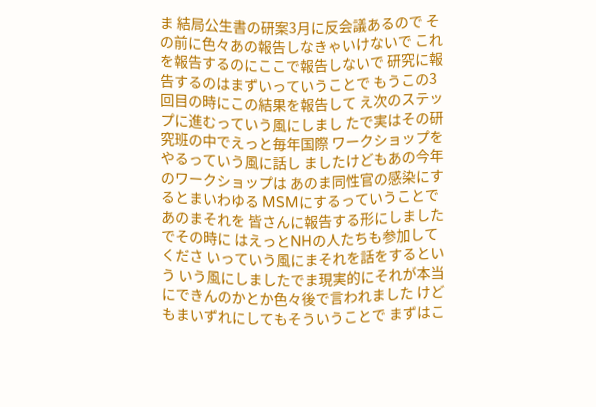ま 結局公生書の研案3月に反会議あるので その前に色々あの報告しなきゃいけないで これを報告するのにここで報告しないで 研究に報告するのはまずいっていうことで もうこの3回目の時にこの結果を報告して え次のステップに進むっていう風にしまし たで実はその研究班の中でえっと毎年国際 ワークショップをやるっていう風に話し ましたけどもあの今年のワークショップは あのま同性官の感染にするとまいわゆる MSMにするっていうことであのまそれを 皆さんに報告する形にしましたでその時に はえっとNHの人たちも参加してくださ いっていう風にまそれを話をするという いう風にしましたでま現実的にそれが本当 にできんのかとか色々後で言われました けどもまいずれにしてもそういうことで まずはこ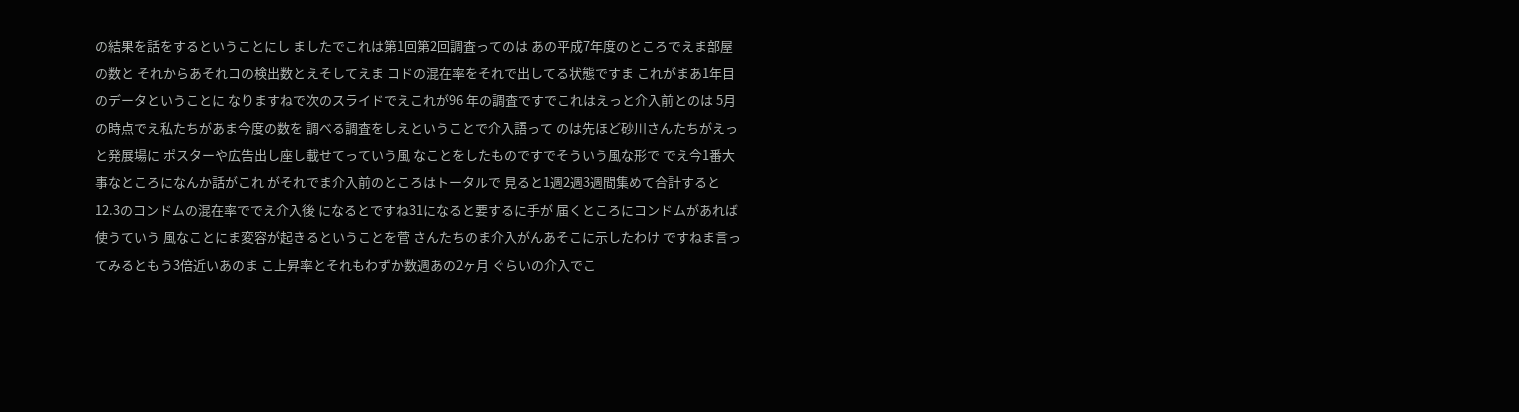の結果を話をするということにし ましたでこれは第1回第2回調査ってのは あの平成7年度のところでえま部屋の数と それからあそれコの検出数とえそしてえま コドの混在率をそれで出してる状態ですま これがまあ1年目のデータということに なりますねで次のスライドでえこれが96 年の調査ですでこれはえっと介入前とのは 5月の時点でえ私たちがあま今度の数を 調べる調査をしえということで介入語って のは先ほど砂川さんたちがえっと発展場に ポスターや広告出し座し載せてっていう風 なことをしたものですでそういう風な形で でえ今1番大事なところになんか話がこれ がそれでま介入前のところはトータルで 見ると1週2週3週間集めて合計すると 12.3のコンドムの混在率ででえ介入後 になるとですね31になると要するに手が 届くところにコンドムがあれば使うていう 風なことにま変容が起きるということを菅 さんたちのま介入がんあそこに示したわけ ですねま言ってみるともう3倍近いあのま こ上昇率とそれもわずか数週あの2ヶ月 ぐらいの介入でこ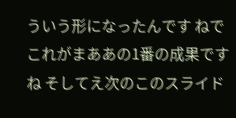ういう形になったんです ねでこれがまああの1番の成果ですね そしてえ次のこのスライド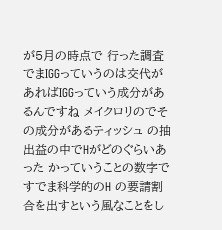が5月の時点で 行った調査でまIGGっていうのは交代が あればIGGっていう成分があるんですね メイクロリのでその成分があるティッシュ の抽出益の中でHがどのぐらいあった かっていうことの数字ですでま科学的のH の要請割合を出すという風なことをし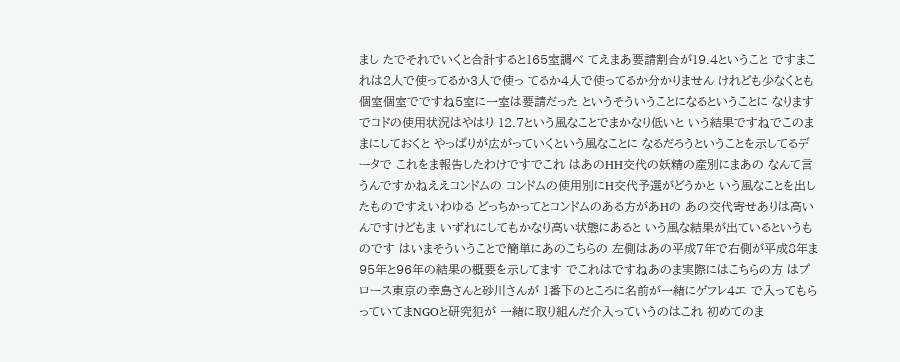まし たでそれでいくと合計すると165室調べ てえまあ要請割合が19.4ということ ですまこれは2人で使ってるか3人で使っ てるか4人で使ってるか分かりません けれども少なくとも 個室個室でですね5室に一室は要請だった というそういうことになるということに なりますでコドの使用状況はやはり 12.7という風なことでまかなり低いと いう結果ですねでこのままにしておくと やっぱりが広がっていくという風なことに なるだろうということを示してるデータで これをま報告したわけですでこれ はあのHH交代の妖精の産別にまあの なんて言うんですかねええコンドムの コンドムの使用別にH交代予選がどうかと いう風なことを出したものですえいわゆる どっちかってとコンドムのある方があHの あの交代寄せありは高いんですけどもま いずれにしてもかなり高い状態にあると いう風な結果が出ているというものです はいまそういうことで簡単にあのこちらの 左側はあの平成7年で右側が平成8年ま 95年と96年の結果の概要を示してます でこれはですねあのま実際にはこちらの方 はプロース東京の幸島さんと砂川さんが 1番下のところに名前が一緒にゲフレ4エ で入ってもらっていてまNGOと研究犯が 一緒に取り組んだ介入っていうのはこれ 初めてのま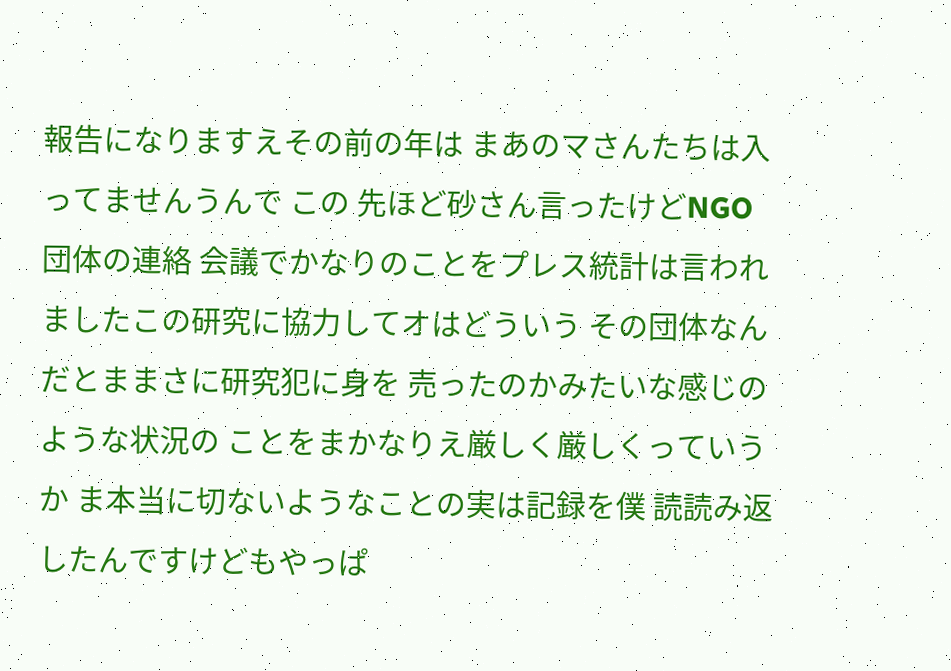報告になりますえその前の年は まあのマさんたちは入ってませんうんで この 先ほど砂さん言ったけどNGO団体の連絡 会議でかなりのことをプレス統計は言われ ましたこの研究に協力してオはどういう その団体なんだとままさに研究犯に身を 売ったのかみたいな感じのような状況の ことをまかなりえ厳しく厳しくっていうか ま本当に切ないようなことの実は記録を僕 読読み返したんですけどもやっぱ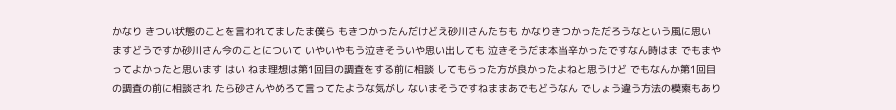かなり きつい状態のことを言われてましたま僕ら もきつかったんだけどえ砂川さんたちも かなりきつかっただろうなという風に思い ますどうですか砂川さん今のことについて いやいやもう泣きそういや思い出しても 泣きそうだま本当辛かったですなん時はま でもまやってよかったと思います はい ねま理想は第1回目の調査をする前に相談 してもらった方が良かったよねと思うけど でもなんか第1回目の調査の前に相談され たら砂さんやめろて言ってたような気がし ないまそうですねままあでもどうなん でしょう違う方法の模索もあり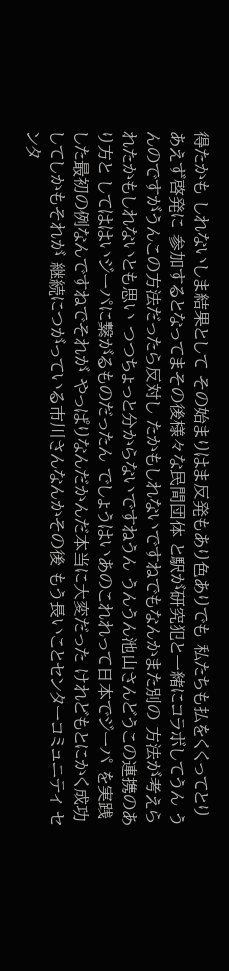得たかも しれないしま結果として その始まりはま反発もあり色ありでも 私たちも払をくくってとりあえず啓発に 参加するとなってまその後様々な民間団体 と駅が研究犯と一緒にコラボしてうん うんのですがうんこの方法だったら反対し たかもしれないですねでもなんかまた別の 方法が考えられたかもしれないとも思い つつちょっと分からないですねうん うんうん池山さんどうこの連携のあり方と してははいジーパに繋がるものだったん でしょうはいあのこれれって日本でジーパ を実践した最初の例なんですねでそれが やっぱりなんだかんだ本当に大変だった けれどもとにかく成功してしかもそれが 継続につがっている市川さんなんかその後 もう長いことセンターコミュニティ センタ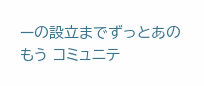ーの設立までずっとあのもう コミュニテ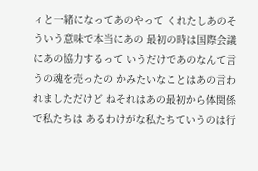ィと一緒になってあのやって くれたしあのそういう意味で本当にあの 最初の時は国際会議にあの協力するって いうだけであのなんて言うの魂を売ったの かみたいなことはあの言われましただけど ねそれはあの最初から体関係で私たちは あるわけがな私たちていうのは行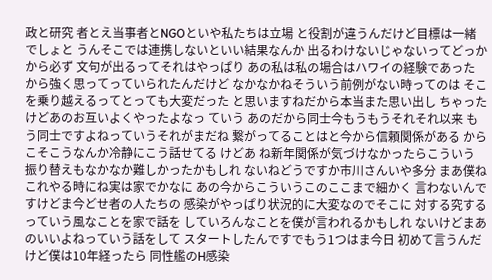政と研究 者とえ当事者とNGOといや私たちは立場 と役割が違うんだけど目標は一緒でしょと うんそこでは連携しないといい結果なんか 出るわけないじゃないってどっかから必ず 文句が出るってそれはやっぱり あの私は私の場合はハワイの経験であった から強く思ってっていられたんだけど なかなかねそういう前例がない時ってのは そこを乗り越えるってとっても大変だった と思いますねだから本当また思い出し ちゃったけどあのお互いよくやったよなっ ていう あのだから同士今もうもうそれそれ以来 もう同士ですよねっていうそれがまだね 繋がってることはと今から信頼関係がある からこそこうなんか冷静にこう話せてる けどあ ね新年関係が気づけなかったらこういう 振り替えもなかなか難しかったかもしれ ないねどうですか市川さんいや多分 まあ僕ねこれやる時にね実は家でかなに あの今からこういうこのここまで細かく 言わないんですけどま今どせ者の人たちの 感染がやっぱり状況的に大変なのでそこに 対する究するっていう風なことを家で話を していろんなことを僕が言われるかもしれ ないけどまあのいいよねっていう話をして スタートしたんですでもう1つはま今日 初めて言うんだけど僕は10年経ったら 同性艦のH感染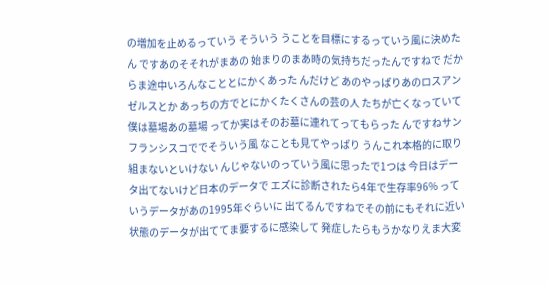の増加を止めるっていう そういう うことを目標にするっていう風に決めたん ですあのそそれがまあの 始まりのまあ時の気持ちだったんですねで だからま途中いろんなこととにかくあった んだけど あのやっぱりあのロスアンゼルスとか あっちの方でとにかくたくさんの芸の人 たちが亡くなっていて僕は墓場あの墓場 ってか実はそのお墓に連れてってもらった んですねサンフランシスコででそういう風 なことも見てやっぱり うんこれ本格的に取り組まないといけない んじゃないのっていう風に思ったで1つは 今日はデータ出てないけど日本のデータで エズに診断されたら4年で生存率96% っていうデータがあの1995年ぐらいに 出てるんですねでその前にもそれに近い 状態のデータが出ててま要するに感染して 発症したらもうかなりえま大変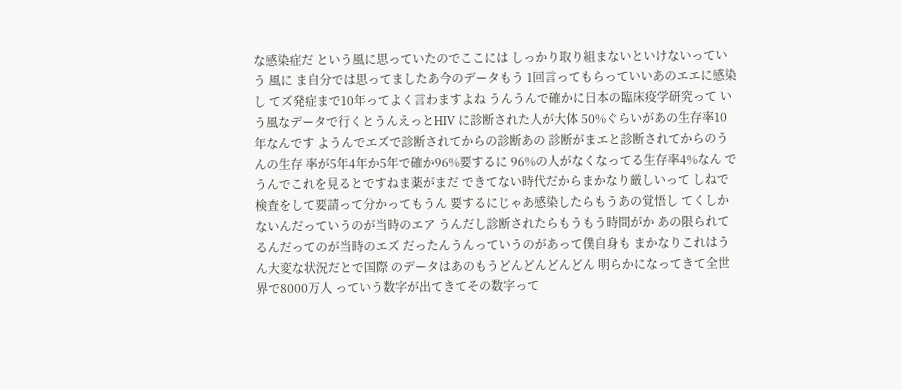な感染症だ という風に思っていたのでここには しっかり取り組まないといけないっていう 風に ま自分では思ってましたあ今のデータもう 1回言ってもらっていいあのエエに感染し てズ発症まで10年ってよく言わますよね うんうんで確かに日本の臨床疫学研究って いう風なデータで行くとうんえっとHIV に診断された人が大体 50%ぐらいがあの生存率10年なんです ようんでエズで診断されてからの診断あの 診断がまエと診断されてからのうんの生存 率が5年4年か5年で確か96%要するに 96%の人がなくなってる生存率4%なん でうんでこれを見るとですねま薬がまだ できてない時代だからまかなり厳しいって しねで検査をして要請って分かってもうん 要するにじゃあ感染したらもうあの覚悟し てくしかないんだっていうのが当時のエア うんだし診断されたらもうもう時間がか あの限られてるんだってのが当時のエズ だったんうんっていうのがあって僕自身も まかなりこれはうん大変な状況だとで国際 のデータはあのもうどんどんどんどん 明らかになってきて全世界で8000万人 っていう数字が出てきてその数字って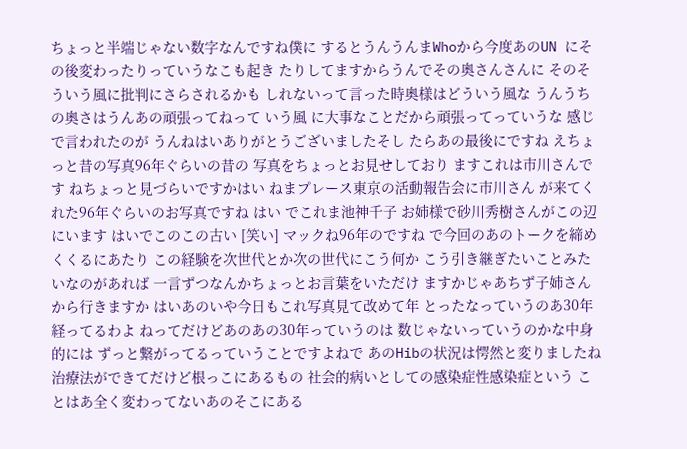ちょっと半端じゃない数字なんですね僕に するとうんうんまWhoから今度あのUN にその後変わったりっていうなこも起き たりしてますからうんでその奥さんさんに そのそういう風に批判にさらされるかも しれないって言った時奥様はどういう風な うんうちの奥さはうんあの頑張ってねって いう風 に大事なことだから頑張ってっていうな 感じで言われたのが うんねはいありがとうございましたそし たらあの最後にですね えちょっと昔の写真96年ぐらいの昔の 写真をちょっとお見せしており ますこれは市川さんです ねちょっと見づらいですかはい ねまプレース東京の活動報告会に市川さん が来てくれた96年ぐらいのお写真ですね はい でこれま池神千子 お姉様で砂川秀樹さんがこの辺にいます はいでこのこの古い [笑い] マックね96年のですね で今回のあのトークを締めくくるにあたり この経験を次世代とか次の世代にこう何か こう引き継ぎたいことみたいなのがあれば 一言ずつなんかちょっとお言葉をいただけ ますかじゃあちず子姉さんから行きますか はいあのいや今日もこれ写真見て改めて年 とったなっていうのあ30年経ってるわよ ねってだけどあのあの30年っていうのは 数じゃないっていうのかな中身的には ずっと繋がってるっていうことですよねで あのHibの状況は愕然と変りましたね 治療法ができてだけど根っこにあるもの 社会的病いとしての感染症性感染症という ことはあ全く変わってないあのそこにある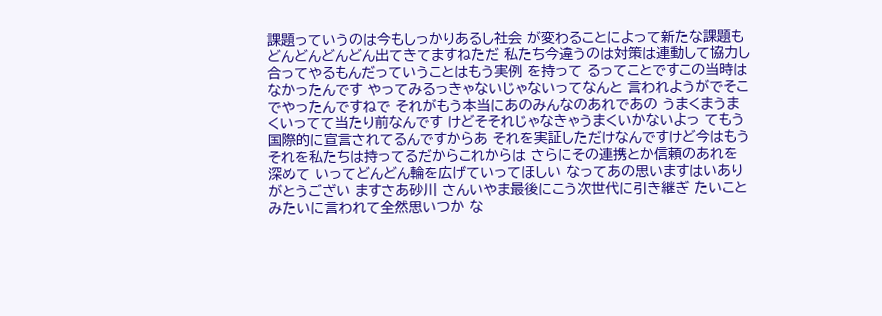課題っていうのは今もしっかりあるし社会 が変わることによって新たな課題も どんどんどんどん出てきてますねただ 私たち今違うのは対策は連動して協力し 合ってやるもんだっていうことはもう実例 を持って るってことですこの当時はなかったんです やってみるっきゃないじゃないってなんと 言われようがでそこでやったんですねで それがもう本当にあのみんなのあれであの うまくまうまくいってて当たり前なんです けどそそれじゃなきゃうまくいかないよっ てもう国際的に宣言されてるんですからあ それを実証しただけなんですけど今はもう それを私たちは持ってるだからこれからは さらにその連携とか信頼のあれを深めて いってどんどん輪を広げていってほしい なってあの思いますはいありがとうござい ますさあ砂川 さんいやま最後にこう次世代に引き継ぎ たいことみたいに言われて全然思いつか な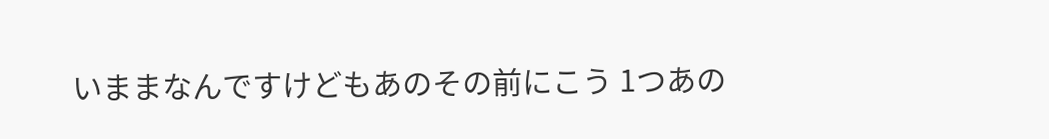いままなんですけどもあのその前にこう 1つあの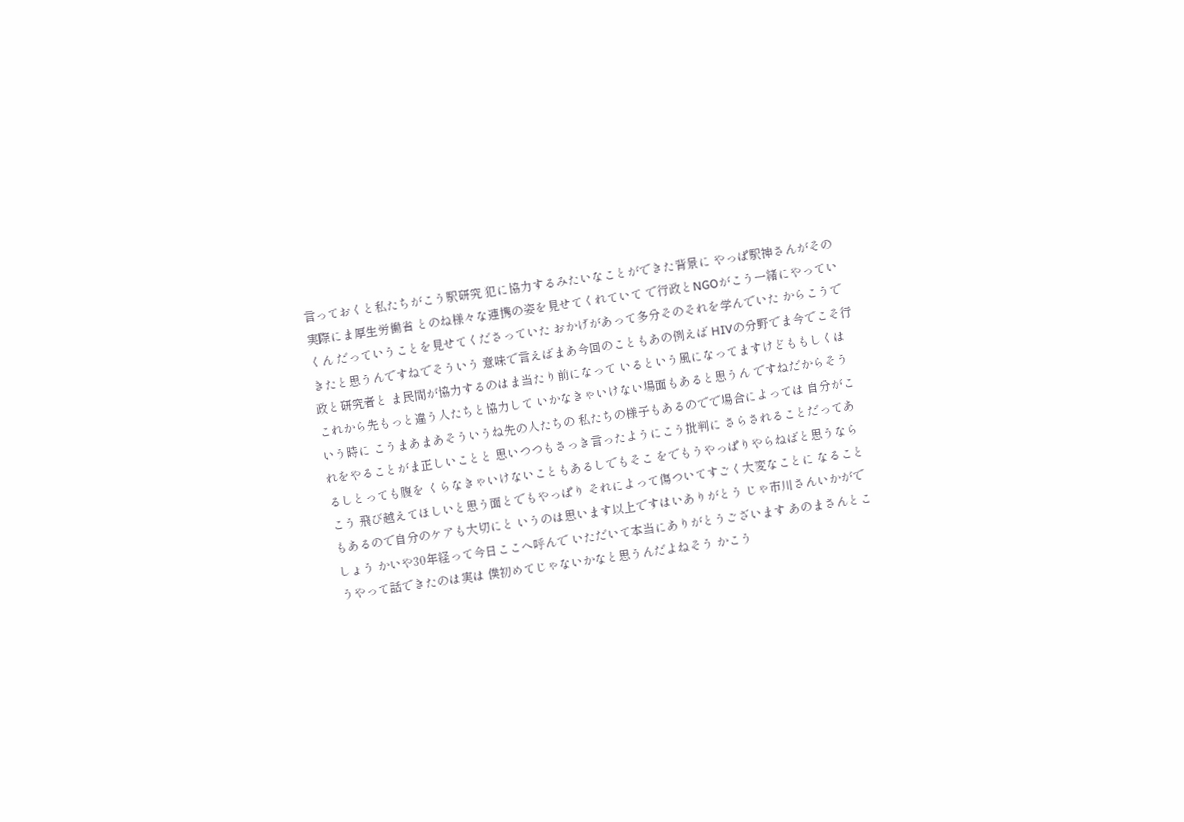言っておくと私たちがこう駅研究 犯に協力するみたいなことができた背景に やっぱ駅神さんがその実際にま厚生労働省 とのね様々な連携の姿を見せてくれていて で行政とNGOがこう一緒にやっていくん だっていうことを見せてくださっていた おかげがあって多分そのそれを学んでいた からこうできたと思うんですねでそういう 意味で言えばまあ今回のこともあの例えば HIVの分野でま今でこそ行政と研究者と ま民間が協力するのはま当たり前になって いるという風になってますけどももしくは これから先もっと違う人たちと協力して いかなきゃいけない場面もあると思うん ですねだからそういう時に こうまあまあそういうね先の人たちの 私たちの様子もあるのでで場合によっては 自分がこれをやることがま正しいことと 思いつつもさっき言ったようにこう批判に さらされることだってあるしとっても腹を くらなきゃいけないこともあるしでもそこ をでもうやっぱりやらねばと思うならこう 飛び越えてほしいと思う面とでもやっぱり それによって傷ついてすごく大変なことに なることもあるので自分のケアも大切にと いうのは思います以上ですはいありがとう じゃ市川さんいかがでしょう かいや30年経って今日ここへ呼んで いただいて本当にありがとうございます あのまさんとこうやって話できたのは実は 僕初めてじゃないかなと思うんだよねそう かこう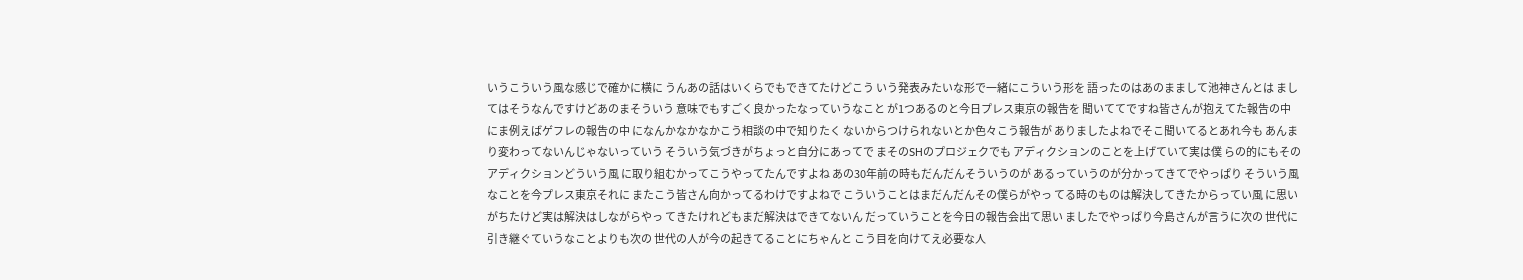いうこういう風な感じで確かに横に うんあの話はいくらでもできてたけどこう いう発表みたいな形で一緒にこういう形を 語ったのはあのままして池神さんとは ましてはそうなんですけどあのまそういう 意味でもすごく良かったなっていうなこと が1つあるのと今日プレス東京の報告を 聞いててですね皆さんが抱えてた報告の中 にま例えばゲフレの報告の中 になんかなかなかこう相談の中で知りたく ないからつけられないとか色々こう報告が ありましたよねでそこ聞いてるとあれ今も あんまり変わってないんじゃないっていう そういう気づきがちょっと自分にあってで まそのSHのプロジェクでも アディクションのことを上げていて実は僕 らの的にもそのアディクションどういう風 に取り組むかってこうやってたんですよね あの30年前の時もだんだんそういうのが あるっていうのが分かってきてでやっぱり そういう風なことを今プレス東京それに またこう皆さん向かってるわけですよねで こういうことはまだんだんその僕らがやっ てる時のものは解決してきたからってい風 に思いがちたけど実は解決はしながらやっ てきたけれどもまだ解決はできてないん だっていうことを今日の報告会出て思い ましたでやっぱり今島さんが言うに次の 世代に引き継ぐていうなことよりも次の 世代の人が今の起きてることにちゃんと こう目を向けてえ必要な人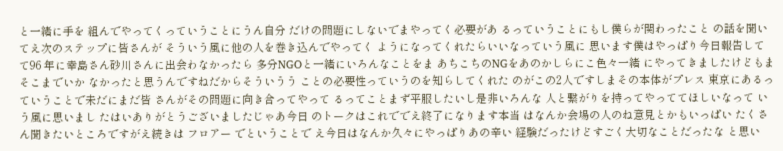と一緒に手を 組んでやってくっていうことにうん自分 だけの問題にしないでまやってく必要があ るっていうことにもし僕らが関わったこと の話を聞いてえ次のステップに皆さんが そういう風に他の人を巻き込んでやってく ようになってくれたらいいなっていう風に 思います僕はやっぱり今日報告してて96 年に幸島さん砂川さんに出会わなかったら 多分NGOと一緒にいろんなことをま あちこちのNGをあのかしらにこ色々一緒 にやってきましたけどもまそこまでいか なかったと思うんですねだからそういうう ことの必要性っていうのを知らしてくれた のがこの2人ですしまその本体がプレス 東京にあるっていうことで未だにまだ皆 さんがその問題に向き合ってやって るってことまず平服したいし是非いろんな 人と繋がりを持ってやっててほしいなって いう風に思いまし たはいありがとうございましたじゃあ今日 のトークはこれででえ終了になります本当 はなんか会場の人のね意見とかもいっぱい たくさん聞きたいところですがえ続きは フロアー でということで え今日はなんか久々にやっぱりあの辛い 経験だったけどすごく大切なことだったな と思い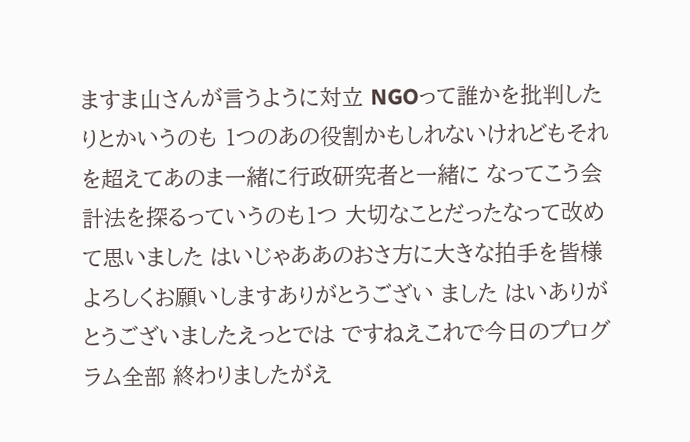ますま山さんが言うように対立 NGOって誰かを批判したりとかいうのも 1つのあの役割かもしれないけれどもそれ を超えてあのま一緒に行政研究者と一緒に なってこう会計法を探るっていうのも1つ 大切なことだったなって改めて思いました はいじゃああのおさ方に大きな拍手を皆様 よろしくお願いしますありがとうござい ました はいありがとうございましたえっとでは ですねえこれで今日のプログラム全部 終わりましたがえ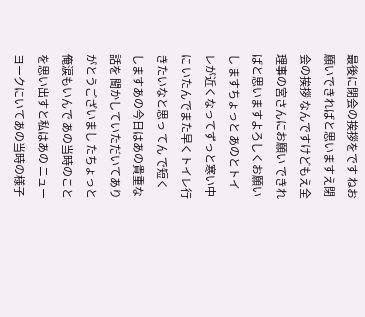最後に閉会の挨拶をです ねお願いできればと思いますえ閉会の挨拶 なんですけどもえ全理事の宮さんにお願い できればと思いますよろしくお願いし ますちょっと あのとトイレが近くなってずっと寒い中に いたんでまた早くトイレ行きたいなと思っ てん で短くしますあの今日はあの貴重な話を 聞かしていただいてありがとうございまし たちょっと俺涙もいんで あの当時のことを思い出すと私はあの ニューヨークにいてあの当時の様子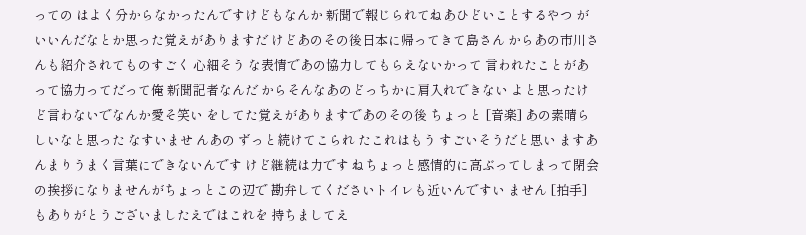っての はよく分からなかったんですけどもなんか 新聞で報じられてねあひどいことするやつ がいいんだなとか思った覚えがありますだ けどあのその後日本に帰ってきて島さん からあの市川さんも紹介されてものすごく 心細そう な表情であの協力してもらえないかって 言われたことがあって協力ってだって俺 新聞記者なんだ からそんなあのどっちかに肩入れできない よと思ったけど言わないでなんか愛そ笑い をしてた覚えがありますであのその後 ちょっと [音楽] あの素晴らしいなと思った なすいませ んあの ずっと続けてこられ たこれはもう すごいそうだと思い ますあんまりうまく言葉にできないんです けど継続は力です ねちょっと感情的に高ぶってしまって閉会 の挨拶になりませんがちょっとこの辺で 勘弁してくださいトイレも近いんですい ません [拍手] もありがとうございましたえではこれを 持ちましてえ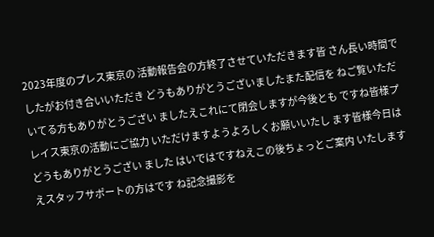2023年度のプレス東京の 活動報告会の方終了させていただきます皆 さん長い時間でしたがお付き合いいただき どうもありがとうございましたまた配信を ねご覧いただいてる方もありがとうござい ましたえこれにて閉会しますが今後とも ですね皆様プレイス東京の活動にご協力 いただけますようよろしくお願いいたし ます皆様今日はどうもありがとうござい ました はいではですねえこの後ちょっとご案内 いたしますえスタッフサポートの方はです ね記念撮影を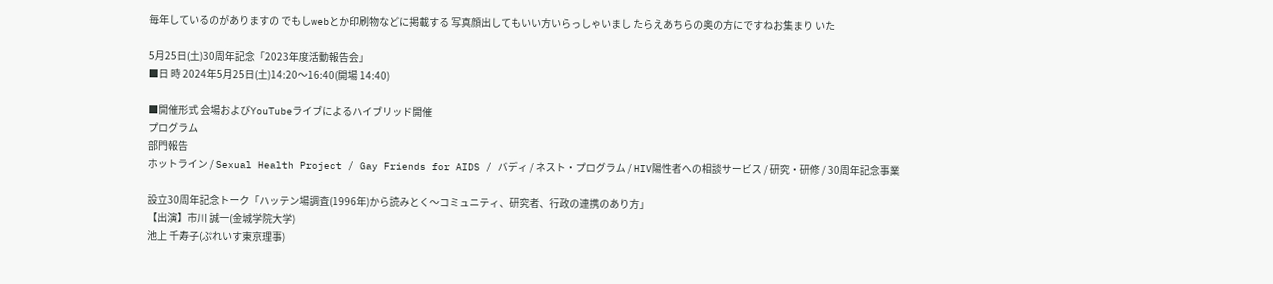毎年しているのがありますの でもしwebとか印刷物などに掲載する 写真顔出してもいい方いらっしゃいまし たらえあちらの奥の方にですねお集まり いた

5月25日(土)30周年記念「2023年度活動報告会」
■日 時 2024年5月25日(土)14:20〜16:40(開場 14:40)

■開催形式 会場およびYouTubeライブによるハイブリッド開催
プログラム
部門報告
ホットライン / Sexual Health Project / Gay Friends for AIDS / バディ / ネスト・プログラム / HIV陽性者への相談サービス / 研究・研修 / 30周年記念事業

設立30周年記念トーク「ハッテン場調査(1996年)から読みとく〜コミュニティ、研究者、行政の連携のあり方」
【出演】市川 誠一(金城学院大学)
池上 千寿子(ぷれいす東京理事)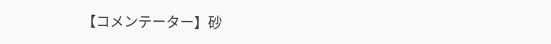【コメンテーター】砂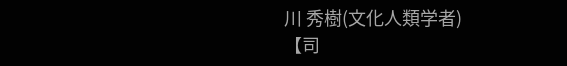川 秀樹(文化人類学者)
【司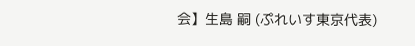会】生島 嗣 (ぷれいす東京代表)